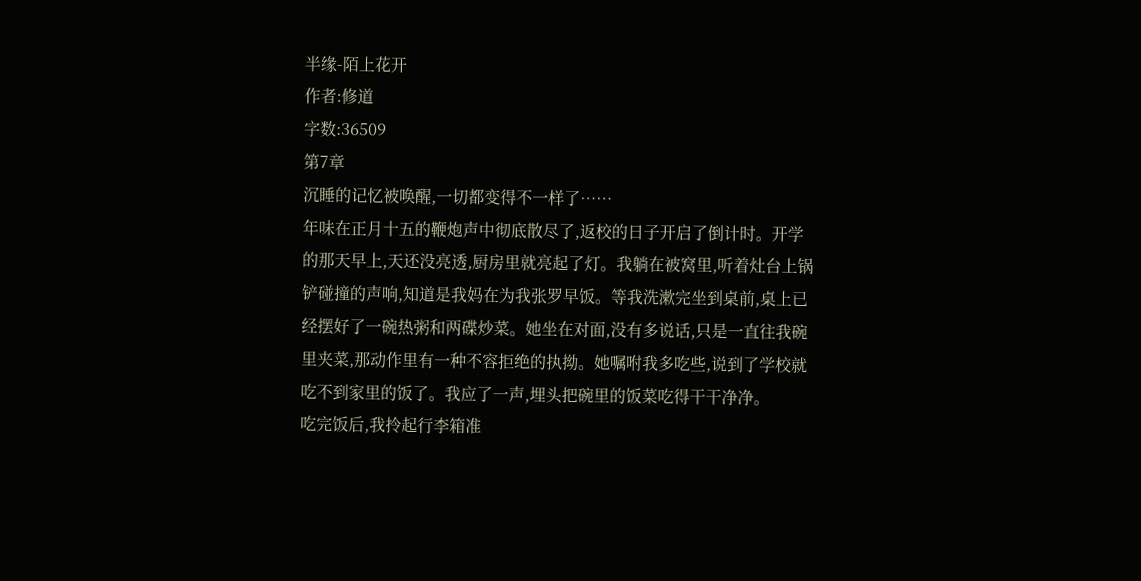半缘-陌上花开
作者:修道
字数:36509
第7章
沉睡的记忆被唤醒,一切都变得不一样了……
年味在正月十五的鞭炮声中彻底散尽了,返校的日子开启了倒计时。开学的那天早上,天还没亮透,厨房里就亮起了灯。我躺在被窝里,听着灶台上锅铲碰撞的声响,知道是我妈在为我张罗早饭。等我洗漱完坐到桌前,桌上已经摆好了一碗热粥和两碟炒菜。她坐在对面,没有多说话,只是一直往我碗里夹菜,那动作里有一种不容拒绝的执拗。她嘱咐我多吃些,说到了学校就吃不到家里的饭了。我应了一声,埋头把碗里的饭菜吃得干干净净。
吃完饭后,我拎起行李箱准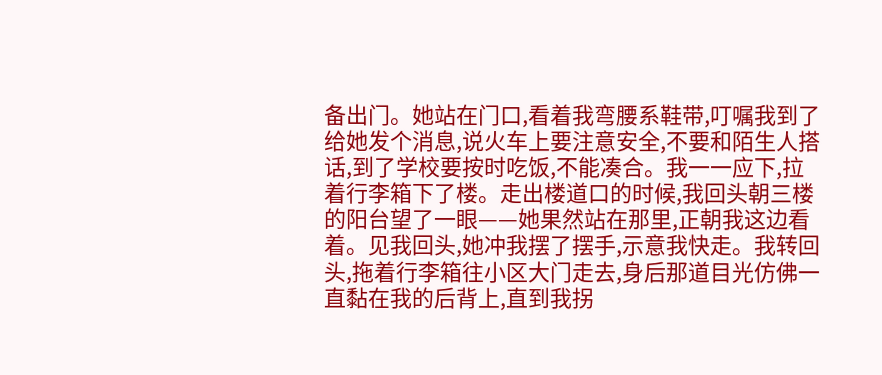备出门。她站在门口,看着我弯腰系鞋带,叮嘱我到了给她发个消息,说火车上要注意安全,不要和陌生人搭话,到了学校要按时吃饭,不能凑合。我一一应下,拉着行李箱下了楼。走出楼道口的时候,我回头朝三楼的阳台望了一眼——她果然站在那里,正朝我这边看着。见我回头,她冲我摆了摆手,示意我快走。我转回头,拖着行李箱往小区大门走去,身后那道目光仿佛一直黏在我的后背上,直到我拐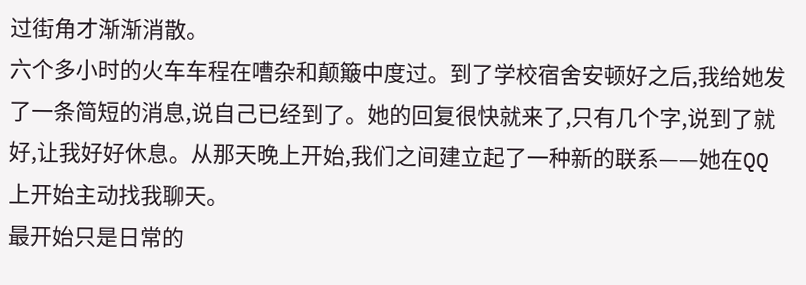过街角才渐渐消散。
六个多小时的火车车程在嘈杂和颠簸中度过。到了学校宿舍安顿好之后,我给她发了一条简短的消息,说自己已经到了。她的回复很快就来了,只有几个字,说到了就好,让我好好休息。从那天晚上开始,我们之间建立起了一种新的联系——她在QQ上开始主动找我聊天。
最开始只是日常的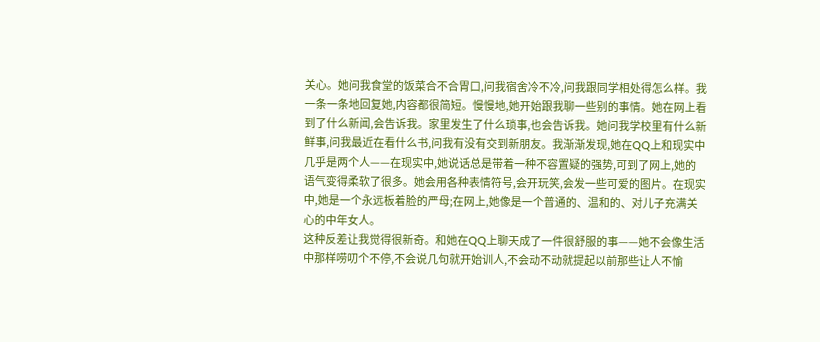关心。她问我食堂的饭菜合不合胃口,问我宿舍冷不冷,问我跟同学相处得怎么样。我一条一条地回复她,内容都很简短。慢慢地,她开始跟我聊一些别的事情。她在网上看到了什么新闻,会告诉我。家里发生了什么琐事,也会告诉我。她问我学校里有什么新鲜事,问我最近在看什么书,问我有没有交到新朋友。我渐渐发现,她在QQ上和现实中几乎是两个人——在现实中,她说话总是带着一种不容置疑的强势,可到了网上,她的语气变得柔软了很多。她会用各种表情符号,会开玩笑,会发一些可爱的图片。在现实中,她是一个永远板着脸的严母;在网上,她像是一个普通的、温和的、对儿子充满关心的中年女人。
这种反差让我觉得很新奇。和她在QQ上聊天成了一件很舒服的事——她不会像生活中那样唠叨个不停,不会说几句就开始训人,不会动不动就提起以前那些让人不愉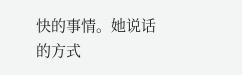快的事情。她说话的方式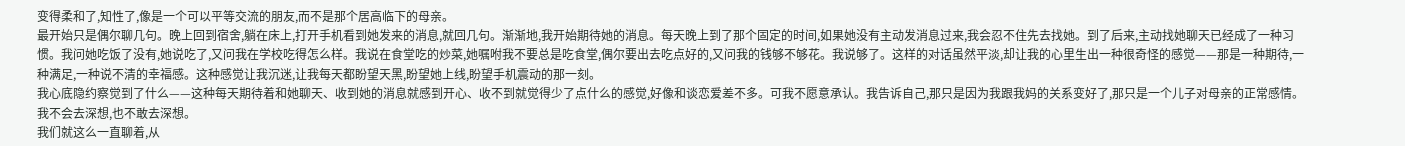变得柔和了,知性了,像是一个可以平等交流的朋友,而不是那个居高临下的母亲。
最开始只是偶尔聊几句。晚上回到宿舍,躺在床上,打开手机看到她发来的消息,就回几句。渐渐地,我开始期待她的消息。每天晚上到了那个固定的时间,如果她没有主动发消息过来,我会忍不住先去找她。到了后来,主动找她聊天已经成了一种习惯。我问她吃饭了没有,她说吃了,又问我在学校吃得怎么样。我说在食堂吃的炒菜,她嘱咐我不要总是吃食堂,偶尔要出去吃点好的,又问我的钱够不够花。我说够了。这样的对话虽然平淡,却让我的心里生出一种很奇怪的感觉——那是一种期待,一种满足,一种说不清的幸福感。这种感觉让我沉迷,让我每天都盼望天黑,盼望她上线,盼望手机震动的那一刻。
我心底隐约察觉到了什么——这种每天期待着和她聊天、收到她的消息就感到开心、收不到就觉得少了点什么的感觉,好像和谈恋爱差不多。可我不愿意承认。我告诉自己,那只是因为我跟我妈的关系变好了,那只是一个儿子对母亲的正常感情。我不会去深想,也不敢去深想。
我们就这么一直聊着,从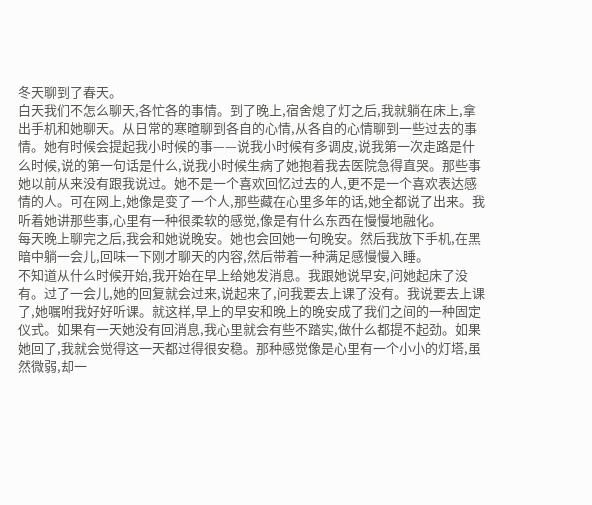冬天聊到了春天。
白天我们不怎么聊天,各忙各的事情。到了晚上,宿舍熄了灯之后,我就躺在床上,拿出手机和她聊天。从日常的寒暄聊到各自的心情,从各自的心情聊到一些过去的事情。她有时候会提起我小时候的事——说我小时候有多调皮,说我第一次走路是什么时候,说的第一句话是什么,说我小时候生病了她抱着我去医院急得直哭。那些事她以前从来没有跟我说过。她不是一个喜欢回忆过去的人,更不是一个喜欢表达感情的人。可在网上,她像是变了一个人,那些藏在心里多年的话,她全都说了出来。我听着她讲那些事,心里有一种很柔软的感觉,像是有什么东西在慢慢地融化。
每天晚上聊完之后,我会和她说晚安。她也会回她一句晚安。然后我放下手机,在黑暗中躺一会儿,回味一下刚才聊天的内容,然后带着一种满足感慢慢入睡。
不知道从什么时候开始,我开始在早上给她发消息。我跟她说早安,问她起床了没有。过了一会儿,她的回复就会过来,说起来了,问我要去上课了没有。我说要去上课了,她嘱咐我好好听课。就这样,早上的早安和晚上的晚安成了我们之间的一种固定仪式。如果有一天她没有回消息,我心里就会有些不踏实,做什么都提不起劲。如果她回了,我就会觉得这一天都过得很安稳。那种感觉像是心里有一个小小的灯塔,虽然微弱,却一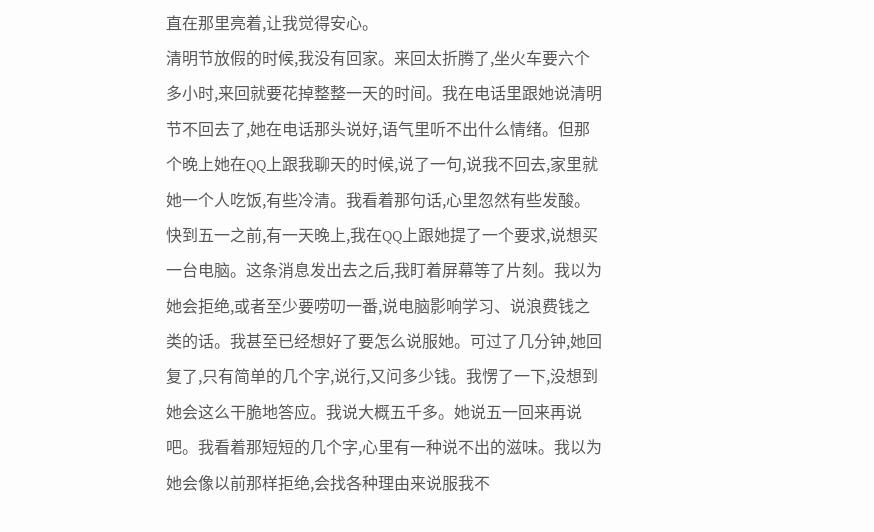直在那里亮着,让我觉得安心。
清明节放假的时候,我没有回家。来回太折腾了,坐火车要六个多小时,来回就要花掉整整一天的时间。我在电话里跟她说清明节不回去了,她在电话那头说好,语气里听不出什么情绪。但那个晚上她在QQ上跟我聊天的时候,说了一句,说我不回去,家里就她一个人吃饭,有些冷清。我看着那句话,心里忽然有些发酸。
快到五一之前,有一天晚上,我在QQ上跟她提了一个要求,说想买一台电脑。这条消息发出去之后,我盯着屏幕等了片刻。我以为她会拒绝,或者至少要唠叨一番,说电脑影响学习、说浪费钱之类的话。我甚至已经想好了要怎么说服她。可过了几分钟,她回复了,只有简单的几个字,说行,又问多少钱。我愣了一下,没想到她会这么干脆地答应。我说大概五千多。她说五一回来再说吧。我看着那短短的几个字,心里有一种说不出的滋味。我以为她会像以前那样拒绝,会找各种理由来说服我不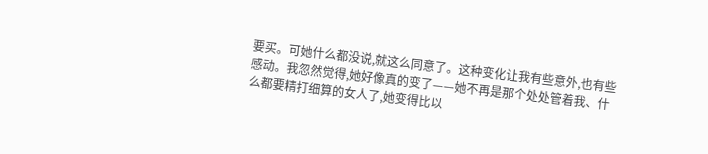要买。可她什么都没说,就这么同意了。这种变化让我有些意外,也有些感动。我忽然觉得,她好像真的变了——她不再是那个处处管着我、什么都要精打细算的女人了,她变得比以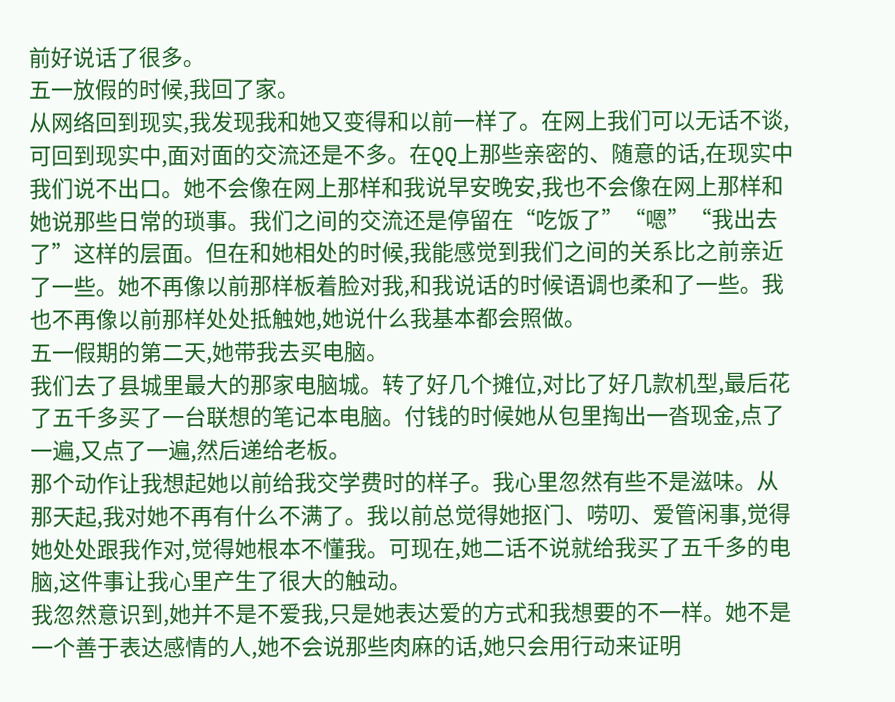前好说话了很多。
五一放假的时候,我回了家。
从网络回到现实,我发现我和她又变得和以前一样了。在网上我们可以无话不谈,可回到现实中,面对面的交流还是不多。在QQ上那些亲密的、随意的话,在现实中我们说不出口。她不会像在网上那样和我说早安晚安,我也不会像在网上那样和她说那些日常的琐事。我们之间的交流还是停留在“吃饭了”“嗯”“我出去了”这样的层面。但在和她相处的时候,我能感觉到我们之间的关系比之前亲近了一些。她不再像以前那样板着脸对我,和我说话的时候语调也柔和了一些。我也不再像以前那样处处抵触她,她说什么我基本都会照做。
五一假期的第二天,她带我去买电脑。
我们去了县城里最大的那家电脑城。转了好几个摊位,对比了好几款机型,最后花了五千多买了一台联想的笔记本电脑。付钱的时候她从包里掏出一沓现金,点了一遍,又点了一遍,然后递给老板。
那个动作让我想起她以前给我交学费时的样子。我心里忽然有些不是滋味。从那天起,我对她不再有什么不满了。我以前总觉得她抠门、唠叨、爱管闲事,觉得她处处跟我作对,觉得她根本不懂我。可现在,她二话不说就给我买了五千多的电脑,这件事让我心里产生了很大的触动。
我忽然意识到,她并不是不爱我,只是她表达爱的方式和我想要的不一样。她不是一个善于表达感情的人,她不会说那些肉麻的话,她只会用行动来证明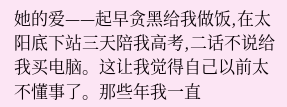她的爱——起早贪黑给我做饭,在太阳底下站三天陪我高考,二话不说给我买电脑。这让我觉得自己以前太不懂事了。那些年我一直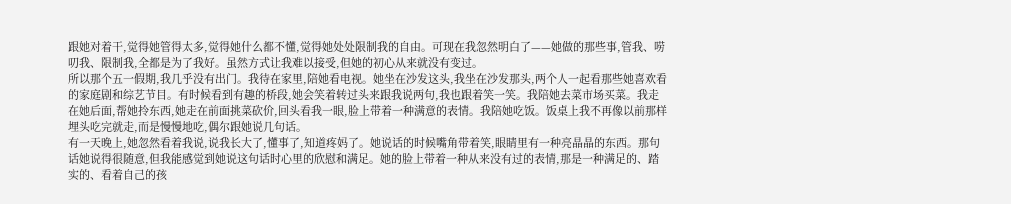跟她对着干,觉得她管得太多,觉得她什么都不懂,觉得她处处限制我的自由。可现在我忽然明白了——她做的那些事,管我、唠叨我、限制我,全都是为了我好。虽然方式让我难以接受,但她的初心从来就没有变过。
所以那个五一假期,我几乎没有出门。我待在家里,陪她看电视。她坐在沙发这头,我坐在沙发那头,两个人一起看那些她喜欢看的家庭剧和综艺节目。有时候看到有趣的桥段,她会笑着转过头来跟我说两句,我也跟着笑一笑。我陪她去菜市场买菜。我走在她后面,帮她拎东西,她走在前面挑菜砍价,回头看我一眼,脸上带着一种满意的表情。我陪她吃饭。饭桌上我不再像以前那样埋头吃完就走,而是慢慢地吃,偶尔跟她说几句话。
有一天晚上,她忽然看着我说,说我长大了,懂事了,知道疼妈了。她说话的时候嘴角带着笑,眼睛里有一种亮晶晶的东西。那句话她说得很随意,但我能感觉到她说这句话时心里的欣慰和满足。她的脸上带着一种从来没有过的表情,那是一种满足的、踏实的、看着自己的孩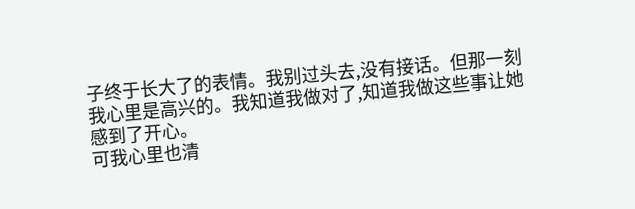子终于长大了的表情。我别过头去,没有接话。但那一刻我心里是高兴的。我知道我做对了,知道我做这些事让她感到了开心。
可我心里也清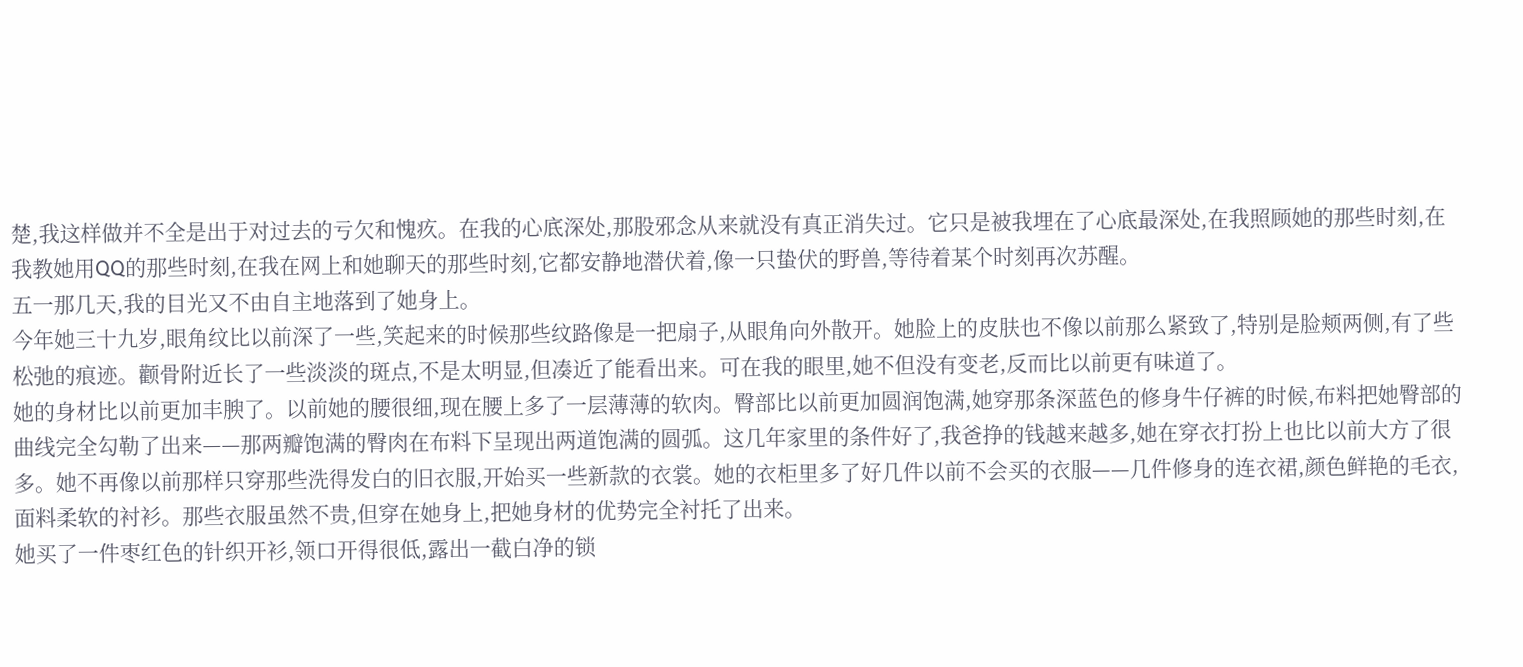楚,我这样做并不全是出于对过去的亏欠和愧疚。在我的心底深处,那股邪念从来就没有真正消失过。它只是被我埋在了心底最深处,在我照顾她的那些时刻,在我教她用QQ的那些时刻,在我在网上和她聊天的那些时刻,它都安静地潜伏着,像一只蛰伏的野兽,等待着某个时刻再次苏醒。
五一那几天,我的目光又不由自主地落到了她身上。
今年她三十九岁,眼角纹比以前深了一些,笑起来的时候那些纹路像是一把扇子,从眼角向外散开。她脸上的皮肤也不像以前那么紧致了,特别是脸颊两侧,有了些松弛的痕迹。颧骨附近长了一些淡淡的斑点,不是太明显,但凑近了能看出来。可在我的眼里,她不但没有变老,反而比以前更有味道了。
她的身材比以前更加丰腴了。以前她的腰很细,现在腰上多了一层薄薄的软肉。臀部比以前更加圆润饱满,她穿那条深蓝色的修身牛仔裤的时候,布料把她臀部的曲线完全勾勒了出来——那两瓣饱满的臀肉在布料下呈现出两道饱满的圆弧。这几年家里的条件好了,我爸挣的钱越来越多,她在穿衣打扮上也比以前大方了很多。她不再像以前那样只穿那些洗得发白的旧衣服,开始买一些新款的衣裳。她的衣柜里多了好几件以前不会买的衣服——几件修身的连衣裙,颜色鲜艳的毛衣,面料柔软的衬衫。那些衣服虽然不贵,但穿在她身上,把她身材的优势完全衬托了出来。
她买了一件枣红色的针织开衫,领口开得很低,露出一截白净的锁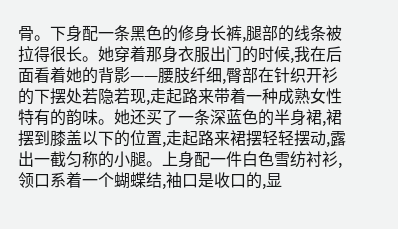骨。下身配一条黑色的修身长裤,腿部的线条被拉得很长。她穿着那身衣服出门的时候,我在后面看着她的背影——腰肢纤细,臀部在针织开衫的下摆处若隐若现,走起路来带着一种成熟女性特有的韵味。她还买了一条深蓝色的半身裙,裙摆到膝盖以下的位置,走起路来裙摆轻轻摆动,露出一截匀称的小腿。上身配一件白色雪纺衬衫,领口系着一个蝴蝶结,袖口是收口的,显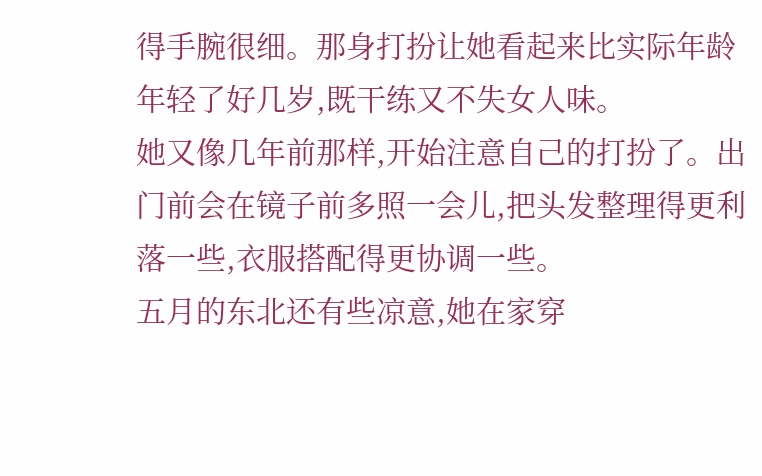得手腕很细。那身打扮让她看起来比实际年龄年轻了好几岁,既干练又不失女人味。
她又像几年前那样,开始注意自己的打扮了。出门前会在镜子前多照一会儿,把头发整理得更利落一些,衣服搭配得更协调一些。
五月的东北还有些凉意,她在家穿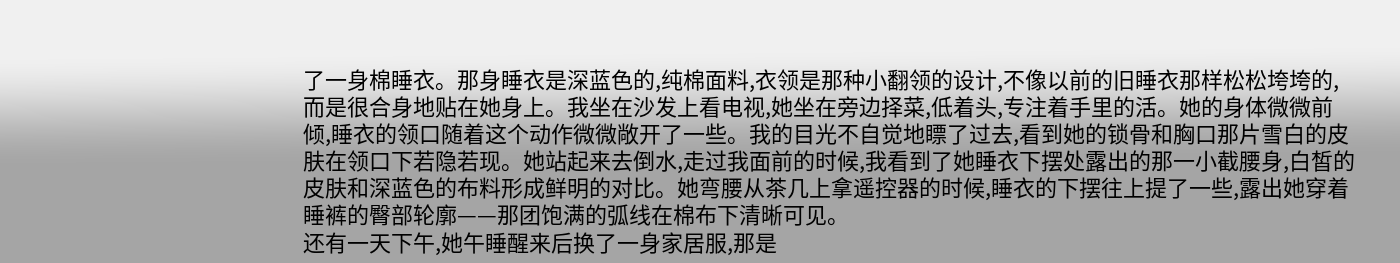了一身棉睡衣。那身睡衣是深蓝色的,纯棉面料,衣领是那种小翻领的设计,不像以前的旧睡衣那样松松垮垮的,而是很合身地贴在她身上。我坐在沙发上看电视,她坐在旁边择菜,低着头,专注着手里的活。她的身体微微前倾,睡衣的领口随着这个动作微微敞开了一些。我的目光不自觉地瞟了过去,看到她的锁骨和胸口那片雪白的皮肤在领口下若隐若现。她站起来去倒水,走过我面前的时候,我看到了她睡衣下摆处露出的那一小截腰身,白皙的皮肤和深蓝色的布料形成鲜明的对比。她弯腰从茶几上拿遥控器的时候,睡衣的下摆往上提了一些,露出她穿着睡裤的臀部轮廓——那团饱满的弧线在棉布下清晰可见。
还有一天下午,她午睡醒来后换了一身家居服,那是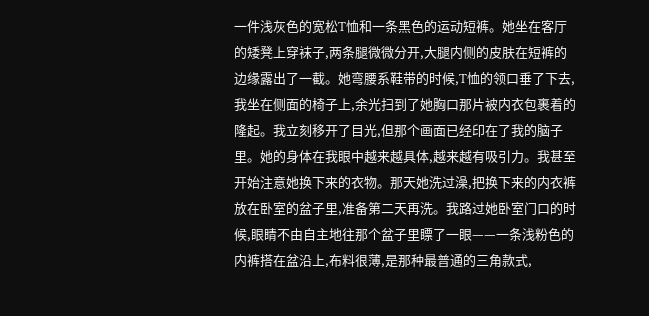一件浅灰色的宽松T恤和一条黑色的运动短裤。她坐在客厅的矮凳上穿袜子,两条腿微微分开,大腿内侧的皮肤在短裤的边缘露出了一截。她弯腰系鞋带的时候,T恤的领口垂了下去,我坐在侧面的椅子上,余光扫到了她胸口那片被内衣包裹着的隆起。我立刻移开了目光,但那个画面已经印在了我的脑子里。她的身体在我眼中越来越具体,越来越有吸引力。我甚至开始注意她换下来的衣物。那天她洗过澡,把换下来的内衣裤放在卧室的盆子里,准备第二天再洗。我路过她卧室门口的时候,眼睛不由自主地往那个盆子里瞟了一眼——一条浅粉色的内裤搭在盆沿上,布料很薄,是那种最普通的三角款式,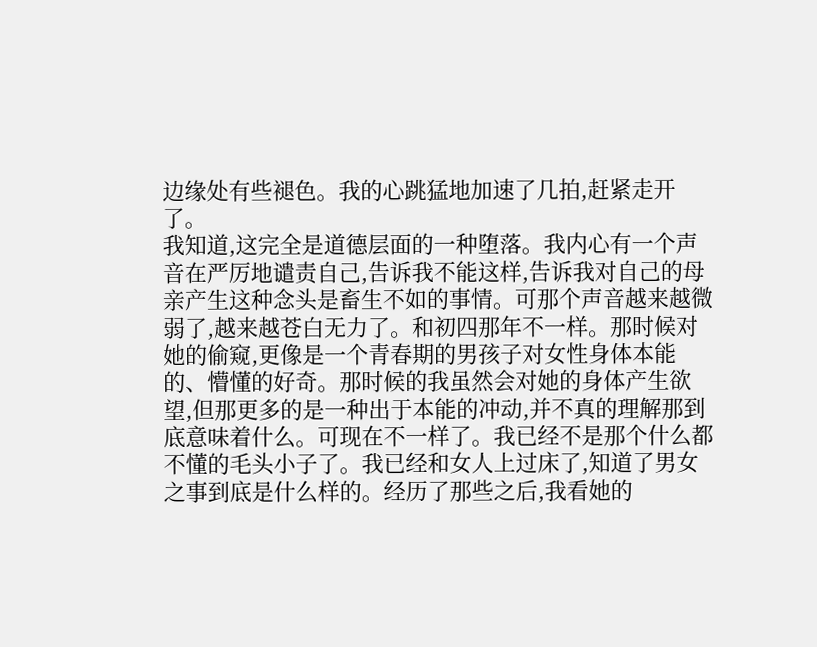边缘处有些褪色。我的心跳猛地加速了几拍,赶紧走开了。
我知道,这完全是道德层面的一种堕落。我内心有一个声音在严厉地谴责自己,告诉我不能这样,告诉我对自己的母亲产生这种念头是畜生不如的事情。可那个声音越来越微弱了,越来越苍白无力了。和初四那年不一样。那时候对她的偷窥,更像是一个青春期的男孩子对女性身体本能的、懵懂的好奇。那时候的我虽然会对她的身体产生欲望,但那更多的是一种出于本能的冲动,并不真的理解那到底意味着什么。可现在不一样了。我已经不是那个什么都不懂的毛头小子了。我已经和女人上过床了,知道了男女之事到底是什么样的。经历了那些之后,我看她的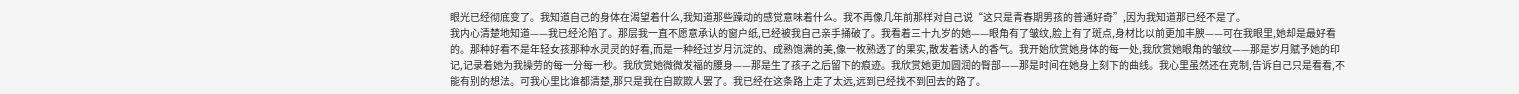眼光已经彻底变了。我知道自己的身体在渴望着什么,我知道那些躁动的感觉意味着什么。我不再像几年前那样对自己说“这只是青春期男孩的普通好奇”,因为我知道那已经不是了。
我内心清楚地知道——我已经沦陷了。那层我一直不愿意承认的窗户纸,已经被我自己亲手捅破了。我看着三十九岁的她——眼角有了皱纹,脸上有了斑点,身材比以前更加丰腴——可在我眼里,她却是最好看的。那种好看不是年轻女孩那种水灵灵的好看,而是一种经过岁月沉淀的、成熟饱满的美,像一枚熟透了的果实,散发着诱人的香气。我开始欣赏她身体的每一处,我欣赏她眼角的皱纹——那是岁月赋予她的印记,记录着她为我操劳的每一分每一秒。我欣赏她微微发福的腰身——那是生了孩子之后留下的痕迹。我欣赏她更加圆润的臀部——那是时间在她身上刻下的曲线。我心里虽然还在克制,告诉自己只是看看,不能有别的想法。可我心里比谁都清楚,那只是我在自欺欺人罢了。我已经在这条路上走了太远,远到已经找不到回去的路了。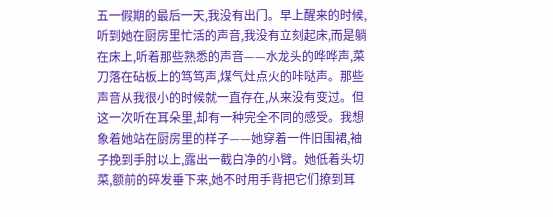五一假期的最后一天,我没有出门。早上醒来的时候,听到她在厨房里忙活的声音,我没有立刻起床,而是躺在床上,听着那些熟悉的声音——水龙头的哗哗声,菜刀落在砧板上的笃笃声,煤气灶点火的咔哒声。那些声音从我很小的时候就一直存在,从来没有变过。但这一次听在耳朵里,却有一种完全不同的感受。我想象着她站在厨房里的样子——她穿着一件旧围裙,袖子挽到手肘以上,露出一截白净的小臂。她低着头切菜,额前的碎发垂下来,她不时用手背把它们撩到耳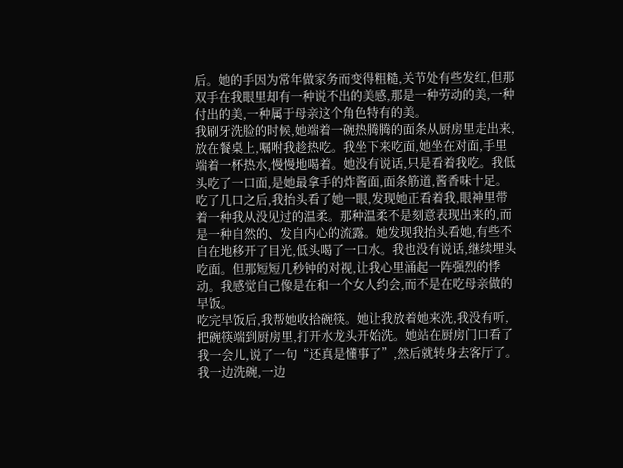后。她的手因为常年做家务而变得粗糙,关节处有些发红,但那双手在我眼里却有一种说不出的美感,那是一种劳动的美,一种付出的美,一种属于母亲这个角色特有的美。
我刷牙洗脸的时候,她端着一碗热腾腾的面条从厨房里走出来,放在餐桌上,嘱咐我趁热吃。我坐下来吃面,她坐在对面,手里端着一杯热水,慢慢地喝着。她没有说话,只是看着我吃。我低头吃了一口面,是她最拿手的炸酱面,面条筋道,酱香味十足。吃了几口之后,我抬头看了她一眼,发现她正看着我,眼神里带着一种我从没见过的温柔。那种温柔不是刻意表现出来的,而是一种自然的、发自内心的流露。她发现我抬头看她,有些不自在地移开了目光,低头喝了一口水。我也没有说话,继续埋头吃面。但那短短几秒钟的对视,让我心里涌起一阵强烈的悸动。我感觉自己像是在和一个女人约会,而不是在吃母亲做的早饭。
吃完早饭后,我帮她收拾碗筷。她让我放着她来洗,我没有听,把碗筷端到厨房里,打开水龙头开始洗。她站在厨房门口看了我一会儿,说了一句“还真是懂事了”,然后就转身去客厅了。我一边洗碗,一边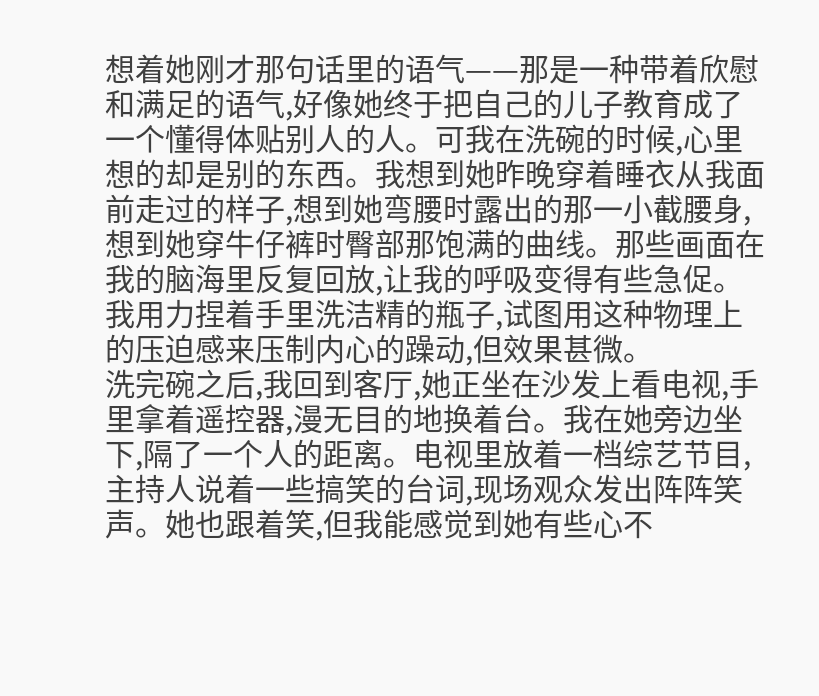想着她刚才那句话里的语气——那是一种带着欣慰和满足的语气,好像她终于把自己的儿子教育成了一个懂得体贴别人的人。可我在洗碗的时候,心里想的却是别的东西。我想到她昨晚穿着睡衣从我面前走过的样子,想到她弯腰时露出的那一小截腰身,想到她穿牛仔裤时臀部那饱满的曲线。那些画面在我的脑海里反复回放,让我的呼吸变得有些急促。我用力捏着手里洗洁精的瓶子,试图用这种物理上的压迫感来压制内心的躁动,但效果甚微。
洗完碗之后,我回到客厅,她正坐在沙发上看电视,手里拿着遥控器,漫无目的地换着台。我在她旁边坐下,隔了一个人的距离。电视里放着一档综艺节目,主持人说着一些搞笑的台词,现场观众发出阵阵笑声。她也跟着笑,但我能感觉到她有些心不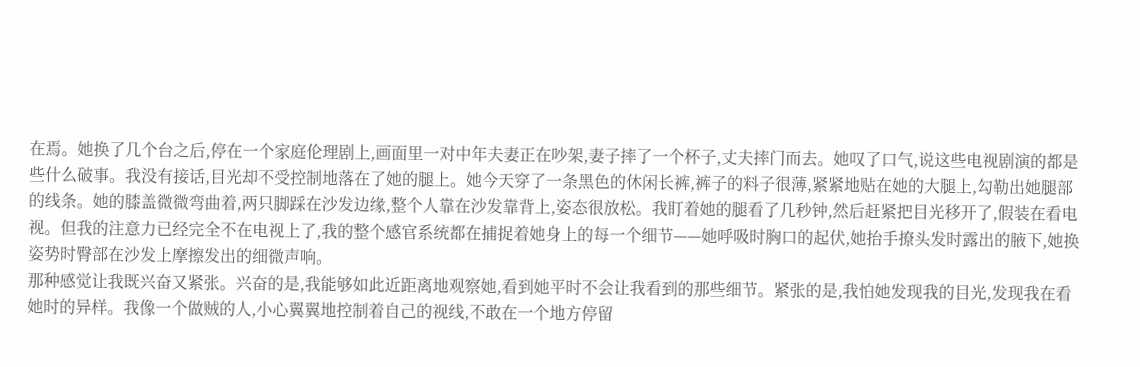在焉。她换了几个台之后,停在一个家庭伦理剧上,画面里一对中年夫妻正在吵架,妻子摔了一个杯子,丈夫摔门而去。她叹了口气,说这些电视剧演的都是些什么破事。我没有接话,目光却不受控制地落在了她的腿上。她今天穿了一条黑色的休闲长裤,裤子的料子很薄,紧紧地贴在她的大腿上,勾勒出她腿部的线条。她的膝盖微微弯曲着,两只脚踩在沙发边缘,整个人靠在沙发靠背上,姿态很放松。我盯着她的腿看了几秒钟,然后赶紧把目光移开了,假装在看电视。但我的注意力已经完全不在电视上了,我的整个感官系统都在捕捉着她身上的每一个细节——她呼吸时胸口的起伏,她抬手撩头发时露出的腋下,她换姿势时臀部在沙发上摩擦发出的细微声响。
那种感觉让我既兴奋又紧张。兴奋的是,我能够如此近距离地观察她,看到她平时不会让我看到的那些细节。紧张的是,我怕她发现我的目光,发现我在看她时的异样。我像一个做贼的人,小心翼翼地控制着自己的视线,不敢在一个地方停留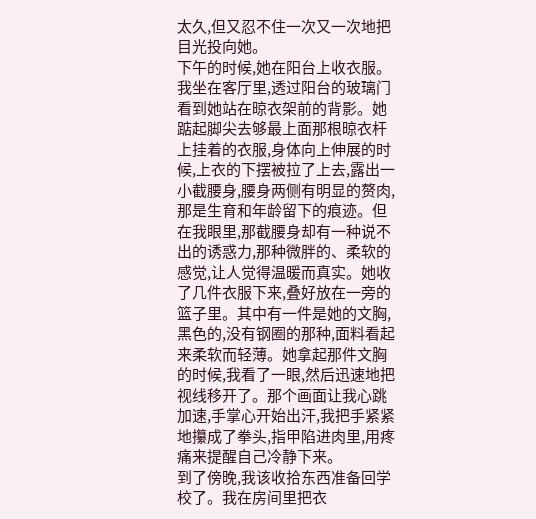太久,但又忍不住一次又一次地把目光投向她。
下午的时候,她在阳台上收衣服。我坐在客厅里,透过阳台的玻璃门看到她站在晾衣架前的背影。她踮起脚尖去够最上面那根晾衣杆上挂着的衣服,身体向上伸展的时候,上衣的下摆被拉了上去,露出一小截腰身,腰身两侧有明显的赘肉,那是生育和年龄留下的痕迹。但在我眼里,那截腰身却有一种说不出的诱惑力,那种微胖的、柔软的感觉,让人觉得温暖而真实。她收了几件衣服下来,叠好放在一旁的篮子里。其中有一件是她的文胸,黑色的,没有钢圈的那种,面料看起来柔软而轻薄。她拿起那件文胸的时候,我看了一眼,然后迅速地把视线移开了。那个画面让我心跳加速,手掌心开始出汗,我把手紧紧地攥成了拳头,指甲陷进肉里,用疼痛来提醒自己冷静下来。
到了傍晚,我该收拾东西准备回学校了。我在房间里把衣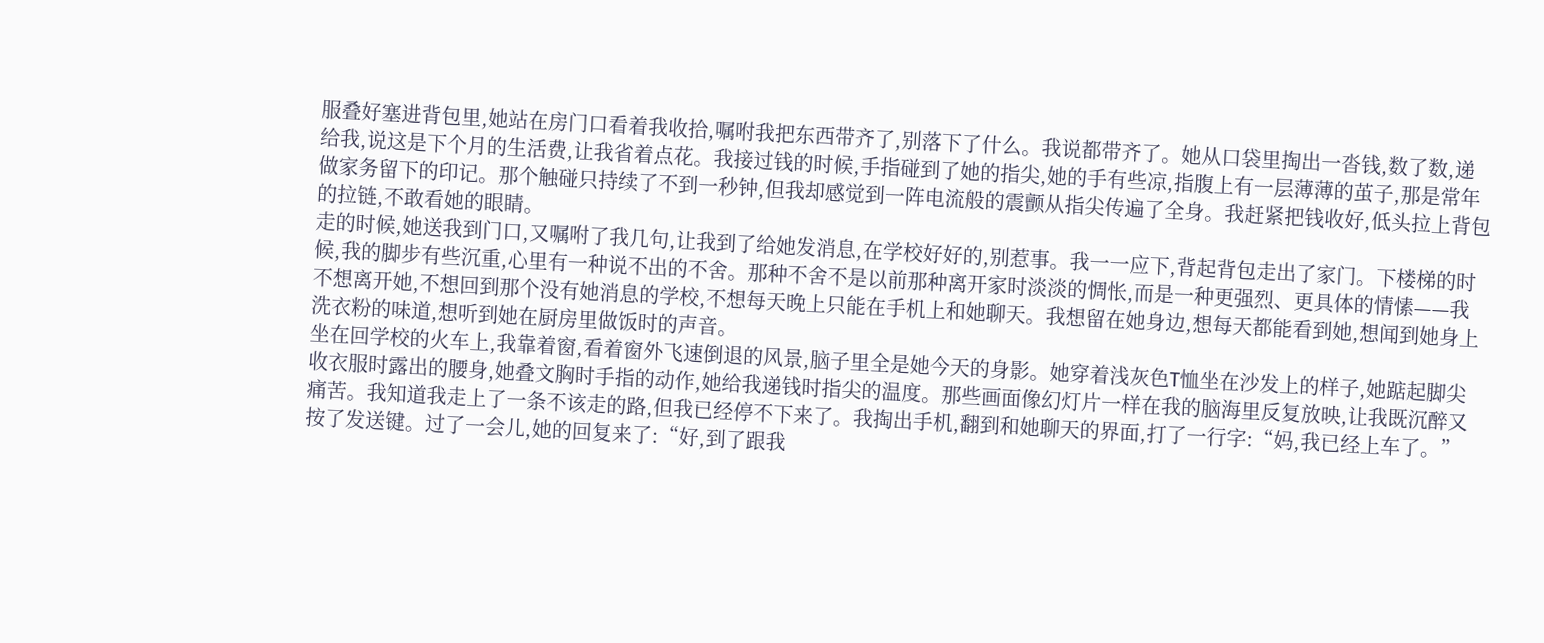服叠好塞进背包里,她站在房门口看着我收拾,嘱咐我把东西带齐了,别落下了什么。我说都带齐了。她从口袋里掏出一沓钱,数了数,递给我,说这是下个月的生活费,让我省着点花。我接过钱的时候,手指碰到了她的指尖,她的手有些凉,指腹上有一层薄薄的茧子,那是常年做家务留下的印记。那个触碰只持续了不到一秒钟,但我却感觉到一阵电流般的震颤从指尖传遍了全身。我赶紧把钱收好,低头拉上背包的拉链,不敢看她的眼睛。
走的时候,她送我到门口,又嘱咐了我几句,让我到了给她发消息,在学校好好的,别惹事。我一一应下,背起背包走出了家门。下楼梯的时候,我的脚步有些沉重,心里有一种说不出的不舍。那种不舍不是以前那种离开家时淡淡的惆怅,而是一种更强烈、更具体的情愫——我不想离开她,不想回到那个没有她消息的学校,不想每天晚上只能在手机上和她聊天。我想留在她身边,想每天都能看到她,想闻到她身上洗衣粉的味道,想听到她在厨房里做饭时的声音。
坐在回学校的火车上,我靠着窗,看着窗外飞速倒退的风景,脑子里全是她今天的身影。她穿着浅灰色T恤坐在沙发上的样子,她踮起脚尖收衣服时露出的腰身,她叠文胸时手指的动作,她给我递钱时指尖的温度。那些画面像幻灯片一样在我的脑海里反复放映,让我既沉醉又痛苦。我知道我走上了一条不该走的路,但我已经停不下来了。我掏出手机,翻到和她聊天的界面,打了一行字:“妈,我已经上车了。”按了发送键。过了一会儿,她的回复来了:“好,到了跟我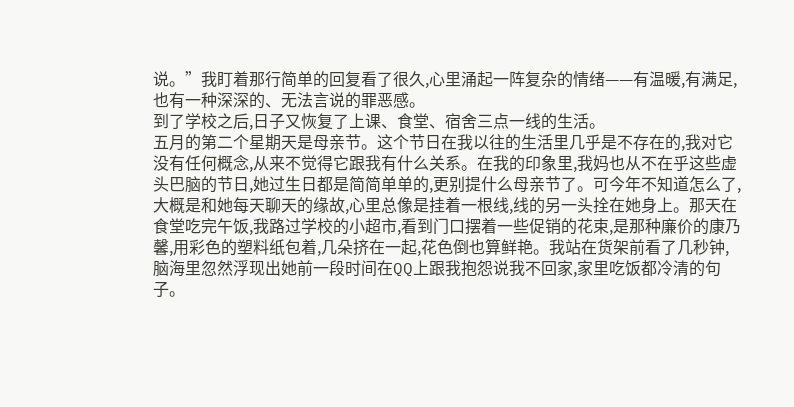说。”我盯着那行简单的回复看了很久,心里涌起一阵复杂的情绪——有温暖,有满足,也有一种深深的、无法言说的罪恶感。
到了学校之后,日子又恢复了上课、食堂、宿舍三点一线的生活。
五月的第二个星期天是母亲节。这个节日在我以往的生活里几乎是不存在的,我对它没有任何概念,从来不觉得它跟我有什么关系。在我的印象里,我妈也从不在乎这些虚头巴脑的节日,她过生日都是简简单单的,更别提什么母亲节了。可今年不知道怎么了,大概是和她每天聊天的缘故,心里总像是挂着一根线,线的另一头拴在她身上。那天在食堂吃完午饭,我路过学校的小超市,看到门口摆着一些促销的花束,是那种廉价的康乃馨,用彩色的塑料纸包着,几朵挤在一起,花色倒也算鲜艳。我站在货架前看了几秒钟,脑海里忽然浮现出她前一段时间在QQ上跟我抱怨说我不回家,家里吃饭都冷清的句子。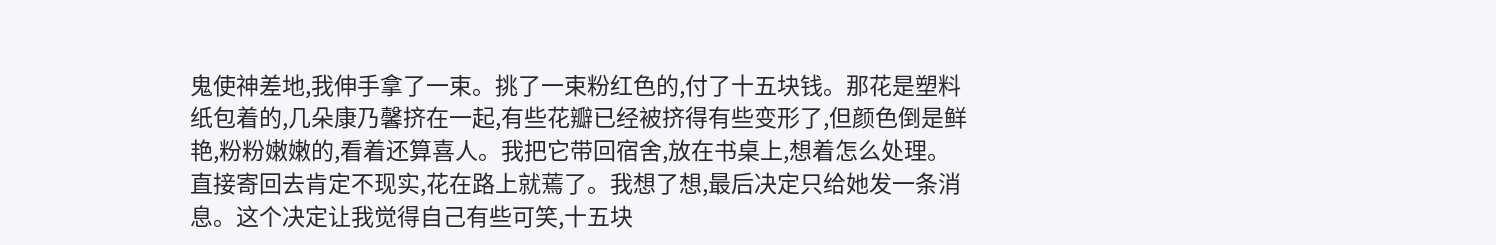鬼使神差地,我伸手拿了一束。挑了一束粉红色的,付了十五块钱。那花是塑料纸包着的,几朵康乃馨挤在一起,有些花瓣已经被挤得有些变形了,但颜色倒是鲜艳,粉粉嫩嫩的,看着还算喜人。我把它带回宿舍,放在书桌上,想着怎么处理。直接寄回去肯定不现实,花在路上就蔫了。我想了想,最后决定只给她发一条消息。这个决定让我觉得自己有些可笑,十五块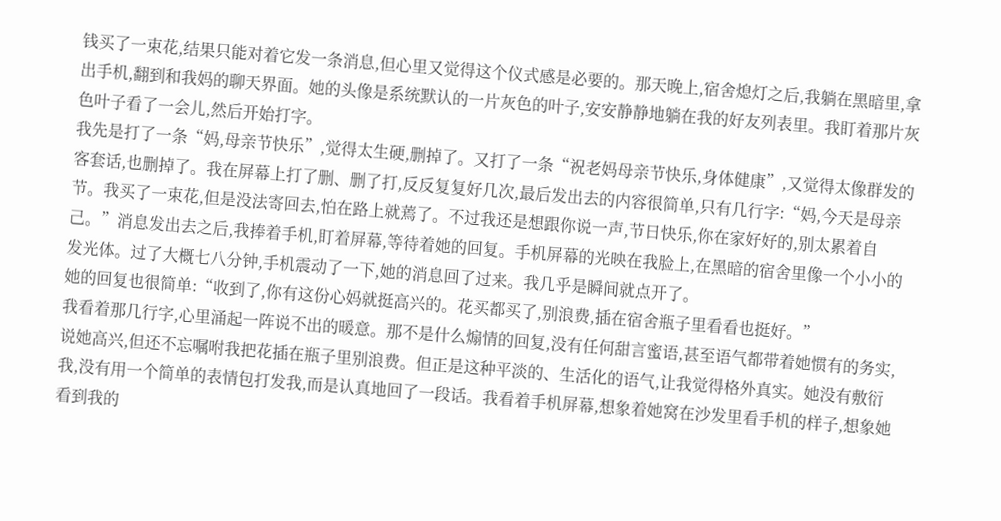钱买了一束花,结果只能对着它发一条消息,但心里又觉得这个仪式感是必要的。那天晚上,宿舍熄灯之后,我躺在黑暗里,拿出手机,翻到和我妈的聊天界面。她的头像是系统默认的一片灰色的叶子,安安静静地躺在我的好友列表里。我盯着那片灰色叶子看了一会儿,然后开始打字。
我先是打了一条“妈,母亲节快乐”,觉得太生硬,删掉了。又打了一条“祝老妈母亲节快乐,身体健康”,又觉得太像群发的客套话,也删掉了。我在屏幕上打了删、删了打,反反复复好几次,最后发出去的内容很简单,只有几行字:“妈,今天是母亲节。我买了一束花,但是没法寄回去,怕在路上就蔫了。不过我还是想跟你说一声,节日快乐,你在家好好的,别太累着自己。”消息发出去之后,我捧着手机,盯着屏幕,等待着她的回复。手机屏幕的光映在我脸上,在黑暗的宿舍里像一个小小的发光体。过了大概七八分钟,手机震动了一下,她的消息回了过来。我几乎是瞬间就点开了。
她的回复也很简单:“收到了,你有这份心妈就挺高兴的。花买都买了,别浪费,插在宿舍瓶子里看看也挺好。”
我看着那几行字,心里涌起一阵说不出的暖意。那不是什么煽情的回复,没有任何甜言蜜语,甚至语气都带着她惯有的务实,说她高兴,但还不忘嘱咐我把花插在瓶子里别浪费。但正是这种平淡的、生活化的语气,让我觉得格外真实。她没有敷衍我,没有用一个简单的表情包打发我,而是认真地回了一段话。我看着手机屏幕,想象着她窝在沙发里看手机的样子,想象她看到我的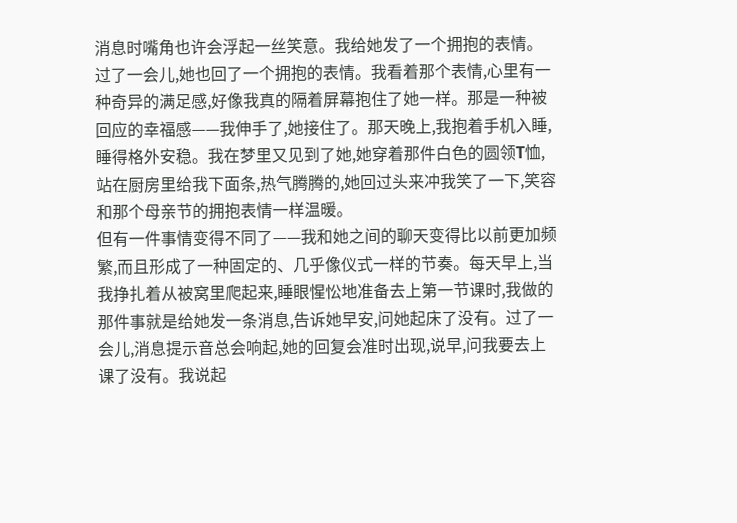消息时嘴角也许会浮起一丝笑意。我给她发了一个拥抱的表情。过了一会儿,她也回了一个拥抱的表情。我看着那个表情,心里有一种奇异的满足感,好像我真的隔着屏幕抱住了她一样。那是一种被回应的幸福感——我伸手了,她接住了。那天晚上,我抱着手机入睡,睡得格外安稳。我在梦里又见到了她,她穿着那件白色的圆领T恤,站在厨房里给我下面条,热气腾腾的,她回过头来冲我笑了一下,笑容和那个母亲节的拥抱表情一样温暖。
但有一件事情变得不同了——我和她之间的聊天变得比以前更加频繁,而且形成了一种固定的、几乎像仪式一样的节奏。每天早上,当我挣扎着从被窝里爬起来,睡眼惺忪地准备去上第一节课时,我做的那件事就是给她发一条消息,告诉她早安,问她起床了没有。过了一会儿,消息提示音总会响起,她的回复会准时出现,说早,问我要去上课了没有。我说起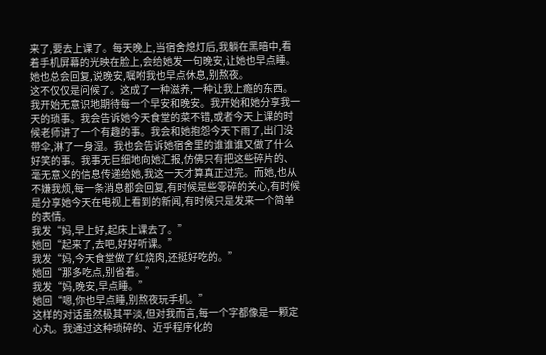来了,要去上课了。每天晚上,当宿舍熄灯后,我躺在黑暗中,看着手机屏幕的光映在脸上,会给她发一句晚安,让她也早点睡。她也总会回复,说晚安,嘱咐我也早点休息,别熬夜。
这不仅仅是问候了。这成了一种滋养,一种让我上瘾的东西。我开始无意识地期待每一个早安和晚安。我开始和她分享我一天的琐事。我会告诉她今天食堂的菜不错,或者今天上课的时候老师讲了一个有趣的事。我会和她抱怨今天下雨了,出门没带伞,淋了一身湿。我也会告诉她宿舍里的谁谁谁又做了什么好笑的事。我事无巨细地向她汇报,仿佛只有把这些碎片的、毫无意义的信息传递给她,我这一天才算真正过完。而她,也从不嫌我烦,每一条消息都会回复,有时候是些零碎的关心,有时候是分享她今天在电视上看到的新闻,有时候只是发来一个简单的表情。
我发“妈,早上好,起床上课去了。”
她回“起来了,去吧,好好听课。”
我发“妈,今天食堂做了红烧肉,还挺好吃的。”
她回“那多吃点,别省着。”
我发“妈,晚安,早点睡。”
她回“嗯,你也早点睡,别熬夜玩手机。”
这样的对话虽然极其平淡,但对我而言,每一个字都像是一颗定心丸。我通过这种琐碎的、近乎程序化的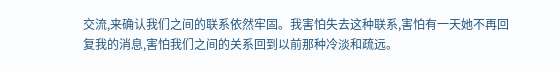交流,来确认我们之间的联系依然牢固。我害怕失去这种联系,害怕有一天她不再回复我的消息,害怕我们之间的关系回到以前那种冷淡和疏远。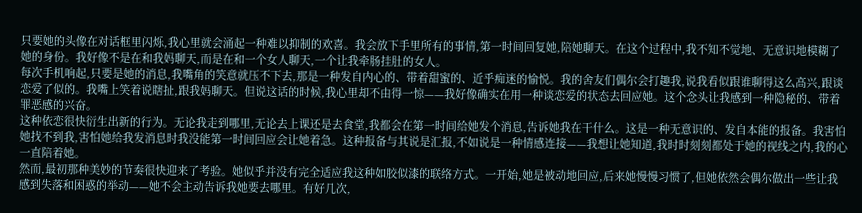只要她的头像在对话框里闪烁,我心里就会涌起一种难以抑制的欢喜。我会放下手里所有的事情,第一时间回复她,陪她聊天。在这个过程中,我不知不觉地、无意识地模糊了她的身份。我好像不是在和我妈聊天,而是在和一个女人聊天,一个让我牵肠挂肚的女人。
每次手机响起,只要是她的消息,我嘴角的笑意就压不下去,那是一种发自内心的、带着甜蜜的、近乎痴迷的愉悦。我的舍友们偶尔会打趣我,说我看似跟谁聊得这么高兴,跟谈恋爱了似的。我嘴上笑着说瞎扯,跟我妈聊天。但说这话的时候,我心里却不由得一惊——我好像确实在用一种谈恋爱的状态去回应她。这个念头让我感到一种隐秘的、带着罪恶感的兴奋。
这种依恋很快衍生出新的行为。无论我走到哪里,无论去上课还是去食堂,我都会在第一时间给她发个消息,告诉她我在干什么。这是一种无意识的、发自本能的报备。我害怕她找不到我,害怕她给我发消息时我没能第一时间回应会让她着急。这种报备与其说是汇报,不如说是一种情感连接——我想让她知道,我时时刻刻都处于她的视线之内,我的心一直陪着她。
然而,最初那种美妙的节奏很快迎来了考验。她似乎并没有完全适应我这种如胶似漆的联络方式。一开始,她是被动地回应,后来她慢慢习惯了,但她依然会偶尔做出一些让我感到失落和困惑的举动——她不会主动告诉我她要去哪里。有好几次,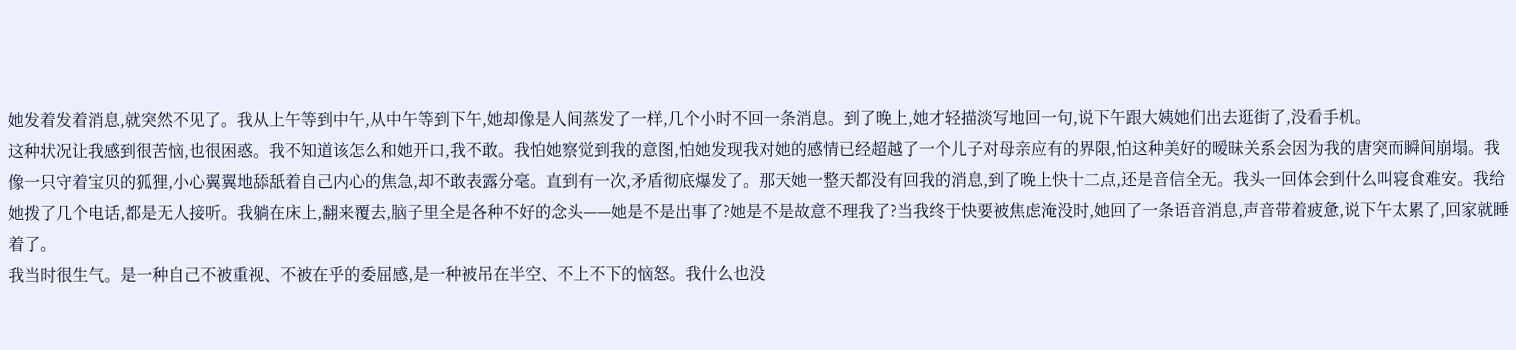她发着发着消息,就突然不见了。我从上午等到中午,从中午等到下午,她却像是人间蒸发了一样,几个小时不回一条消息。到了晚上,她才轻描淡写地回一句,说下午跟大姨她们出去逛街了,没看手机。
这种状况让我感到很苦恼,也很困惑。我不知道该怎么和她开口,我不敢。我怕她察觉到我的意图,怕她发现我对她的感情已经超越了一个儿子对母亲应有的界限,怕这种美好的暧昧关系会因为我的唐突而瞬间崩塌。我像一只守着宝贝的狐狸,小心翼翼地舔舐着自己内心的焦急,却不敢表露分毫。直到有一次,矛盾彻底爆发了。那天她一整天都没有回我的消息,到了晚上快十二点,还是音信全无。我头一回体会到什么叫寝食难安。我给她拨了几个电话,都是无人接听。我躺在床上,翻来覆去,脑子里全是各种不好的念头——她是不是出事了?她是不是故意不理我了?当我终于快要被焦虑淹没时,她回了一条语音消息,声音带着疲惫,说下午太累了,回家就睡着了。
我当时很生气。是一种自己不被重视、不被在乎的委屈感,是一种被吊在半空、不上不下的恼怒。我什么也没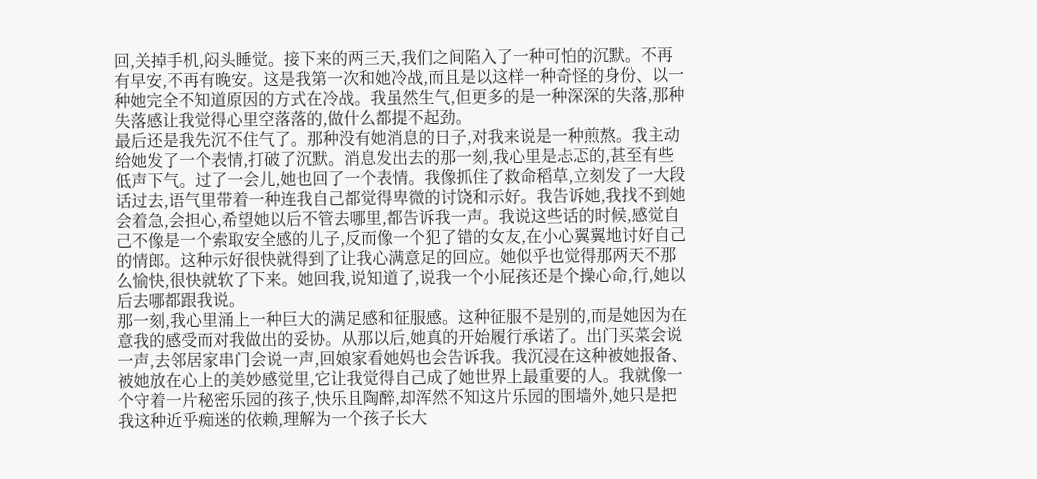回,关掉手机,闷头睡觉。接下来的两三天,我们之间陷入了一种可怕的沉默。不再有早安,不再有晚安。这是我第一次和她冷战,而且是以这样一种奇怪的身份、以一种她完全不知道原因的方式在冷战。我虽然生气,但更多的是一种深深的失落,那种失落感让我觉得心里空落落的,做什么都提不起劲。
最后还是我先沉不住气了。那种没有她消息的日子,对我来说是一种煎熬。我主动给她发了一个表情,打破了沉默。消息发出去的那一刻,我心里是忐忑的,甚至有些低声下气。过了一会儿,她也回了一个表情。我像抓住了救命稻草,立刻发了一大段话过去,语气里带着一种连我自己都觉得卑微的讨饶和示好。我告诉她,我找不到她会着急,会担心,希望她以后不管去哪里,都告诉我一声。我说这些话的时候,感觉自己不像是一个索取安全感的儿子,反而像一个犯了错的女友,在小心翼翼地讨好自己的情郎。这种示好很快就得到了让我心满意足的回应。她似乎也觉得那两天不那么愉快,很快就软了下来。她回我,说知道了,说我一个小屁孩还是个操心命,行,她以后去哪都跟我说。
那一刻,我心里涌上一种巨大的满足感和征服感。这种征服不是别的,而是她因为在意我的感受而对我做出的妥协。从那以后,她真的开始履行承诺了。出门买菜会说一声,去邻居家串门会说一声,回娘家看她妈也会告诉我。我沉浸在这种被她报备、被她放在心上的美妙感觉里,它让我觉得自己成了她世界上最重要的人。我就像一个守着一片秘密乐园的孩子,快乐且陶醉,却浑然不知这片乐园的围墙外,她只是把我这种近乎痴迷的依赖,理解为一个孩子长大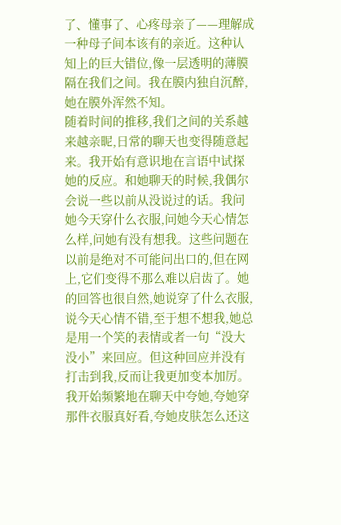了、懂事了、心疼母亲了——理解成一种母子间本该有的亲近。这种认知上的巨大错位,像一层透明的薄膜隔在我们之间。我在膜内独自沉醉,她在膜外浑然不知。
随着时间的推移,我们之间的关系越来越亲昵,日常的聊天也变得随意起来。我开始有意识地在言语中试探她的反应。和她聊天的时候,我偶尔会说一些以前从没说过的话。我问她今天穿什么衣服,问她今天心情怎么样,问她有没有想我。这些问题在以前是绝对不可能问出口的,但在网上,它们变得不那么难以启齿了。她的回答也很自然,她说穿了什么衣服,说今天心情不错,至于想不想我,她总是用一个笑的表情或者一句“没大没小”来回应。但这种回应并没有打击到我,反而让我更加变本加厉。我开始频繁地在聊天中夸她,夸她穿那件衣服真好看,夸她皮肤怎么还这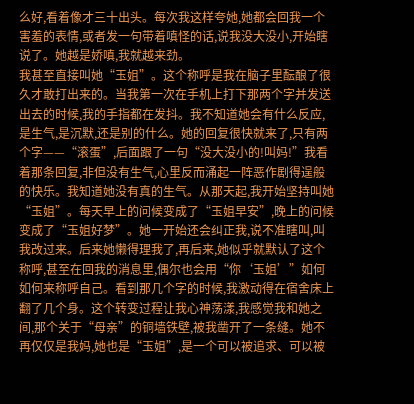么好,看着像才三十出头。每次我这样夸她,她都会回我一个害羞的表情,或者发一句带着嗔怪的话,说我没大没小,开始瞎说了。她越是娇嗔,我就越来劲。
我甚至直接叫她“玉姐”。这个称呼是我在脑子里酝酿了很久才敢打出来的。当我第一次在手机上打下那两个字并发送出去的时候,我的手指都在发抖。我不知道她会有什么反应,是生气,是沉默,还是别的什么。她的回复很快就来了,只有两个字——“滚蛋”,后面跟了一句“没大没小的!叫妈!”我看着那条回复,非但没有生气,心里反而涌起一阵恶作剧得逞般的快乐。我知道她没有真的生气。从那天起,我开始坚持叫她“玉姐”。每天早上的问候变成了“玉姐早安”,晚上的问候变成了“玉姐好梦”。她一开始还会纠正我,说不准瞎叫,叫我改过来。后来她懒得理我了,再后来,她似乎就默认了这个称呼,甚至在回我的消息里,偶尔也会用“你‘玉姐’”如何如何来称呼自己。看到那几个字的时候,我激动得在宿舍床上翻了几个身。这个转变过程让我心神荡漾,我感觉我和她之间,那个关于“母亲”的铜墙铁壁,被我凿开了一条缝。她不再仅仅是我妈,她也是“玉姐”,是一个可以被追求、可以被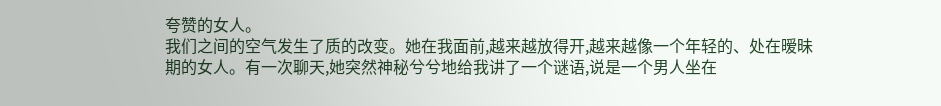夸赞的女人。
我们之间的空气发生了质的改变。她在我面前,越来越放得开,越来越像一个年轻的、处在暧昧期的女人。有一次聊天,她突然神秘兮兮地给我讲了一个谜语,说是一个男人坐在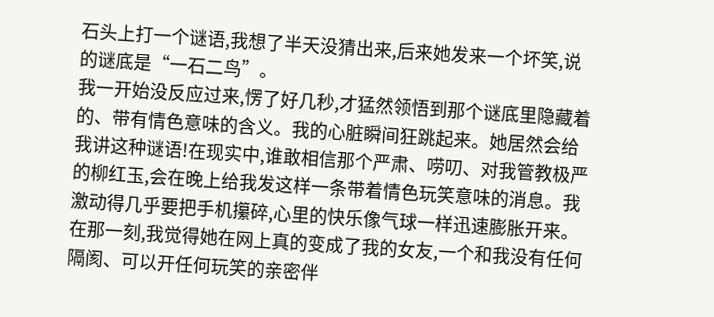石头上打一个谜语,我想了半天没猜出来,后来她发来一个坏笑,说的谜底是“一石二鸟”。
我一开始没反应过来,愣了好几秒,才猛然领悟到那个谜底里隐藏着的、带有情色意味的含义。我的心脏瞬间狂跳起来。她居然会给我讲这种谜语!在现实中,谁敢相信那个严肃、唠叨、对我管教极严的柳红玉,会在晚上给我发这样一条带着情色玩笑意味的消息。我激动得几乎要把手机攥碎,心里的快乐像气球一样迅速膨胀开来。在那一刻,我觉得她在网上真的变成了我的女友,一个和我没有任何隔阂、可以开任何玩笑的亲密伴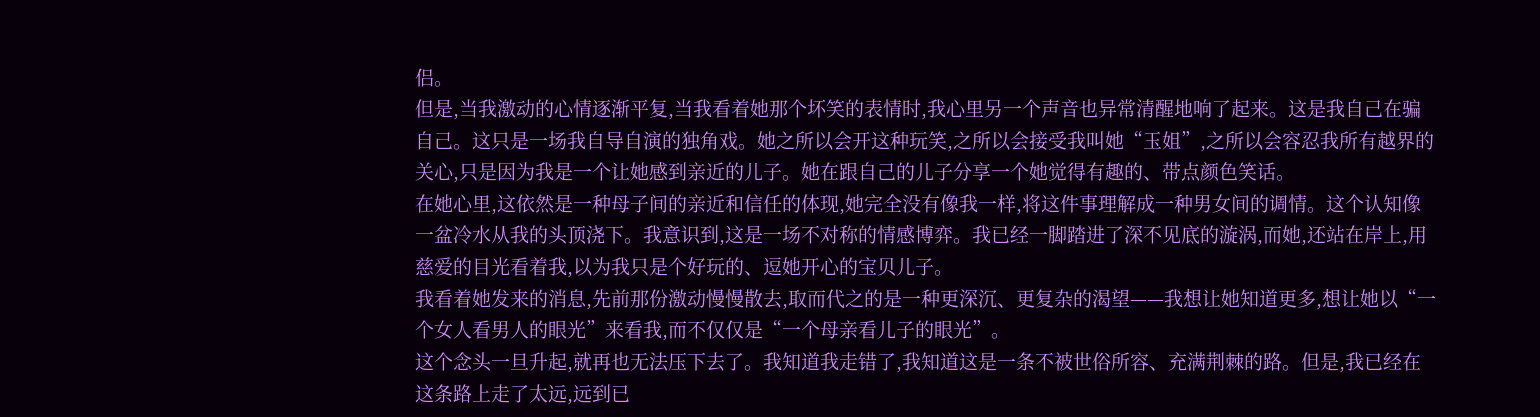侣。
但是,当我激动的心情逐渐平复,当我看着她那个坏笑的表情时,我心里另一个声音也异常清醒地响了起来。这是我自己在骗自己。这只是一场我自导自演的独角戏。她之所以会开这种玩笑,之所以会接受我叫她“玉姐”,之所以会容忍我所有越界的关心,只是因为我是一个让她感到亲近的儿子。她在跟自己的儿子分享一个她觉得有趣的、带点颜色笑话。
在她心里,这依然是一种母子间的亲近和信任的体现,她完全没有像我一样,将这件事理解成一种男女间的调情。这个认知像一盆冷水从我的头顶浇下。我意识到,这是一场不对称的情感博弈。我已经一脚踏进了深不见底的漩涡,而她,还站在岸上,用慈爱的目光看着我,以为我只是个好玩的、逗她开心的宝贝儿子。
我看着她发来的消息,先前那份激动慢慢散去,取而代之的是一种更深沉、更复杂的渴望——我想让她知道更多,想让她以“一个女人看男人的眼光”来看我,而不仅仅是“一个母亲看儿子的眼光”。
这个念头一旦升起,就再也无法压下去了。我知道我走错了,我知道这是一条不被世俗所容、充满荆棘的路。但是,我已经在这条路上走了太远,远到已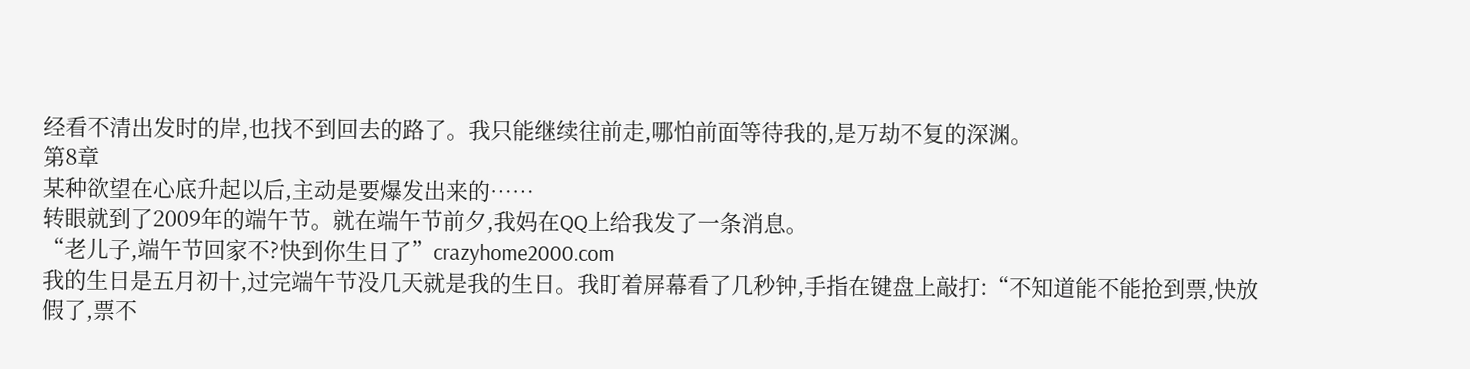经看不清出发时的岸,也找不到回去的路了。我只能继续往前走,哪怕前面等待我的,是万劫不复的深渊。
第8章
某种欲望在心底升起以后,主动是要爆发出来的……
转眼就到了2009年的端午节。就在端午节前夕,我妈在QQ上给我发了一条消息。
“老儿子,端午节回家不?快到你生日了”crazyhome2000.com
我的生日是五月初十,过完端午节没几天就是我的生日。我盯着屏幕看了几秒钟,手指在键盘上敲打:“不知道能不能抢到票,快放假了,票不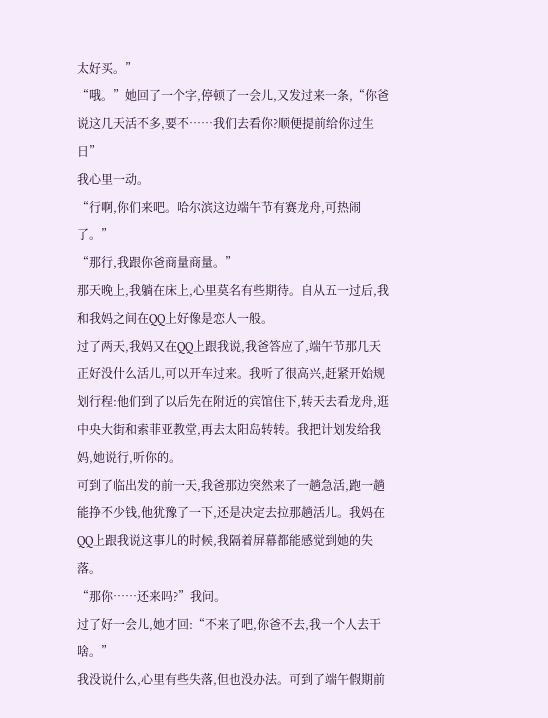太好买。”
“哦。”她回了一个字,停顿了一会儿,又发过来一条,“你爸说这几天活不多,要不……我们去看你?顺便提前给你过生日”
我心里一动。
“行啊,你们来吧。哈尔滨这边端午节有赛龙舟,可热闹了。”
“那行,我跟你爸商量商量。”
那天晚上,我躺在床上,心里莫名有些期待。自从五一过后,我和我妈之间在QQ上好像是恋人一般。
过了两天,我妈又在QQ上跟我说,我爸答应了,端午节那几天正好没什么活儿,可以开车过来。我听了很高兴,赶紧开始规划行程:他们到了以后先在附近的宾馆住下,转天去看龙舟,逛中央大街和索菲亚教堂,再去太阳岛转转。我把计划发给我妈,她说行,听你的。
可到了临出发的前一天,我爸那边突然来了一趟急活,跑一趟能挣不少钱,他犹豫了一下,还是决定去拉那趟活儿。我妈在QQ上跟我说这事儿的时候,我隔着屏幕都能感觉到她的失落。
“那你……还来吗?”我问。
过了好一会儿,她才回:“不来了吧,你爸不去,我一个人去干啥。”
我没说什么,心里有些失落,但也没办法。可到了端午假期前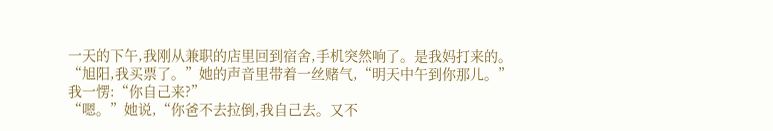一天的下午,我刚从兼职的店里回到宿舍,手机突然响了。是我妈打来的。
“旭阳,我买票了。”她的声音里带着一丝赌气,“明天中午到你那儿。”
我一愣:“你自己来?”
“嗯。”她说,“你爸不去拉倒,我自己去。又不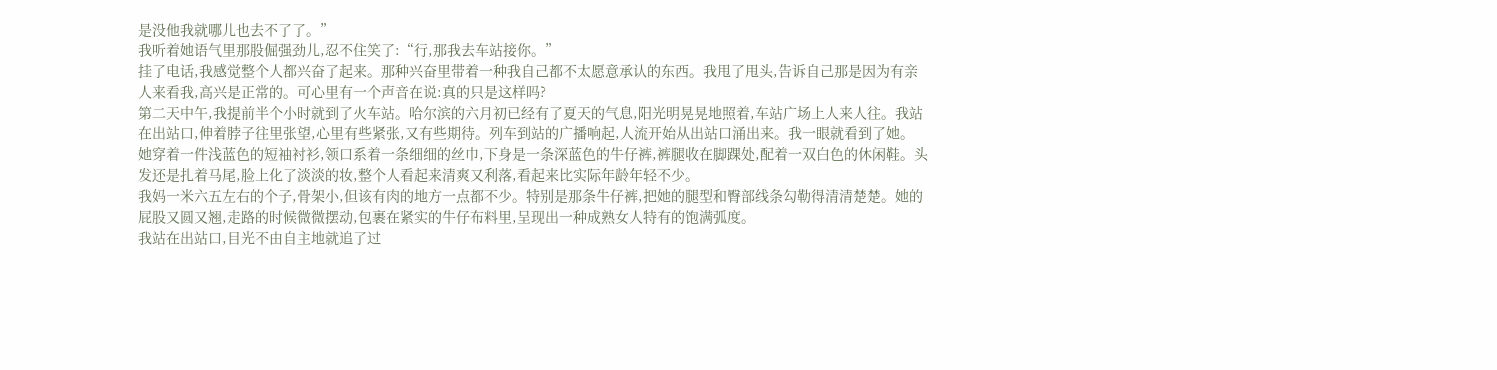是没他我就哪儿也去不了了。”
我听着她语气里那股倔强劲儿,忍不住笑了:“行,那我去车站接你。”
挂了电话,我感觉整个人都兴奋了起来。那种兴奋里带着一种我自己都不太愿意承认的东西。我甩了甩头,告诉自己那是因为有亲人来看我,高兴是正常的。可心里有一个声音在说:真的只是这样吗?
第二天中午,我提前半个小时就到了火车站。哈尔滨的六月初已经有了夏天的气息,阳光明晃晃地照着,车站广场上人来人往。我站在出站口,伸着脖子往里张望,心里有些紧张,又有些期待。列车到站的广播响起,人流开始从出站口涌出来。我一眼就看到了她。
她穿着一件浅蓝色的短袖衬衫,领口系着一条细细的丝巾,下身是一条深蓝色的牛仔裤,裤腿收在脚踝处,配着一双白色的休闲鞋。头发还是扎着马尾,脸上化了淡淡的妆,整个人看起来清爽又利落,看起来比实际年龄年轻不少。
我妈一米六五左右的个子,骨架小,但该有肉的地方一点都不少。特别是那条牛仔裤,把她的腿型和臀部线条勾勒得清清楚楚。她的屁股又圆又翘,走路的时候微微摆动,包裹在紧实的牛仔布料里,呈现出一种成熟女人特有的饱满弧度。
我站在出站口,目光不由自主地就追了过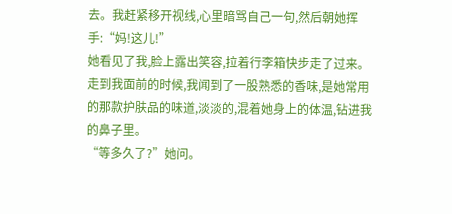去。我赶紧移开视线,心里暗骂自己一句,然后朝她挥手:“妈!这儿!”
她看见了我,脸上露出笑容,拉着行李箱快步走了过来。走到我面前的时候,我闻到了一股熟悉的香味,是她常用的那款护肤品的味道,淡淡的,混着她身上的体温,钻进我的鼻子里。
“等多久了?”她问。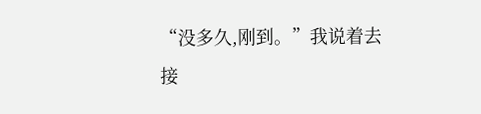“没多久,刚到。”我说着去接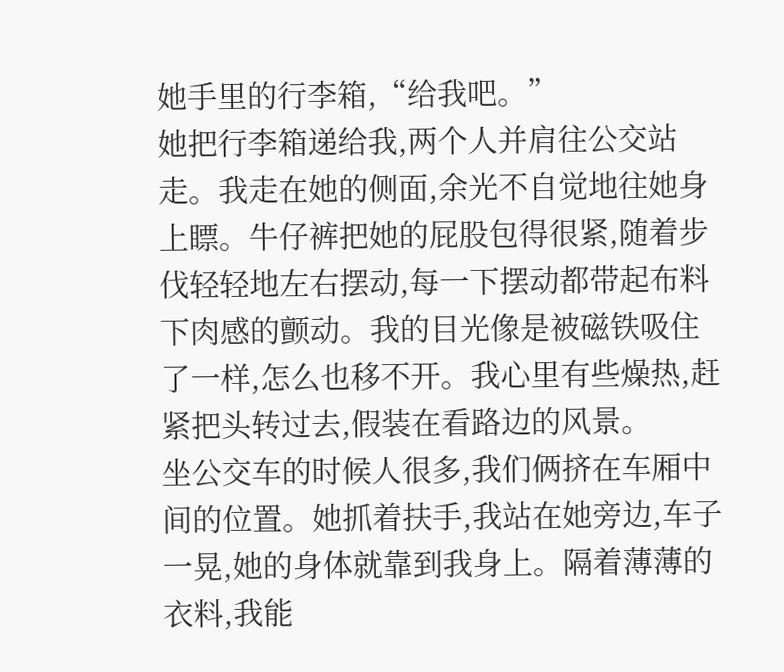她手里的行李箱,“给我吧。”
她把行李箱递给我,两个人并肩往公交站走。我走在她的侧面,余光不自觉地往她身上瞟。牛仔裤把她的屁股包得很紧,随着步伐轻轻地左右摆动,每一下摆动都带起布料下肉感的颤动。我的目光像是被磁铁吸住了一样,怎么也移不开。我心里有些燥热,赶紧把头转过去,假装在看路边的风景。
坐公交车的时候人很多,我们俩挤在车厢中间的位置。她抓着扶手,我站在她旁边,车子一晃,她的身体就靠到我身上。隔着薄薄的衣料,我能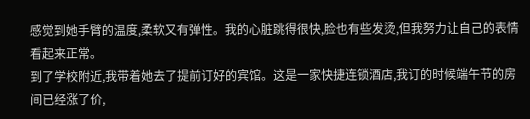感觉到她手臂的温度,柔软又有弹性。我的心脏跳得很快,脸也有些发烫,但我努力让自己的表情看起来正常。
到了学校附近,我带着她去了提前订好的宾馆。这是一家快捷连锁酒店,我订的时候端午节的房间已经涨了价,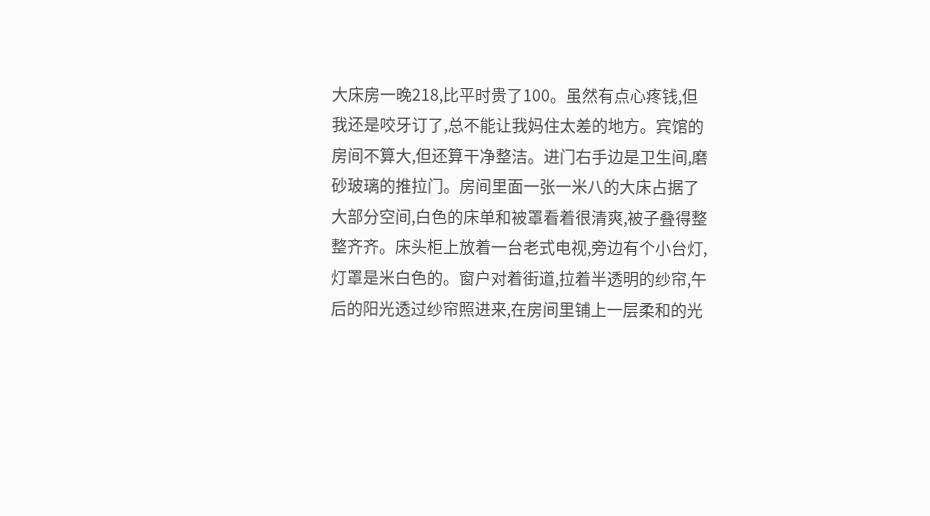大床房一晚218,比平时贵了100。虽然有点心疼钱,但我还是咬牙订了,总不能让我妈住太差的地方。宾馆的房间不算大,但还算干净整洁。进门右手边是卫生间,磨砂玻璃的推拉门。房间里面一张一米八的大床占据了大部分空间,白色的床单和被罩看着很清爽,被子叠得整整齐齐。床头柜上放着一台老式电视,旁边有个小台灯,灯罩是米白色的。窗户对着街道,拉着半透明的纱帘,午后的阳光透过纱帘照进来,在房间里铺上一层柔和的光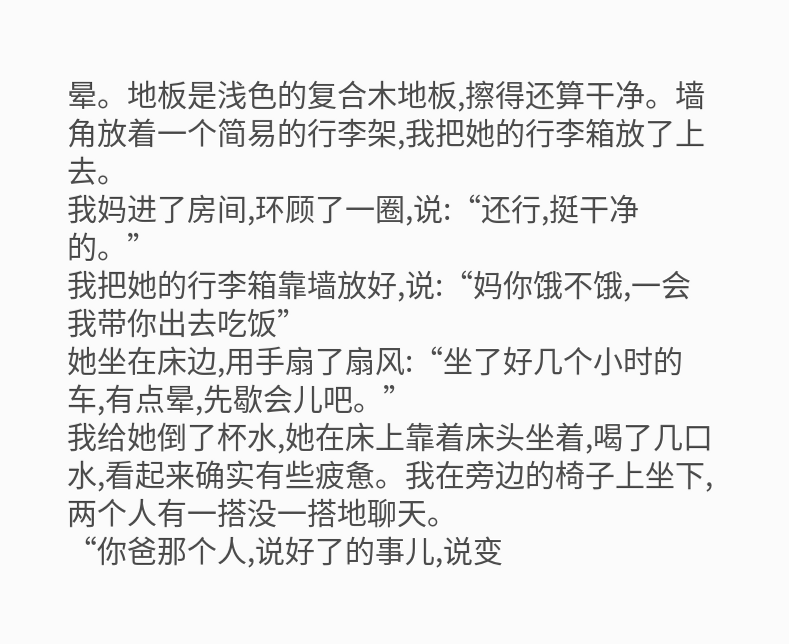晕。地板是浅色的复合木地板,擦得还算干净。墙角放着一个简易的行李架,我把她的行李箱放了上去。
我妈进了房间,环顾了一圈,说:“还行,挺干净的。”
我把她的行李箱靠墙放好,说:“妈你饿不饿,一会我带你出去吃饭”
她坐在床边,用手扇了扇风:“坐了好几个小时的车,有点晕,先歇会儿吧。”
我给她倒了杯水,她在床上靠着床头坐着,喝了几口水,看起来确实有些疲惫。我在旁边的椅子上坐下,两个人有一搭没一搭地聊天。
“你爸那个人,说好了的事儿,说变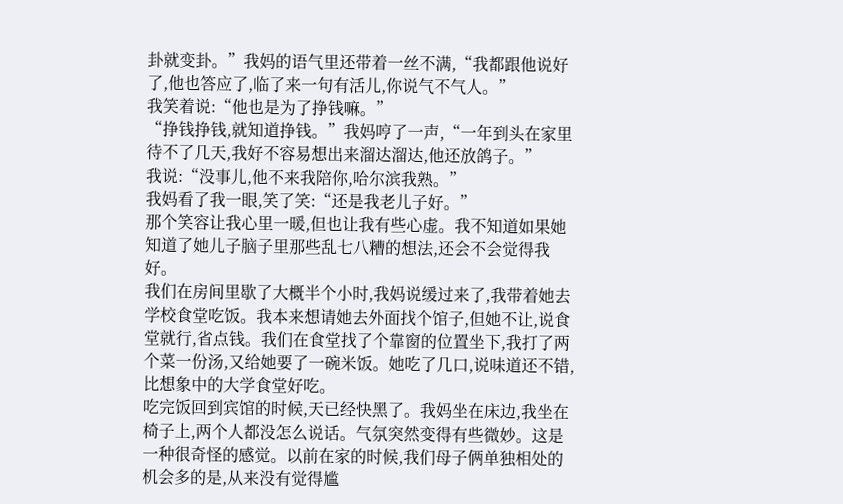卦就变卦。”我妈的语气里还带着一丝不满,“我都跟他说好了,他也答应了,临了来一句有活儿,你说气不气人。”
我笑着说:“他也是为了挣钱嘛。”
“挣钱挣钱,就知道挣钱。”我妈哼了一声,“一年到头在家里待不了几天,我好不容易想出来溜达溜达,他还放鸽子。”
我说:“没事儿,他不来我陪你,哈尔滨我熟。”
我妈看了我一眼,笑了笑:“还是我老儿子好。”
那个笑容让我心里一暖,但也让我有些心虚。我不知道如果她知道了她儿子脑子里那些乱七八糟的想法,还会不会觉得我好。
我们在房间里歇了大概半个小时,我妈说缓过来了,我带着她去学校食堂吃饭。我本来想请她去外面找个馆子,但她不让,说食堂就行,省点钱。我们在食堂找了个靠窗的位置坐下,我打了两个菜一份汤,又给她要了一碗米饭。她吃了几口,说味道还不错,比想象中的大学食堂好吃。
吃完饭回到宾馆的时候,天已经快黑了。我妈坐在床边,我坐在椅子上,两个人都没怎么说话。气氛突然变得有些微妙。这是一种很奇怪的感觉。以前在家的时候,我们母子俩单独相处的机会多的是,从来没有觉得尴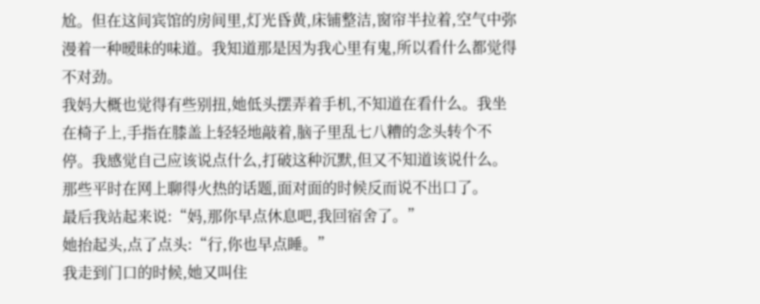尬。但在这间宾馆的房间里,灯光昏黄,床铺整洁,窗帘半拉着,空气中弥漫着一种暧昧的味道。我知道那是因为我心里有鬼,所以看什么都觉得不对劲。
我妈大概也觉得有些别扭,她低头摆弄着手机,不知道在看什么。我坐在椅子上,手指在膝盖上轻轻地敲着,脑子里乱七八糟的念头转个不停。我感觉自己应该说点什么,打破这种沉默,但又不知道该说什么。那些平时在网上聊得火热的话题,面对面的时候反而说不出口了。
最后我站起来说:“妈,那你早点休息吧,我回宿舍了。”
她抬起头,点了点头:“行,你也早点睡。”
我走到门口的时候,她又叫住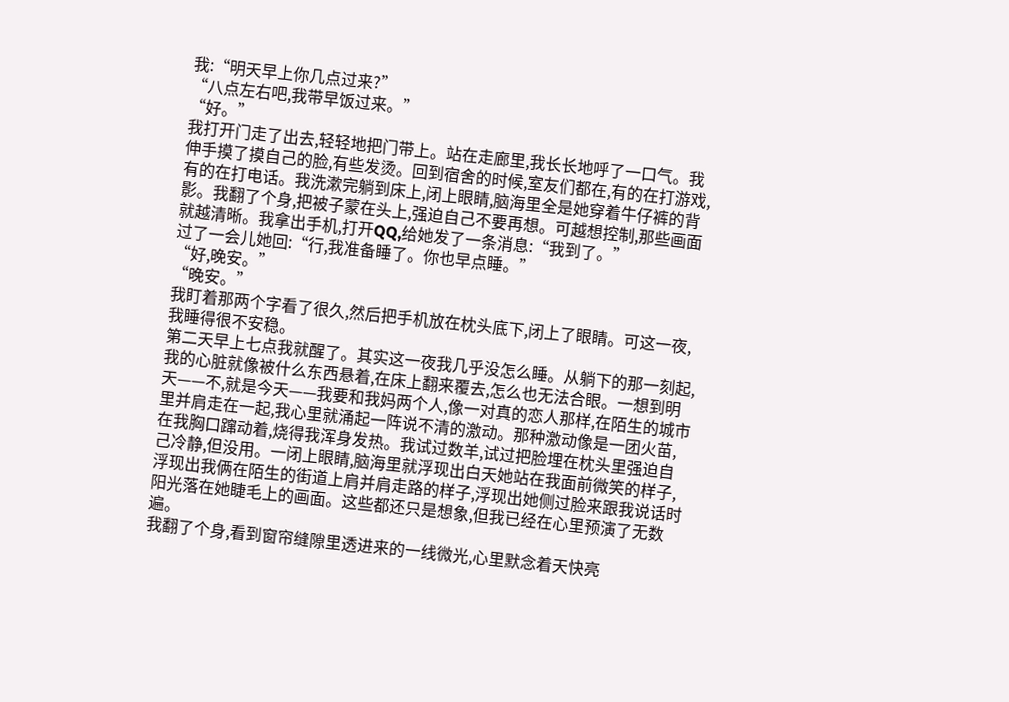我:“明天早上你几点过来?”
“八点左右吧,我带早饭过来。”
“好。”
我打开门走了出去,轻轻地把门带上。站在走廊里,我长长地呼了一口气。我伸手摸了摸自己的脸,有些发烫。回到宿舍的时候,室友们都在,有的在打游戏,有的在打电话。我洗漱完躺到床上,闭上眼睛,脑海里全是她穿着牛仔裤的背影。我翻了个身,把被子蒙在头上,强迫自己不要再想。可越想控制,那些画面就越清晰。我拿出手机,打开QQ,给她发了一条消息:“我到了。”
过了一会儿她回:“行,我准备睡了。你也早点睡。”
“好,晚安。”
“晚安。”
我盯着那两个字看了很久,然后把手机放在枕头底下,闭上了眼睛。可这一夜,我睡得很不安稳。
第二天早上七点我就醒了。其实这一夜我几乎没怎么睡。从躺下的那一刻起,我的心脏就像被什么东西悬着,在床上翻来覆去,怎么也无法合眼。一想到明天——不,就是今天——我要和我妈两个人,像一对真的恋人那样,在陌生的城市里并肩走在一起,我心里就涌起一阵说不清的激动。那种激动像是一团火苗,在我胸口蹿动着,烧得我浑身发热。我试过数羊,试过把脸埋在枕头里强迫自己冷静,但没用。一闭上眼睛,脑海里就浮现出白天她站在我面前微笑的样子,浮现出我俩在陌生的街道上肩并肩走路的样子,浮现出她侧过脸来跟我说话时阳光落在她睫毛上的画面。这些都还只是想象,但我已经在心里预演了无数遍。
我翻了个身,看到窗帘缝隙里透进来的一线微光,心里默念着天快亮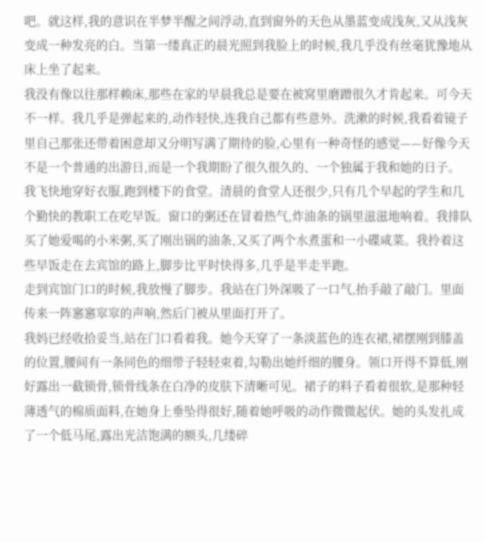吧。就这样,我的意识在半梦半醒之间浮动,直到窗外的天色从墨蓝变成浅灰,又从浅灰变成一种发亮的白。当第一缕真正的晨光照到我脸上的时候,我几乎没有丝毫犹豫地从床上坐了起来。
我没有像以往那样赖床,那些在家的早晨我总是要在被窝里磨蹭很久才肯起来。可今天不一样。我几乎是弹起来的,动作轻快,连我自己都有些意外。洗漱的时候,我看着镜子里自己那张还带着困意却又分明写满了期待的脸,心里有一种奇怪的感觉——好像今天不是一个普通的出游日,而是一个我期盼了很久很久的、一个独属于我和她的日子。
我飞快地穿好衣服,跑到楼下的食堂。清晨的食堂人还很少,只有几个早起的学生和几个勤快的教职工在吃早饭。窗口的粥还在冒着热气,炸油条的锅里滋滋地响着。我排队买了她爱喝的小米粥,买了刚出锅的油条,又买了两个水煮蛋和一小碟咸菜。我拎着这些早饭走在去宾馆的路上,脚步比平时快得多,几乎是半走半跑。
走到宾馆门口的时候,我放慢了脚步。我站在门外深吸了一口气,抬手敲了敲门。里面传来一阵窸窸窣窣的声响,然后门被从里面打开了。
我妈已经收拾妥当,站在门口看着我。她今天穿了一条淡蓝色的连衣裙,裙摆刚到膝盖的位置,腰间有一条同色的细带子轻轻束着,勾勒出她纤细的腰身。领口开得不算低,刚好露出一截锁骨,锁骨线条在白净的皮肤下清晰可见。裙子的料子看着很软,是那种轻薄透气的棉质面料,在她身上垂坠得很好,随着她呼吸的动作微微起伏。她的头发扎成了一个低马尾,露出光洁饱满的额头,几缕碎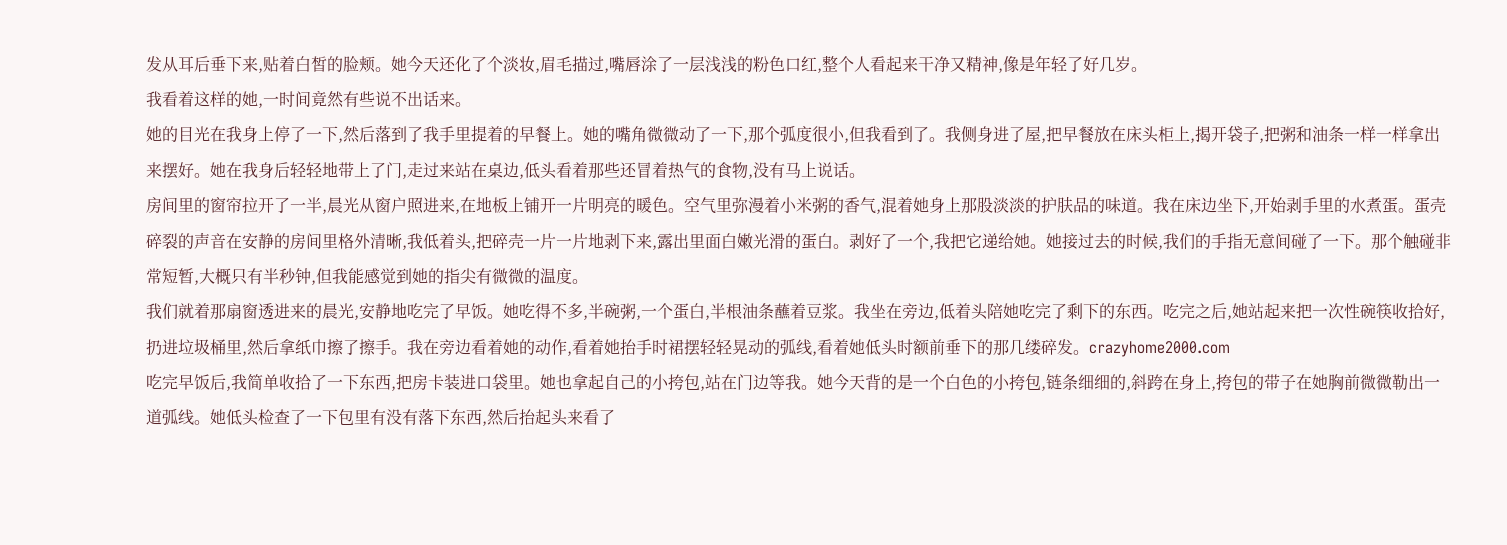发从耳后垂下来,贴着白皙的脸颊。她今天还化了个淡妆,眉毛描过,嘴唇涂了一层浅浅的粉色口红,整个人看起来干净又精神,像是年轻了好几岁。
我看着这样的她,一时间竟然有些说不出话来。
她的目光在我身上停了一下,然后落到了我手里提着的早餐上。她的嘴角微微动了一下,那个弧度很小,但我看到了。我侧身进了屋,把早餐放在床头柜上,揭开袋子,把粥和油条一样一样拿出来摆好。她在我身后轻轻地带上了门,走过来站在桌边,低头看着那些还冒着热气的食物,没有马上说话。
房间里的窗帘拉开了一半,晨光从窗户照进来,在地板上铺开一片明亮的暖色。空气里弥漫着小米粥的香气,混着她身上那股淡淡的护肤品的味道。我在床边坐下,开始剥手里的水煮蛋。蛋壳碎裂的声音在安静的房间里格外清晰,我低着头,把碎壳一片一片地剥下来,露出里面白嫩光滑的蛋白。剥好了一个,我把它递给她。她接过去的时候,我们的手指无意间碰了一下。那个触碰非常短暂,大概只有半秒钟,但我能感觉到她的指尖有微微的温度。
我们就着那扇窗透进来的晨光,安静地吃完了早饭。她吃得不多,半碗粥,一个蛋白,半根油条蘸着豆浆。我坐在旁边,低着头陪她吃完了剩下的东西。吃完之后,她站起来把一次性碗筷收拾好,扔进垃圾桶里,然后拿纸巾擦了擦手。我在旁边看着她的动作,看着她抬手时裙摆轻轻晃动的弧线,看着她低头时额前垂下的那几缕碎发。crazyhome2000.com
吃完早饭后,我简单收拾了一下东西,把房卡装进口袋里。她也拿起自己的小挎包,站在门边等我。她今天背的是一个白色的小挎包,链条细细的,斜跨在身上,挎包的带子在她胸前微微勒出一道弧线。她低头检查了一下包里有没有落下东西,然后抬起头来看了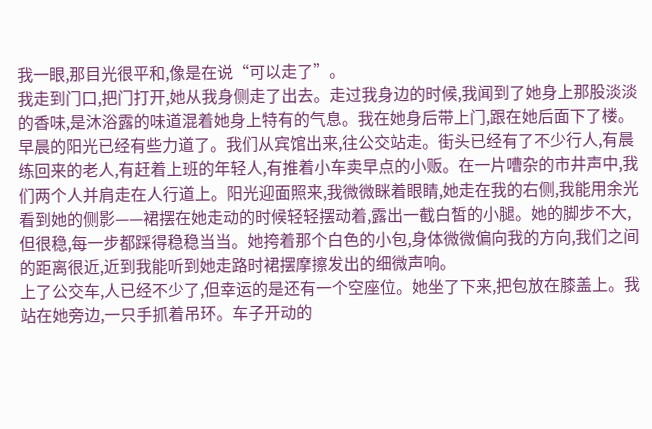我一眼,那目光很平和,像是在说“可以走了”。
我走到门口,把门打开,她从我身侧走了出去。走过我身边的时候,我闻到了她身上那股淡淡的香味,是沐浴露的味道混着她身上特有的气息。我在她身后带上门,跟在她后面下了楼。
早晨的阳光已经有些力道了。我们从宾馆出来,往公交站走。街头已经有了不少行人,有晨练回来的老人,有赶着上班的年轻人,有推着小车卖早点的小贩。在一片嘈杂的市井声中,我们两个人并肩走在人行道上。阳光迎面照来,我微微眯着眼睛,她走在我的右侧,我能用余光看到她的侧影——裙摆在她走动的时候轻轻摆动着,露出一截白皙的小腿。她的脚步不大,但很稳,每一步都踩得稳稳当当。她挎着那个白色的小包,身体微微偏向我的方向,我们之间的距离很近,近到我能听到她走路时裙摆摩擦发出的细微声响。
上了公交车,人已经不少了,但幸运的是还有一个空座位。她坐了下来,把包放在膝盖上。我站在她旁边,一只手抓着吊环。车子开动的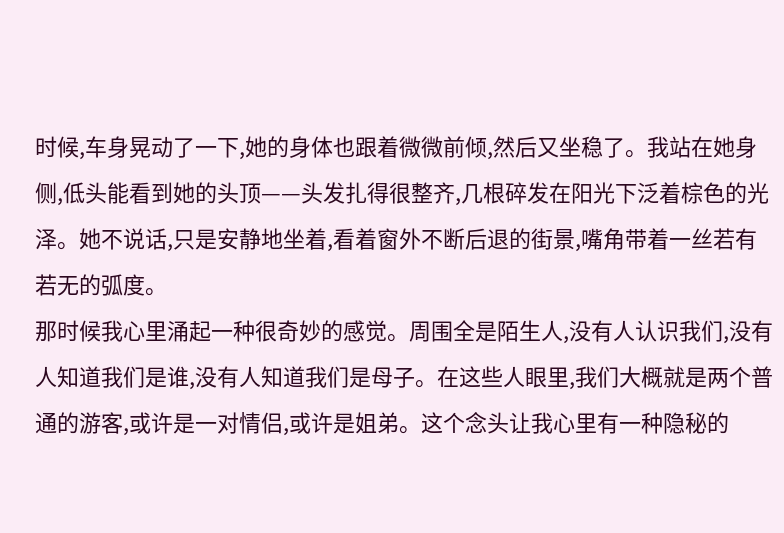时候,车身晃动了一下,她的身体也跟着微微前倾,然后又坐稳了。我站在她身侧,低头能看到她的头顶——头发扎得很整齐,几根碎发在阳光下泛着棕色的光泽。她不说话,只是安静地坐着,看着窗外不断后退的街景,嘴角带着一丝若有若无的弧度。
那时候我心里涌起一种很奇妙的感觉。周围全是陌生人,没有人认识我们,没有人知道我们是谁,没有人知道我们是母子。在这些人眼里,我们大概就是两个普通的游客,或许是一对情侣,或许是姐弟。这个念头让我心里有一种隐秘的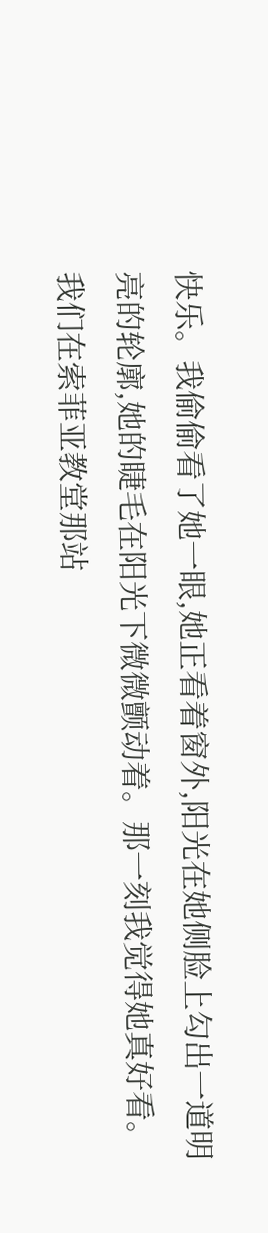快乐。我偷偷看了她一眼,她正看着窗外,阳光在她侧脸上勾出一道明亮的轮廓,她的睫毛在阳光下微微颤动着。那一刻我觉得她真好看。
我们在索菲亚教堂那站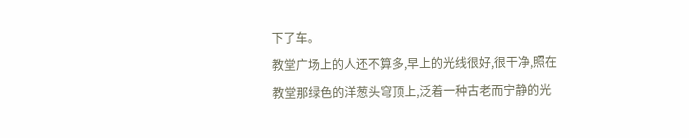下了车。
教堂广场上的人还不算多,早上的光线很好,很干净,照在教堂那绿色的洋葱头穹顶上,泛着一种古老而宁静的光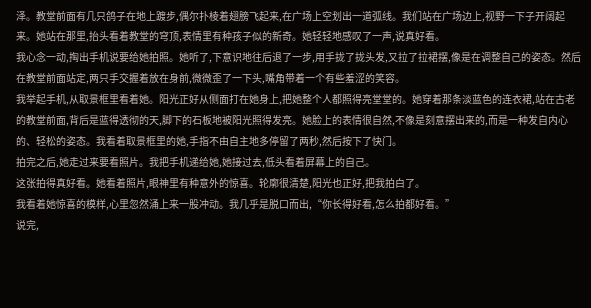泽。教堂前面有几只鸽子在地上踱步,偶尔扑棱着翅膀飞起来,在广场上空划出一道弧线。我们站在广场边上,视野一下子开阔起来。她站在那里,抬头看着教堂的穹顶,表情里有种孩子似的新奇。她轻轻地感叹了一声,说真好看。
我心念一动,掏出手机说要给她拍照。她听了,下意识地往后退了一步,用手拢了拢头发,又拉了拉裙摆,像是在调整自己的姿态。然后在教堂前面站定,两只手交握着放在身前,微微歪了一下头,嘴角带着一个有些羞涩的笑容。
我举起手机,从取景框里看着她。阳光正好从侧面打在她身上,把她整个人都照得亮堂堂的。她穿着那条淡蓝色的连衣裙,站在古老的教堂前面,背后是蓝得透彻的天,脚下的石板地被阳光照得发亮。她脸上的表情很自然,不像是刻意摆出来的,而是一种发自内心的、轻松的姿态。我看着取景框里的她,手指不由自主地多停留了两秒,然后按下了快门。
拍完之后,她走过来要看照片。我把手机递给她,她接过去,低头看着屏幕上的自己。
这张拍得真好看。她看着照片,眼神里有种意外的惊喜。轮廓很清楚,阳光也正好,把我拍白了。
我看着她惊喜的模样,心里忽然涌上来一股冲动。我几乎是脱口而出,“你长得好看,怎么拍都好看。”
说完,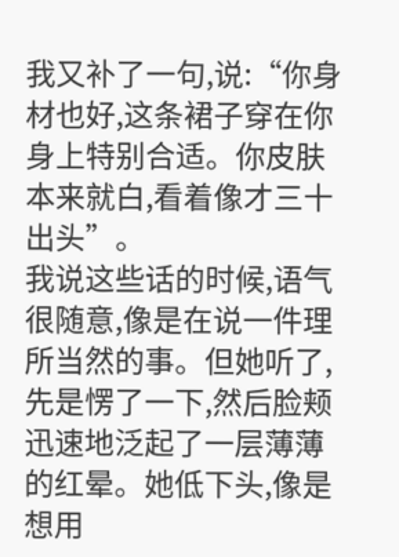我又补了一句,说:“你身材也好,这条裙子穿在你身上特别合适。你皮肤本来就白,看着像才三十出头”。
我说这些话的时候,语气很随意,像是在说一件理所当然的事。但她听了,先是愣了一下,然后脸颊迅速地泛起了一层薄薄的红晕。她低下头,像是想用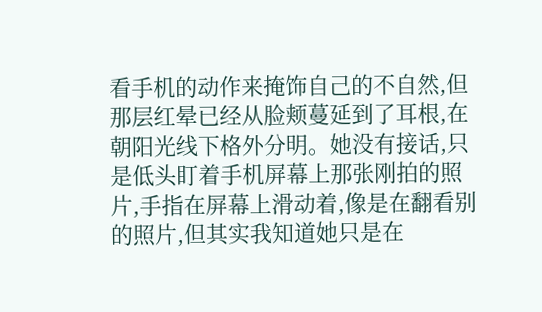看手机的动作来掩饰自己的不自然,但那层红晕已经从脸颊蔓延到了耳根,在朝阳光线下格外分明。她没有接话,只是低头盯着手机屏幕上那张刚拍的照片,手指在屏幕上滑动着,像是在翻看别的照片,但其实我知道她只是在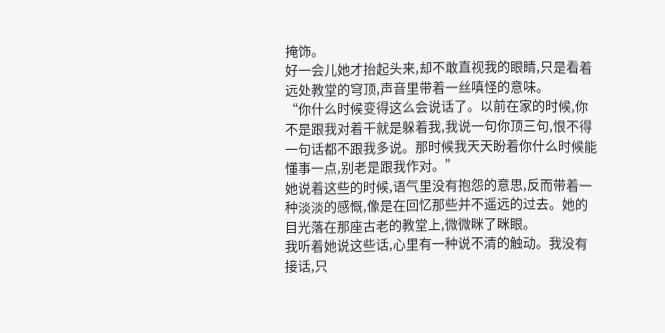掩饰。
好一会儿她才抬起头来,却不敢直视我的眼睛,只是看着远处教堂的穹顶,声音里带着一丝嗔怪的意味。
“你什么时候变得这么会说话了。以前在家的时候,你不是跟我对着干就是躲着我,我说一句你顶三句,恨不得一句话都不跟我多说。那时候我天天盼着你什么时候能懂事一点,别老是跟我作对。”
她说着这些的时候,语气里没有抱怨的意思,反而带着一种淡淡的感慨,像是在回忆那些并不遥远的过去。她的目光落在那座古老的教堂上,微微眯了眯眼。
我听着她说这些话,心里有一种说不清的触动。我没有接话,只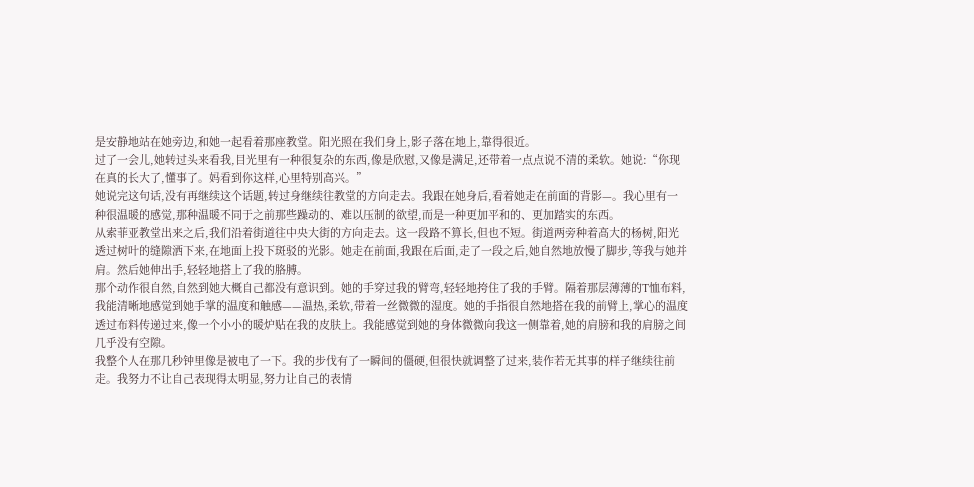是安静地站在她旁边,和她一起看着那座教堂。阳光照在我们身上,影子落在地上,靠得很近。
过了一会儿,她转过头来看我,目光里有一种很复杂的东西,像是欣慰,又像是满足,还带着一点点说不清的柔软。她说:“你现在真的长大了,懂事了。妈看到你这样,心里特别高兴。”
她说完这句话,没有再继续这个话题,转过身继续往教堂的方向走去。我跟在她身后,看着她走在前面的背影—。我心里有一种很温暖的感觉,那种温暖不同于之前那些躁动的、难以压制的欲望,而是一种更加平和的、更加踏实的东西。
从索菲亚教堂出来之后,我们沿着街道往中央大街的方向走去。这一段路不算长,但也不短。街道两旁种着高大的杨树,阳光透过树叶的缝隙洒下来,在地面上投下斑驳的光影。她走在前面,我跟在后面,走了一段之后,她自然地放慢了脚步,等我与她并肩。然后她伸出手,轻轻地搭上了我的胳膊。
那个动作很自然,自然到她大概自己都没有意识到。她的手穿过我的臂弯,轻轻地挎住了我的手臂。隔着那层薄薄的T恤布料,我能清晰地感觉到她手掌的温度和触感——温热,柔软,带着一丝微微的湿度。她的手指很自然地搭在我的前臂上,掌心的温度透过布料传递过来,像一个小小的暖炉贴在我的皮肤上。我能感觉到她的身体微微向我这一侧靠着,她的肩膀和我的肩膀之间几乎没有空隙。
我整个人在那几秒钟里像是被电了一下。我的步伐有了一瞬间的僵硬,但很快就调整了过来,装作若无其事的样子继续往前走。我努力不让自己表现得太明显,努力让自己的表情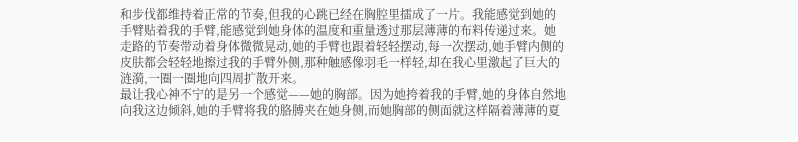和步伐都维持着正常的节奏,但我的心跳已经在胸腔里擂成了一片。我能感觉到她的手臂贴着我的手臂,能感觉到她身体的温度和重量透过那层薄薄的布料传递过来。她走路的节奏带动着身体微微晃动,她的手臂也跟着轻轻摆动,每一次摆动,她手臂内侧的皮肤都会轻轻地擦过我的手臂外侧,那种触感像羽毛一样轻,却在我心里激起了巨大的涟漪,一圈一圈地向四周扩散开来。
最让我心神不宁的是另一个感觉——她的胸部。因为她挎着我的手臂,她的身体自然地向我这边倾斜,她的手臂将我的胳膊夹在她身侧,而她胸部的侧面就这样隔着薄薄的夏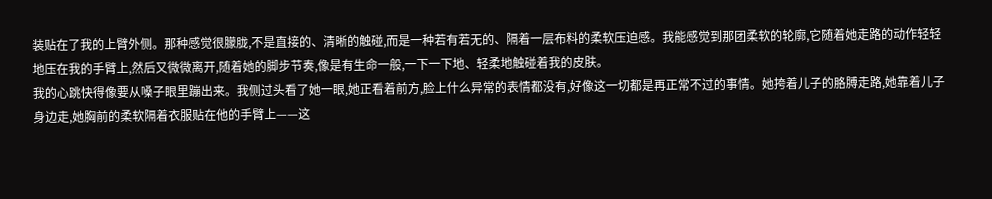装贴在了我的上臂外侧。那种感觉很朦胧,不是直接的、清晰的触碰,而是一种若有若无的、隔着一层布料的柔软压迫感。我能感觉到那团柔软的轮廓,它随着她走路的动作轻轻地压在我的手臂上,然后又微微离开,随着她的脚步节奏,像是有生命一般,一下一下地、轻柔地触碰着我的皮肤。
我的心跳快得像要从嗓子眼里蹦出来。我侧过头看了她一眼,她正看着前方,脸上什么异常的表情都没有,好像这一切都是再正常不过的事情。她挎着儿子的胳膊走路,她靠着儿子身边走,她胸前的柔软隔着衣服贴在他的手臂上——这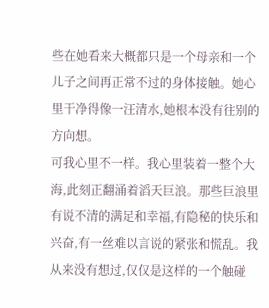些在她看来大概都只是一个母亲和一个儿子之间再正常不过的身体接触。她心里干净得像一汪清水,她根本没有往别的方向想。
可我心里不一样。我心里装着一整个大海,此刻正翻涌着滔天巨浪。那些巨浪里有说不清的满足和幸福,有隐秘的快乐和兴奋,有一丝难以言说的紧张和慌乱。我从来没有想过,仅仅是这样的一个触碰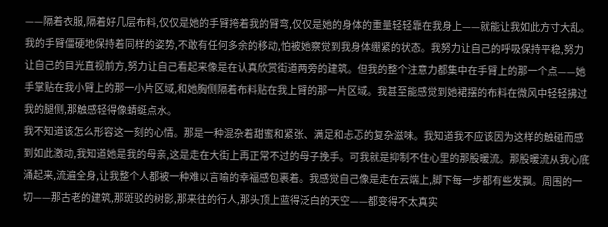——隔着衣服,隔着好几层布料,仅仅是她的手臂挎着我的臂弯,仅仅是她的身体的重量轻轻靠在我身上——就能让我如此方寸大乱。
我的手臂僵硬地保持着同样的姿势,不敢有任何多余的移动,怕被她察觉到我身体绷紧的状态。我努力让自己的呼吸保持平稳,努力让自己的目光直视前方,努力让自己看起来像是在认真欣赏街道两旁的建筑。但我的整个注意力都集中在手臂上的那一个点——她手掌贴在我小臂上的那一小片区域,和她胸侧隔着布料贴在我上臂的那一片区域。我甚至能感觉到她裙摆的布料在微风中轻轻拂过我的腿侧,那触感轻得像蜻蜓点水。
我不知道该怎么形容这一刻的心情。那是一种混杂着甜蜜和紧张、满足和忐忑的复杂滋味。我知道我不应该因为这样的触碰而感到如此激动,我知道她是我的母亲,这是走在大街上再正常不过的母子挽手。可我就是抑制不住心里的那股暖流。那股暖流从我心底涌起来,流遍全身,让我整个人都被一种难以言喻的幸福感包裹着。我感觉自己像是走在云端上,脚下每一步都有些发飘。周围的一切——那古老的建筑,那斑驳的树影,那来往的行人,那头顶上蓝得泛白的天空——都变得不太真实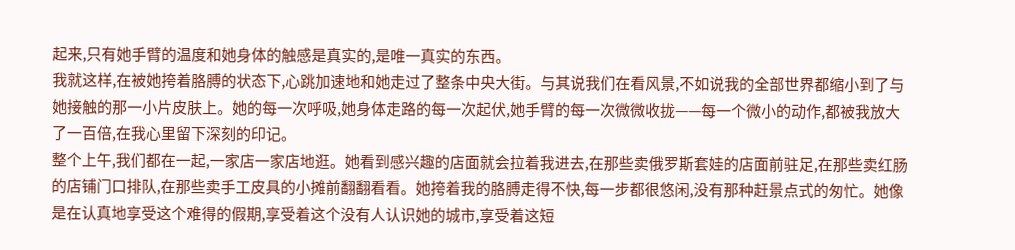起来,只有她手臂的温度和她身体的触感是真实的,是唯一真实的东西。
我就这样,在被她挎着胳膊的状态下,心跳加速地和她走过了整条中央大街。与其说我们在看风景,不如说我的全部世界都缩小到了与她接触的那一小片皮肤上。她的每一次呼吸,她身体走路的每一次起伏,她手臂的每一次微微收拢——每一个微小的动作,都被我放大了一百倍,在我心里留下深刻的印记。
整个上午,我们都在一起,一家店一家店地逛。她看到感兴趣的店面就会拉着我进去,在那些卖俄罗斯套娃的店面前驻足,在那些卖红肠的店铺门口排队,在那些卖手工皮具的小摊前翻翻看看。她挎着我的胳膊走得不快,每一步都很悠闲,没有那种赶景点式的匆忙。她像是在认真地享受这个难得的假期,享受着这个没有人认识她的城市,享受着这短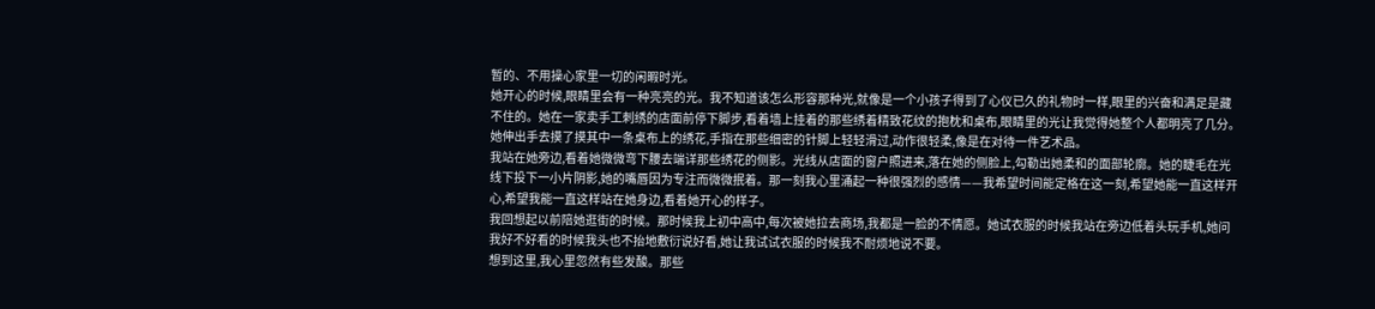暂的、不用操心家里一切的闲暇时光。
她开心的时候,眼睛里会有一种亮亮的光。我不知道该怎么形容那种光,就像是一个小孩子得到了心仪已久的礼物时一样,眼里的兴奋和满足是藏不住的。她在一家卖手工刺绣的店面前停下脚步,看着墙上挂着的那些绣着精致花纹的抱枕和桌布,眼睛里的光让我觉得她整个人都明亮了几分。她伸出手去摸了摸其中一条桌布上的绣花,手指在那些细密的针脚上轻轻滑过,动作很轻柔,像是在对待一件艺术品。
我站在她旁边,看着她微微弯下腰去端详那些绣花的侧影。光线从店面的窗户照进来,落在她的侧脸上,勾勒出她柔和的面部轮廓。她的睫毛在光线下投下一小片阴影,她的嘴唇因为专注而微微抿着。那一刻我心里涌起一种很强烈的感情——我希望时间能定格在这一刻,希望她能一直这样开心,希望我能一直这样站在她身边,看着她开心的样子。
我回想起以前陪她逛街的时候。那时候我上初中高中,每次被她拉去商场,我都是一脸的不情愿。她试衣服的时候我站在旁边低着头玩手机,她问我好不好看的时候我头也不抬地敷衍说好看,她让我试试衣服的时候我不耐烦地说不要。
想到这里,我心里忽然有些发酸。那些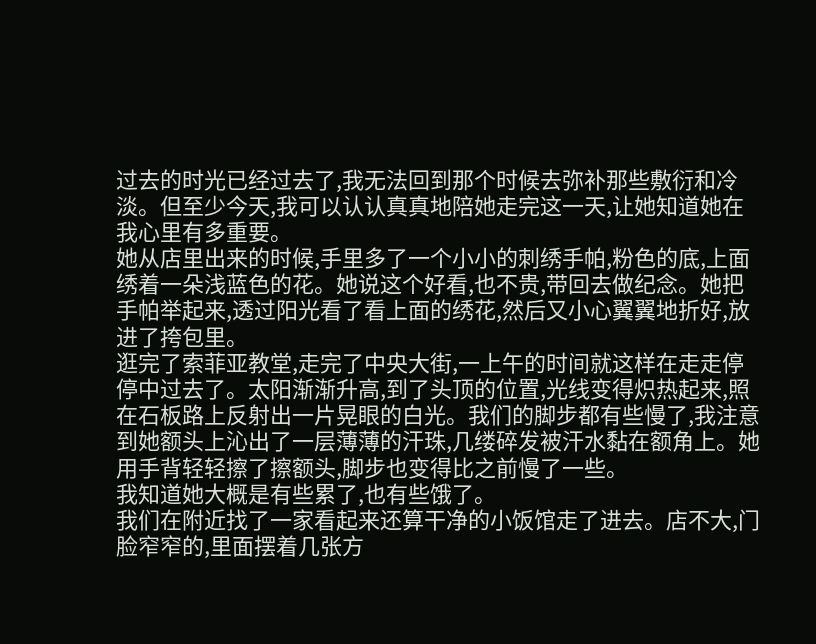过去的时光已经过去了,我无法回到那个时候去弥补那些敷衍和冷淡。但至少今天,我可以认认真真地陪她走完这一天,让她知道她在我心里有多重要。
她从店里出来的时候,手里多了一个小小的刺绣手帕,粉色的底,上面绣着一朵浅蓝色的花。她说这个好看,也不贵,带回去做纪念。她把手帕举起来,透过阳光看了看上面的绣花,然后又小心翼翼地折好,放进了挎包里。
逛完了索菲亚教堂,走完了中央大街,一上午的时间就这样在走走停停中过去了。太阳渐渐升高,到了头顶的位置,光线变得炽热起来,照在石板路上反射出一片晃眼的白光。我们的脚步都有些慢了,我注意到她额头上沁出了一层薄薄的汗珠,几缕碎发被汗水黏在额角上。她用手背轻轻擦了擦额头,脚步也变得比之前慢了一些。
我知道她大概是有些累了,也有些饿了。
我们在附近找了一家看起来还算干净的小饭馆走了进去。店不大,门脸窄窄的,里面摆着几张方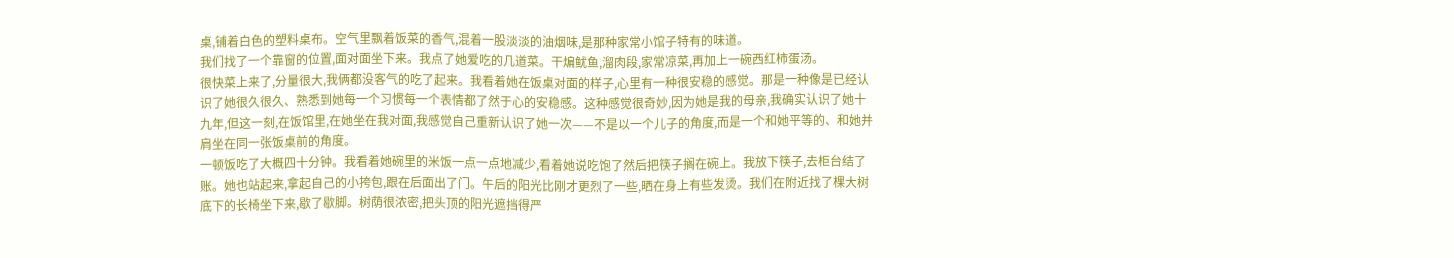桌,铺着白色的塑料桌布。空气里飘着饭菜的香气,混着一股淡淡的油烟味,是那种家常小馆子特有的味道。
我们找了一个靠窗的位置,面对面坐下来。我点了她爱吃的几道菜。干煸鱿鱼,溜肉段,家常凉菜,再加上一碗西红柿蛋汤。
很快菜上来了,分量很大,我俩都没客气的吃了起来。我看着她在饭桌对面的样子,心里有一种很安稳的感觉。那是一种像是已经认识了她很久很久、熟悉到她每一个习惯每一个表情都了然于心的安稳感。这种感觉很奇妙,因为她是我的母亲,我确实认识了她十九年,但这一刻,在饭馆里,在她坐在我对面,我感觉自己重新认识了她一次——不是以一个儿子的角度,而是一个和她平等的、和她并肩坐在同一张饭桌前的角度。
一顿饭吃了大概四十分钟。我看着她碗里的米饭一点一点地减少,看着她说吃饱了然后把筷子搁在碗上。我放下筷子,去柜台结了账。她也站起来,拿起自己的小挎包,跟在后面出了门。午后的阳光比刚才更烈了一些,晒在身上有些发烫。我们在附近找了棵大树底下的长椅坐下来,歇了歇脚。树荫很浓密,把头顶的阳光遮挡得严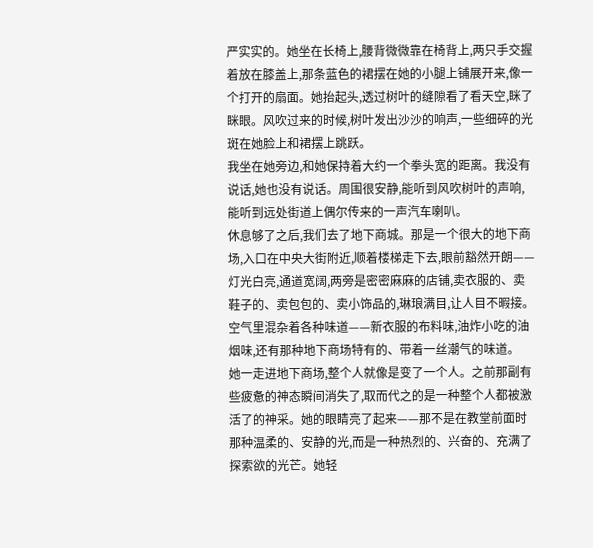严实实的。她坐在长椅上,腰背微微靠在椅背上,两只手交握着放在膝盖上,那条蓝色的裙摆在她的小腿上铺展开来,像一个打开的扇面。她抬起头,透过树叶的缝隙看了看天空,眯了眯眼。风吹过来的时候,树叶发出沙沙的响声,一些细碎的光斑在她脸上和裙摆上跳跃。
我坐在她旁边,和她保持着大约一个拳头宽的距离。我没有说话,她也没有说话。周围很安静,能听到风吹树叶的声响,能听到远处街道上偶尔传来的一声汽车喇叭。
休息够了之后,我们去了地下商城。那是一个很大的地下商场,入口在中央大街附近,顺着楼梯走下去,眼前豁然开朗——灯光白亮,通道宽阔,两旁是密密麻麻的店铺,卖衣服的、卖鞋子的、卖包包的、卖小饰品的,琳琅满目,让人目不暇接。空气里混杂着各种味道——新衣服的布料味,油炸小吃的油烟味,还有那种地下商场特有的、带着一丝潮气的味道。
她一走进地下商场,整个人就像是变了一个人。之前那副有些疲惫的神态瞬间消失了,取而代之的是一种整个人都被激活了的神采。她的眼睛亮了起来——那不是在教堂前面时那种温柔的、安静的光,而是一种热烈的、兴奋的、充满了探索欲的光芒。她轻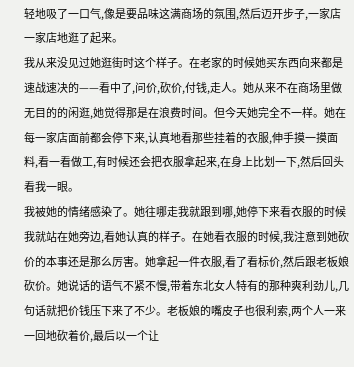轻地吸了一口气,像是要品味这满商场的氛围,然后迈开步子,一家店一家店地逛了起来。
我从来没见过她逛街时这个样子。在老家的时候她买东西向来都是速战速决的——看中了,问价,砍价,付钱,走人。她从来不在商场里做无目的的闲逛,她觉得那是在浪费时间。但今天她完全不一样。她在每一家店面前都会停下来,认真地看那些挂着的衣服,伸手摸一摸面料,看一看做工,有时候还会把衣服拿起来,在身上比划一下,然后回头看我一眼。
我被她的情绪感染了。她往哪走我就跟到哪,她停下来看衣服的时候我就站在她旁边,看她认真的样子。在她看衣服的时候,我注意到她砍价的本事还是那么厉害。她拿起一件衣服,看了看标价,然后跟老板娘砍价。她说话的语气不紧不慢,带着东北女人特有的那种爽利劲儿,几句话就把价钱压下来了不少。老板娘的嘴皮子也很利索,两个人一来一回地砍着价,最后以一个让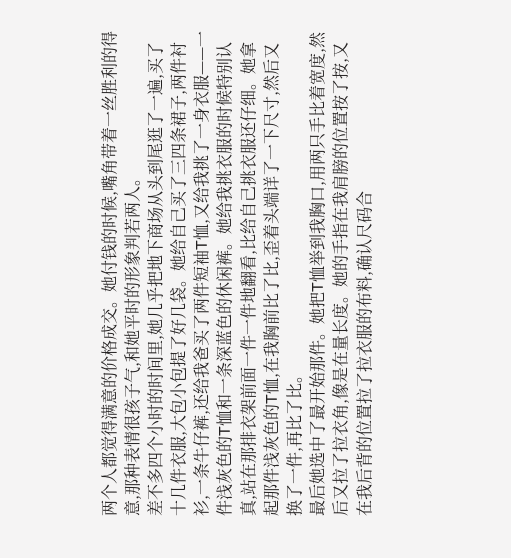两个人都觉得满意的价格成交。她付钱的时候,嘴角带着一丝胜利的得意,那种表情很孩子气,和她平时的形象判若两人。
差不多四个小时的时间里,她几乎把地下商场从头到尾逛了一遍,买了十几件衣服,大包小包提了好几袋。她给自己买了三四条裙子,两件衬衫,一条牛仔裤,还给我爸买了两件短袖T恤,又给我挑了一身衣服——一件浅灰色的T恤和一条深蓝色的休闲裤。她给我挑衣服的时候特别认真,站在那排衣架前面一件一件地翻看,比给自己挑衣服还仔细。她拿起那件浅灰色的T恤,在我胸前比了比,歪着头端详了一下尺寸,然后又换了一件,再比了比。
最后她选中了最开始那件。她把T恤举到我胸口,用两只手比着宽度,然后又拉了拉衣角,像是在量长度。她的手指在我肩膀的位置按了按,又在我后背的位置拉了拉衣服的布料,确认尺码合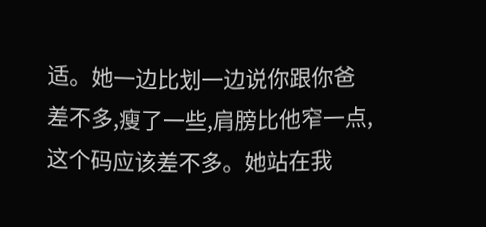适。她一边比划一边说你跟你爸差不多,瘦了一些,肩膀比他窄一点,这个码应该差不多。她站在我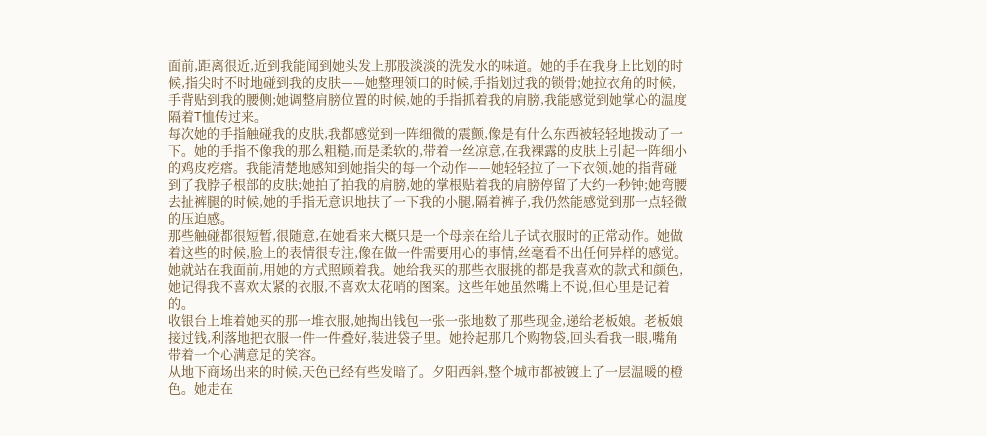面前,距离很近,近到我能闻到她头发上那股淡淡的洗发水的味道。她的手在我身上比划的时候,指尖时不时地碰到我的皮肤——她整理领口的时候,手指划过我的锁骨;她拉衣角的时候,手背贴到我的腰侧;她调整肩膀位置的时候,她的手指抓着我的肩膀,我能感觉到她掌心的温度隔着T恤传过来。
每次她的手指触碰我的皮肤,我都感觉到一阵细微的震颤,像是有什么东西被轻轻地拨动了一下。她的手指不像我的那么粗糙,而是柔软的,带着一丝凉意,在我裸露的皮肤上引起一阵细小的鸡皮疙瘩。我能清楚地感知到她指尖的每一个动作——她轻轻拉了一下衣领,她的指背碰到了我脖子根部的皮肤;她拍了拍我的肩膀,她的掌根贴着我的肩膀停留了大约一秒钟;她弯腰去扯裤腿的时候,她的手指无意识地扶了一下我的小腿,隔着裤子,我仍然能感觉到那一点轻微的压迫感。
那些触碰都很短暂,很随意,在她看来大概只是一个母亲在给儿子试衣服时的正常动作。她做着这些的时候,脸上的表情很专注,像在做一件需要用心的事情,丝毫看不出任何异样的感觉。她就站在我面前,用她的方式照顾着我。她给我买的那些衣服挑的都是我喜欢的款式和颜色,她记得我不喜欢太紧的衣服,不喜欢太花哨的图案。这些年她虽然嘴上不说,但心里是记着的。
收银台上堆着她买的那一堆衣服,她掏出钱包一张一张地数了那些现金,递给老板娘。老板娘接过钱,利落地把衣服一件一件叠好,装进袋子里。她拎起那几个购物袋,回头看我一眼,嘴角带着一个心满意足的笑容。
从地下商场出来的时候,天色已经有些发暗了。夕阳西斜,整个城市都被镀上了一层温暖的橙色。她走在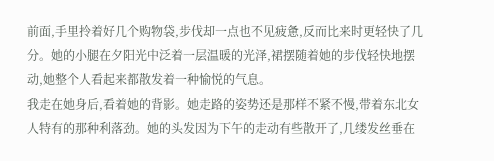前面,手里拎着好几个购物袋,步伐却一点也不见疲惫,反而比来时更轻快了几分。她的小腿在夕阳光中泛着一层温暖的光泽,裙摆随着她的步伐轻快地摆动,她整个人看起来都散发着一种愉悦的气息。
我走在她身后,看着她的背影。她走路的姿势还是那样不紧不慢,带着东北女人特有的那种利落劲。她的头发因为下午的走动有些散开了,几缕发丝垂在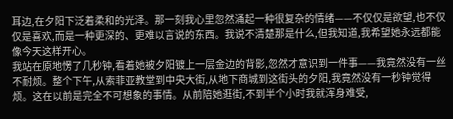耳边,在夕阳下泛着柔和的光泽。那一刻我心里忽然涌起一种很复杂的情绪——不仅仅是欲望,也不仅仅是喜欢,而是一种更深的、更难以言说的东西。我说不清楚那是什么,但我知道,我希望她永远都能像今天这样开心。
我站在原地愣了几秒钟,看着她被夕阳镀上一层金边的背影,忽然才意识到一件事——我竟然没有一丝不耐烦。整个下午,从索菲亚教堂到中央大街,从地下商城到这街头的夕阳,我竟然没有一秒钟觉得烦。这在以前是完全不可想象的事情。从前陪她逛街,不到半个小时我就浑身难受,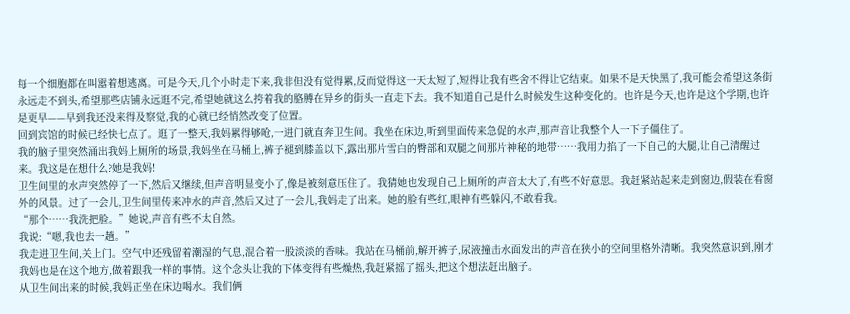每一个细胞都在叫嚣着想逃离。可是今天,几个小时走下来,我非但没有觉得累,反而觉得这一天太短了,短得让我有些舍不得让它结束。如果不是天快黑了,我可能会希望这条街永远走不到头,希望那些店铺永远逛不完,希望她就这么挎着我的胳膊在异乡的街头一直走下去。我不知道自己是什么时候发生这种变化的。也许是今天,也许是这个学期,也许是更早——早到我还没来得及察觉,我的心就已经悄然改变了位置。
回到宾馆的时候已经快七点了。逛了一整天,我妈累得够呛,一进门就直奔卫生间。我坐在床边,听到里面传来急促的水声,那声音让我整个人一下子僵住了。
我的脑子里突然涌出我妈上厕所的场景,我妈坐在马桶上,裤子褪到膝盖以下,露出那片雪白的臀部和双腿之间那片神秘的地带……我用力掐了一下自己的大腿,让自己清醒过来。我这是在想什么?她是我妈!
卫生间里的水声突然停了一下,然后又继续,但声音明显变小了,像是被刻意压住了。我猜她也发现自己上厕所的声音太大了,有些不好意思。我赶紧站起来走到窗边,假装在看窗外的风景。过了一会儿,卫生间里传来冲水的声音,然后又过了一会儿,我妈走了出来。她的脸有些红,眼神有些躲闪,不敢看我。
“那个……我洗把脸。”她说,声音有些不太自然。
我说:“嗯,我也去一趟。”
我走进卫生间,关上门。空气中还残留着潮湿的气息,混合着一股淡淡的香味。我站在马桶前,解开裤子,尿液撞击水面发出的声音在狭小的空间里格外清晰。我突然意识到,刚才我妈也是在这个地方,做着跟我一样的事情。这个念头让我的下体变得有些燥热,我赶紧摇了摇头,把这个想法赶出脑子。
从卫生间出来的时候,我妈正坐在床边喝水。我们俩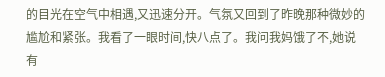的目光在空气中相遇,又迅速分开。气氛又回到了昨晚那种微妙的尴尬和紧张。我看了一眼时间,快八点了。我问我妈饿了不,她说有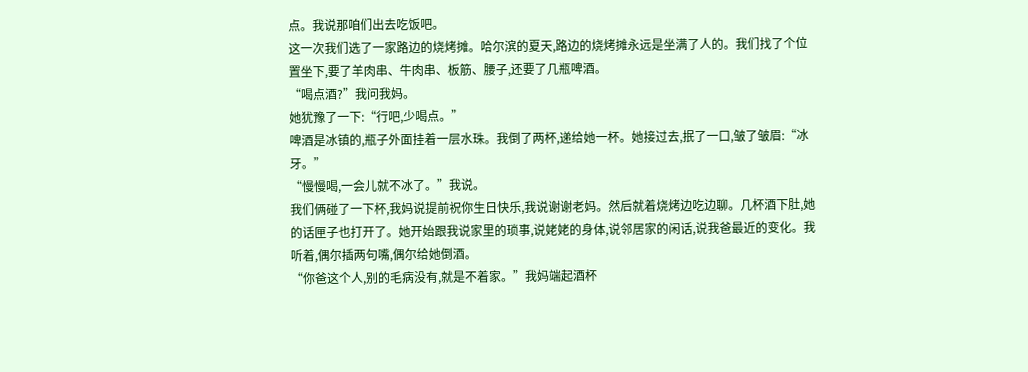点。我说那咱们出去吃饭吧。
这一次我们选了一家路边的烧烤摊。哈尔滨的夏天,路边的烧烤摊永远是坐满了人的。我们找了个位置坐下,要了羊肉串、牛肉串、板筋、腰子,还要了几瓶啤酒。
“喝点酒?”我问我妈。
她犹豫了一下:“行吧,少喝点。”
啤酒是冰镇的,瓶子外面挂着一层水珠。我倒了两杯,递给她一杯。她接过去,抿了一口,皱了皱眉:“冰牙。”
“慢慢喝,一会儿就不冰了。”我说。
我们俩碰了一下杯,我妈说提前祝你生日快乐,我说谢谢老妈。然后就着烧烤边吃边聊。几杯酒下肚,她的话匣子也打开了。她开始跟我说家里的琐事,说姥姥的身体,说邻居家的闲话,说我爸最近的变化。我听着,偶尔插两句嘴,偶尔给她倒酒。
“你爸这个人,别的毛病没有,就是不着家。”我妈端起酒杯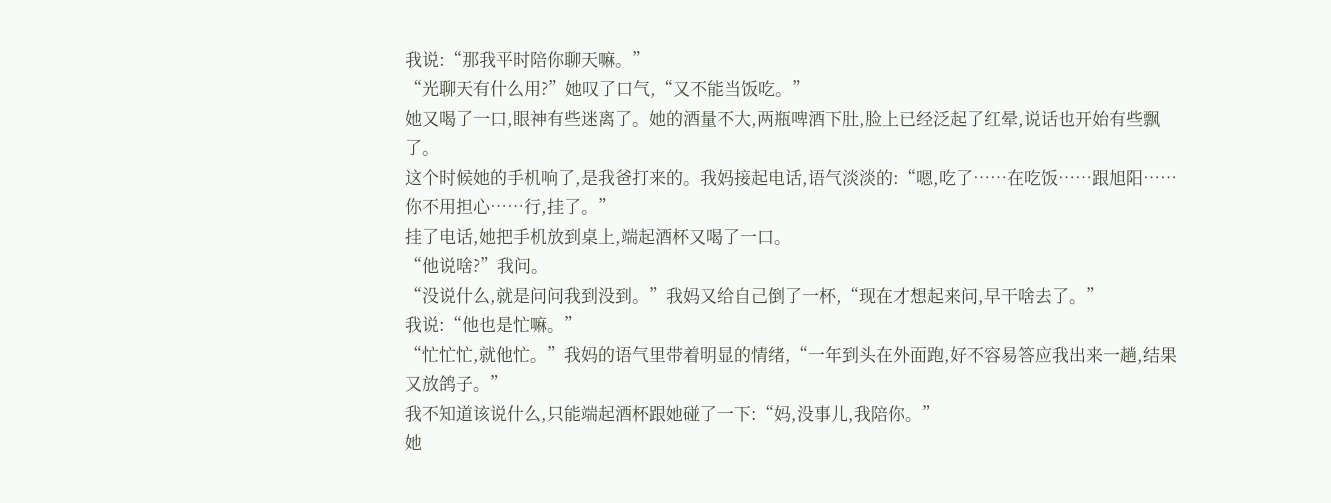我说:“那我平时陪你聊天嘛。”
“光聊天有什么用?”她叹了口气,“又不能当饭吃。”
她又喝了一口,眼神有些迷离了。她的酒量不大,两瓶啤酒下肚,脸上已经泛起了红晕,说话也开始有些飘了。
这个时候她的手机响了,是我爸打来的。我妈接起电话,语气淡淡的:“嗯,吃了……在吃饭……跟旭阳……你不用担心……行,挂了。”
挂了电话,她把手机放到桌上,端起酒杯又喝了一口。
“他说啥?”我问。
“没说什么,就是问问我到没到。”我妈又给自己倒了一杯,“现在才想起来问,早干啥去了。”
我说:“他也是忙嘛。”
“忙忙忙,就他忙。”我妈的语气里带着明显的情绪,“一年到头在外面跑,好不容易答应我出来一趟,结果又放鸽子。”
我不知道该说什么,只能端起酒杯跟她碰了一下:“妈,没事儿,我陪你。”
她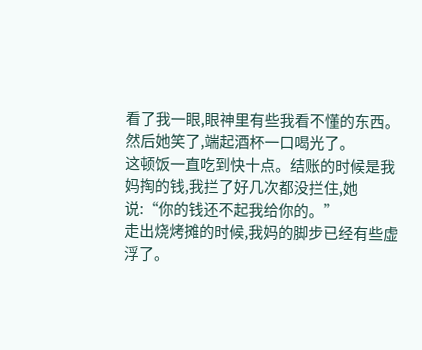看了我一眼,眼神里有些我看不懂的东西。然后她笑了,端起酒杯一口喝光了。
这顿饭一直吃到快十点。结账的时候是我妈掏的钱,我拦了好几次都没拦住,她说:“你的钱还不起我给你的。”
走出烧烤摊的时候,我妈的脚步已经有些虚浮了。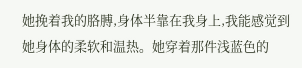她挽着我的胳膊,身体半靠在我身上,我能感觉到她身体的柔软和温热。她穿着那件浅蓝色的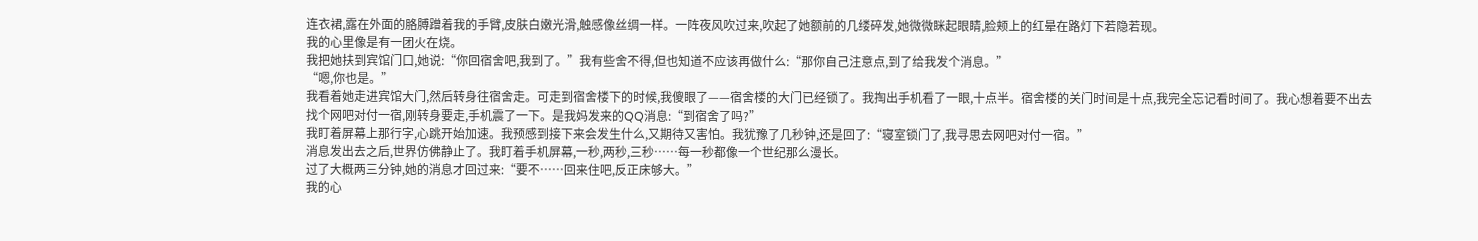连衣裙,露在外面的胳膊蹭着我的手臂,皮肤白嫩光滑,触感像丝绸一样。一阵夜风吹过来,吹起了她额前的几缕碎发,她微微眯起眼睛,脸颊上的红晕在路灯下若隐若现。
我的心里像是有一团火在烧。
我把她扶到宾馆门口,她说:“你回宿舍吧,我到了。”我有些舍不得,但也知道不应该再做什么:“那你自己注意点,到了给我发个消息。”
“嗯,你也是。”
我看着她走进宾馆大门,然后转身往宿舍走。可走到宿舍楼下的时候,我傻眼了——宿舍楼的大门已经锁了。我掏出手机看了一眼,十点半。宿舍楼的关门时间是十点,我完全忘记看时间了。我心想着要不出去找个网吧对付一宿,刚转身要走,手机震了一下。是我妈发来的QQ消息:“到宿舍了吗?”
我盯着屏幕上那行字,心跳开始加速。我预感到接下来会发生什么,又期待又害怕。我犹豫了几秒钟,还是回了:“寝室锁门了,我寻思去网吧对付一宿。”
消息发出去之后,世界仿佛静止了。我盯着手机屏幕,一秒,两秒,三秒……每一秒都像一个世纪那么漫长。
过了大概两三分钟,她的消息才回过来:“要不……回来住吧,反正床够大。”
我的心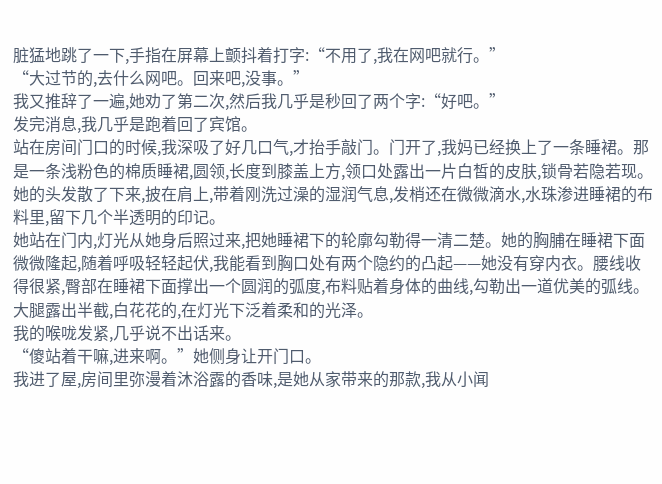脏猛地跳了一下,手指在屏幕上颤抖着打字:“不用了,我在网吧就行。”
“大过节的,去什么网吧。回来吧,没事。”
我又推辞了一遍,她劝了第二次,然后我几乎是秒回了两个字:“好吧。”
发完消息,我几乎是跑着回了宾馆。
站在房间门口的时候,我深吸了好几口气,才抬手敲门。门开了,我妈已经换上了一条睡裙。那是一条浅粉色的棉质睡裙,圆领,长度到膝盖上方,领口处露出一片白皙的皮肤,锁骨若隐若现。她的头发散了下来,披在肩上,带着刚洗过澡的湿润气息,发梢还在微微滴水,水珠渗进睡裙的布料里,留下几个半透明的印记。
她站在门内,灯光从她身后照过来,把她睡裙下的轮廓勾勒得一清二楚。她的胸脯在睡裙下面微微隆起,随着呼吸轻轻起伏,我能看到胸口处有两个隐约的凸起——她没有穿内衣。腰线收得很紧,臀部在睡裙下面撑出一个圆润的弧度,布料贴着身体的曲线,勾勒出一道优美的弧线。大腿露出半截,白花花的,在灯光下泛着柔和的光泽。
我的喉咙发紧,几乎说不出话来。
“傻站着干嘛,进来啊。”她侧身让开门口。
我进了屋,房间里弥漫着沐浴露的香味,是她从家带来的那款,我从小闻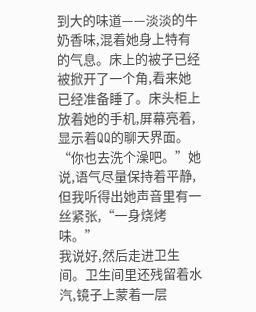到大的味道——淡淡的牛奶香味,混着她身上特有的气息。床上的被子已经被掀开了一个角,看来她已经准备睡了。床头柜上放着她的手机,屏幕亮着,显示着QQ的聊天界面。
“你也去洗个澡吧。”她说,语气尽量保持着平静,但我听得出她声音里有一丝紧张,“一身烧烤味。”
我说好,然后走进卫生间。卫生间里还残留着水汽,镜子上蒙着一层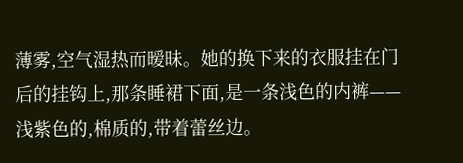薄雾,空气湿热而暧昧。她的换下来的衣服挂在门后的挂钩上,那条睡裙下面,是一条浅色的内裤——浅紫色的,棉质的,带着蕾丝边。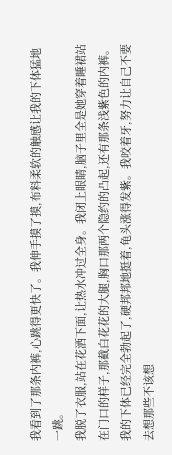我看到了那条内裤,心跳得更快了。我伸手摸了摸,布料柔软的触感让我的下体猛地一跳。
我脱了衣服,站在花洒下面,让热水冲过全身。我闭上眼睛,脑子里全是她穿着睡裙站在门口的样子,那截白花花的大腿,胸口那两个隐约的凸起,还有那条浅紫色的内裤。我的下体已经完全勃起了,硬邦邦地挺着,龟头涨得发紫。我咬着牙,努力让自己不要去想那些不该想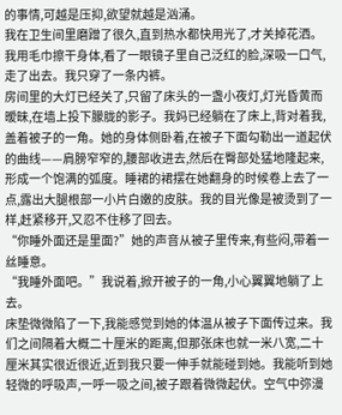的事情,可越是压抑,欲望就越是汹涌。
我在卫生间里磨蹭了很久,直到热水都快用光了,才关掉花洒。我用毛巾擦干身体,看了一眼镜子里自己泛红的脸,深吸一口气,走了出去。我只穿了一条内裤。
房间里的大灯已经关了,只留了床头的一盏小夜灯,灯光昏黄而暧昧,在墙上投下朦胧的影子。我妈已经躺在了床上,背对着我,盖着被子的一角。她的身体侧卧着,在被子下面勾勒出一道起伏的曲线——肩膀窄窄的,腰部收进去,然后在臀部处猛地隆起来,形成一个饱满的弧度。睡裙的裙摆在她翻身的时候卷上去了一点,露出大腿根部一小片白嫩的皮肤。我的目光像是被烫到了一样,赶紧移开,又忍不住移了回去。
“你睡外面还是里面?”她的声音从被子里传来,有些闷,带着一丝睡意。
“我睡外面吧。”我说着,掀开被子的一角,小心翼翼地躺了上去。
床垫微微陷了一下,我能感觉到她的体温从被子下面传过来。我们之间隔着大概二十厘米的距离,但那张床也就一米八宽,二十厘米其实很近很近,近到我只要一伸手就能碰到她。我能听到她轻微的呼吸声,一呼一吸之间,被子跟着微微起伏。空气中弥漫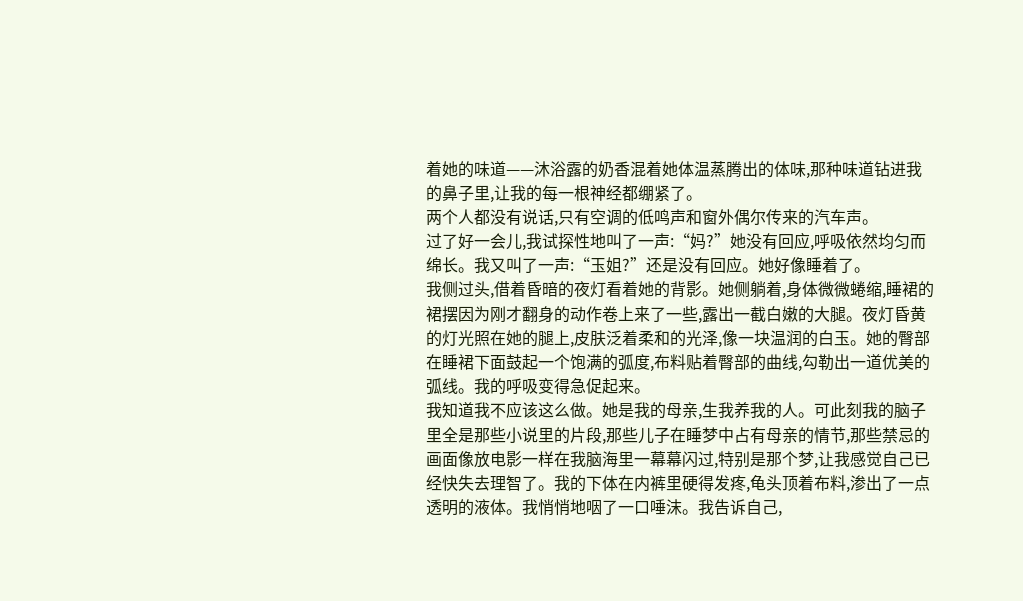着她的味道——沐浴露的奶香混着她体温蒸腾出的体味,那种味道钻进我的鼻子里,让我的每一根神经都绷紧了。
两个人都没有说话,只有空调的低鸣声和窗外偶尔传来的汽车声。
过了好一会儿,我试探性地叫了一声:“妈?”她没有回应,呼吸依然均匀而绵长。我又叫了一声:“玉姐?”还是没有回应。她好像睡着了。
我侧过头,借着昏暗的夜灯看着她的背影。她侧躺着,身体微微蜷缩,睡裙的裙摆因为刚才翻身的动作卷上来了一些,露出一截白嫩的大腿。夜灯昏黄的灯光照在她的腿上,皮肤泛着柔和的光泽,像一块温润的白玉。她的臀部在睡裙下面鼓起一个饱满的弧度,布料贴着臀部的曲线,勾勒出一道优美的弧线。我的呼吸变得急促起来。
我知道我不应该这么做。她是我的母亲,生我养我的人。可此刻我的脑子里全是那些小说里的片段,那些儿子在睡梦中占有母亲的情节,那些禁忌的画面像放电影一样在我脑海里一幕幕闪过,特别是那个梦,让我感觉自己已经快失去理智了。我的下体在内裤里硬得发疼,龟头顶着布料,渗出了一点透明的液体。我悄悄地咽了一口唾沫。我告诉自己,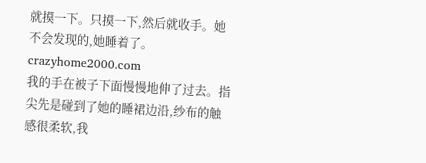就摸一下。只摸一下,然后就收手。她不会发现的,她睡着了。crazyhome2000.com
我的手在被子下面慢慢地伸了过去。指尖先是碰到了她的睡裙边沿,纱布的触感很柔软,我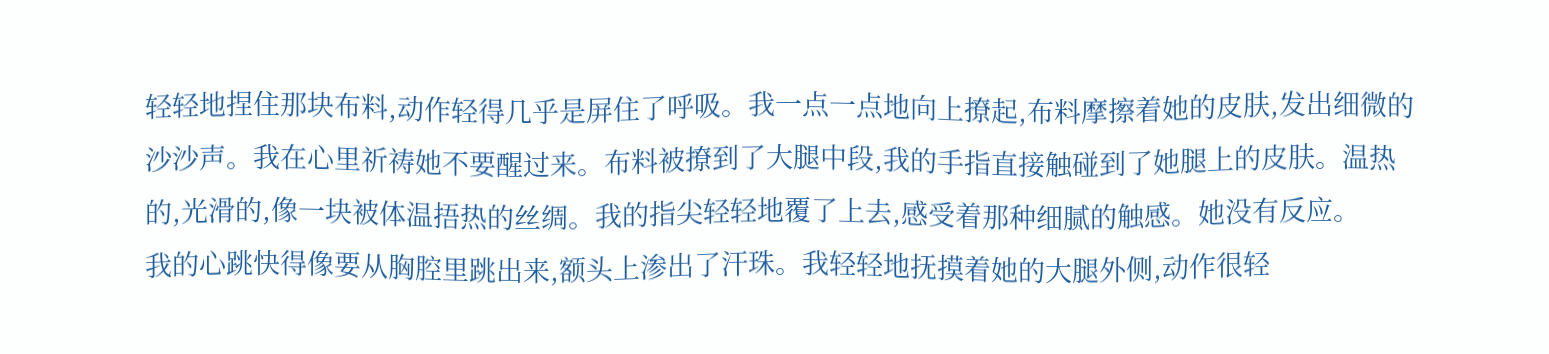轻轻地捏住那块布料,动作轻得几乎是屏住了呼吸。我一点一点地向上撩起,布料摩擦着她的皮肤,发出细微的沙沙声。我在心里祈祷她不要醒过来。布料被撩到了大腿中段,我的手指直接触碰到了她腿上的皮肤。温热的,光滑的,像一块被体温捂热的丝绸。我的指尖轻轻地覆了上去,感受着那种细腻的触感。她没有反应。
我的心跳快得像要从胸腔里跳出来,额头上渗出了汗珠。我轻轻地抚摸着她的大腿外侧,动作很轻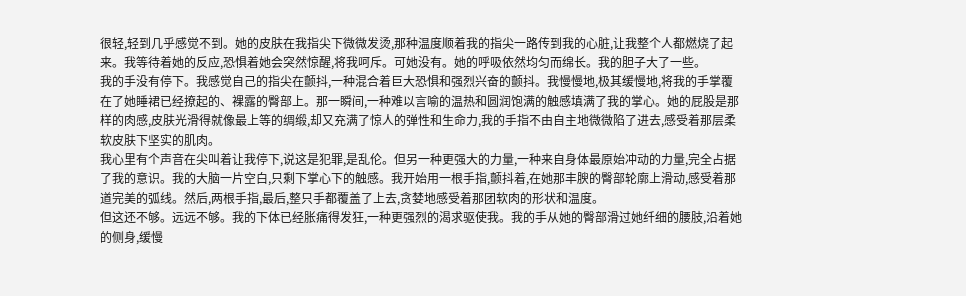很轻,轻到几乎感觉不到。她的皮肤在我指尖下微微发烫,那种温度顺着我的指尖一路传到我的心脏,让我整个人都燃烧了起来。我等待着她的反应,恐惧着她会突然惊醒,将我呵斥。可她没有。她的呼吸依然均匀而绵长。我的胆子大了一些。
我的手没有停下。我感觉自己的指尖在颤抖,一种混合着巨大恐惧和强烈兴奋的颤抖。我慢慢地,极其缓慢地,将我的手掌覆在了她睡裙已经撩起的、裸露的臀部上。那一瞬间,一种难以言喻的温热和圆润饱满的触感填满了我的掌心。她的屁股是那样的肉感,皮肤光滑得就像最上等的绸缎,却又充满了惊人的弹性和生命力,我的手指不由自主地微微陷了进去,感受着那层柔软皮肤下坚实的肌肉。
我心里有个声音在尖叫着让我停下,说这是犯罪,是乱伦。但另一种更强大的力量,一种来自身体最原始冲动的力量,完全占据了我的意识。我的大脑一片空白,只剩下掌心下的触感。我开始用一根手指,颤抖着,在她那丰腴的臀部轮廓上滑动,感受着那道完美的弧线。然后,两根手指,最后,整只手都覆盖了上去,贪婪地感受着那团软肉的形状和温度。
但这还不够。远远不够。我的下体已经胀痛得发狂,一种更强烈的渴求驱使我。我的手从她的臀部滑过她纤细的腰肢,沿着她的侧身,缓慢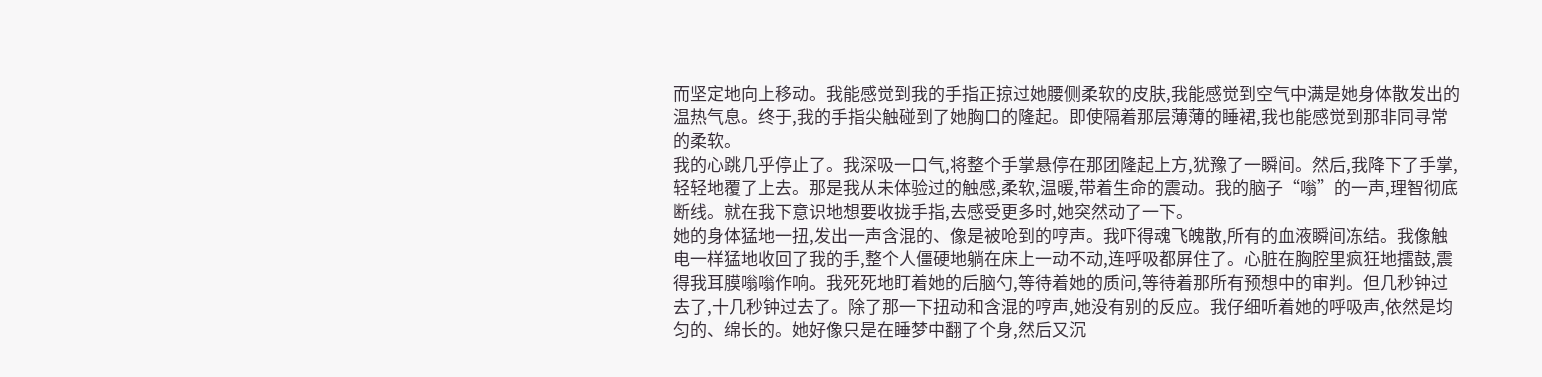而坚定地向上移动。我能感觉到我的手指正掠过她腰侧柔软的皮肤,我能感觉到空气中满是她身体散发出的温热气息。终于,我的手指尖触碰到了她胸口的隆起。即使隔着那层薄薄的睡裙,我也能感觉到那非同寻常的柔软。
我的心跳几乎停止了。我深吸一口气,将整个手掌悬停在那团隆起上方,犹豫了一瞬间。然后,我降下了手掌,轻轻地覆了上去。那是我从未体验过的触感,柔软,温暖,带着生命的震动。我的脑子“嗡”的一声,理智彻底断线。就在我下意识地想要收拢手指,去感受更多时,她突然动了一下。
她的身体猛地一扭,发出一声含混的、像是被呛到的哼声。我吓得魂飞魄散,所有的血液瞬间冻结。我像触电一样猛地收回了我的手,整个人僵硬地躺在床上一动不动,连呼吸都屏住了。心脏在胸腔里疯狂地擂鼓,震得我耳膜嗡嗡作响。我死死地盯着她的后脑勺,等待着她的质问,等待着那所有预想中的审判。但几秒钟过去了,十几秒钟过去了。除了那一下扭动和含混的哼声,她没有别的反应。我仔细听着她的呼吸声,依然是均匀的、绵长的。她好像只是在睡梦中翻了个身,然后又沉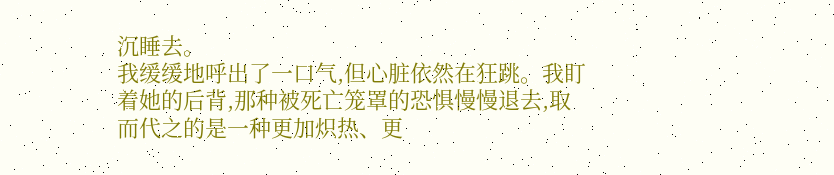沉睡去。
我缓缓地呼出了一口气,但心脏依然在狂跳。我盯着她的后背,那种被死亡笼罩的恐惧慢慢退去,取而代之的是一种更加炽热、更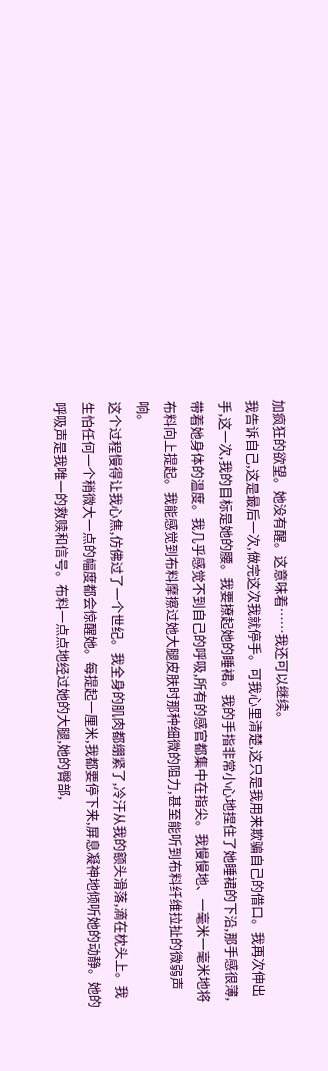加疯狂的欲望。她没有醒。这意味着……我还可以继续。
我告诉自己,这是最后一次,做完这次我就停手。可我心里清楚,这只是我用来欺骗自己的借口。我再次伸出手,这一次,我的目标是她的腰。我要撩起她的睡裙。我的手指非常小心地捏住了她睡裙的下沿,那手感很薄,带着她身体的温度。我几乎感觉不到自己的呼吸,所有的感官都集中在指尖。我慢慢地、一毫米一毫米地将布料向上提起。我能感觉到布料摩擦过她大腿皮肤时那种细微的阻力,甚至能听到布料纤维拉扯的微弱声响。
这个过程慢得让我心焦,仿佛过了一个世纪。我全身的肌肉都绷紧了,冷汗从我的额头滑落,滴在枕头上。我生怕任何一个稍微大一点的幅度都会惊醒她。每提起一厘米,我都要停下来,屏息凝神地倾听她的动静。她的呼吸声是我唯一的救赎和信号。布料一点点地经过她的大腿,她的臀部,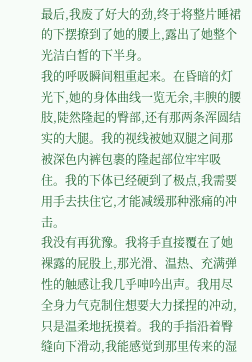最后,我废了好大的劲,终于将整片睡裙的下摆撩到了她的腰上,露出了她整个光洁白皙的下半身。
我的呼吸瞬间粗重起来。在昏暗的灯光下,她的身体曲线一览无余,丰腴的腰肢,陡然隆起的臀部,还有那两条浑圆结实的大腿。我的视线被她双腿之间那被深色内裤包裹的隆起部位牢牢吸住。我的下体已经硬到了极点,我需要用手去扶住它,才能减缓那种涨痛的冲击。
我没有再犹豫。我将手直接覆在了她裸露的屁股上,那光滑、温热、充满弹性的触感让我几乎呻吟出声。我用尽全身力气克制住想要大力揉捏的冲动,只是温柔地抚摸着。我的手指沿着臀缝向下滑动,我能感觉到那里传来的湿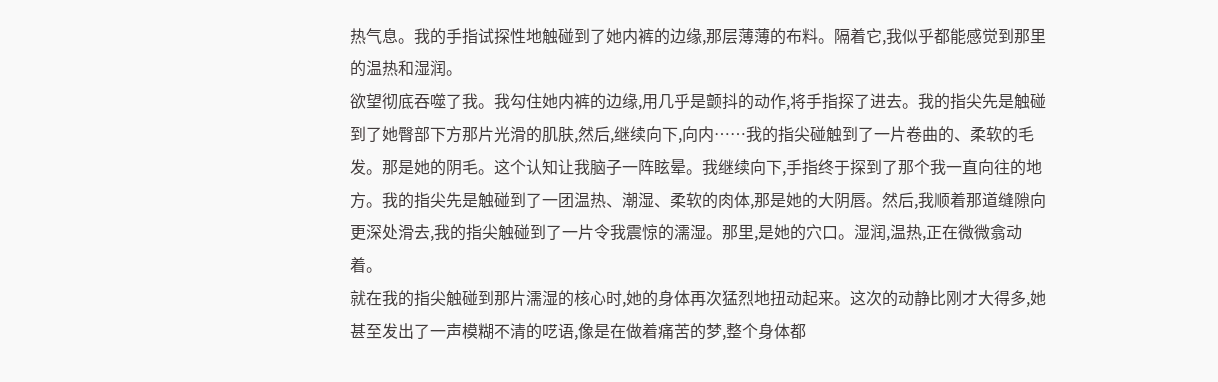热气息。我的手指试探性地触碰到了她内裤的边缘,那层薄薄的布料。隔着它,我似乎都能感觉到那里的温热和湿润。
欲望彻底吞噬了我。我勾住她内裤的边缘,用几乎是颤抖的动作,将手指探了进去。我的指尖先是触碰到了她臀部下方那片光滑的肌肤,然后,继续向下,向内……我的指尖碰触到了一片卷曲的、柔软的毛发。那是她的阴毛。这个认知让我脑子一阵眩晕。我继续向下,手指终于探到了那个我一直向往的地方。我的指尖先是触碰到了一团温热、潮湿、柔软的肉体,那是她的大阴唇。然后,我顺着那道缝隙向更深处滑去,我的指尖触碰到了一片令我震惊的濡湿。那里,是她的穴口。湿润,温热,正在微微翕动着。
就在我的指尖触碰到那片濡湿的核心时,她的身体再次猛烈地扭动起来。这次的动静比刚才大得多,她甚至发出了一声模糊不清的呓语,像是在做着痛苦的梦,整个身体都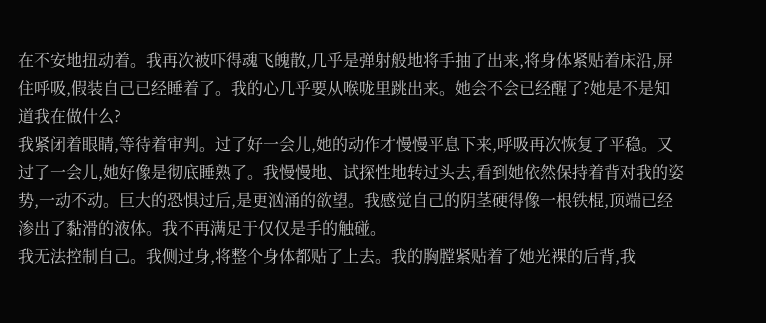在不安地扭动着。我再次被吓得魂飞魄散,几乎是弹射般地将手抽了出来,将身体紧贴着床沿,屏住呼吸,假装自己已经睡着了。我的心几乎要从喉咙里跳出来。她会不会已经醒了?她是不是知道我在做什么?
我紧闭着眼睛,等待着审判。过了好一会儿,她的动作才慢慢平息下来,呼吸再次恢复了平稳。又过了一会儿,她好像是彻底睡熟了。我慢慢地、试探性地转过头去,看到她依然保持着背对我的姿势,一动不动。巨大的恐惧过后,是更汹涌的欲望。我感觉自己的阴茎硬得像一根铁棍,顶端已经渗出了黏滑的液体。我不再满足于仅仅是手的触碰。
我无法控制自己。我侧过身,将整个身体都贴了上去。我的胸膛紧贴着了她光裸的后背,我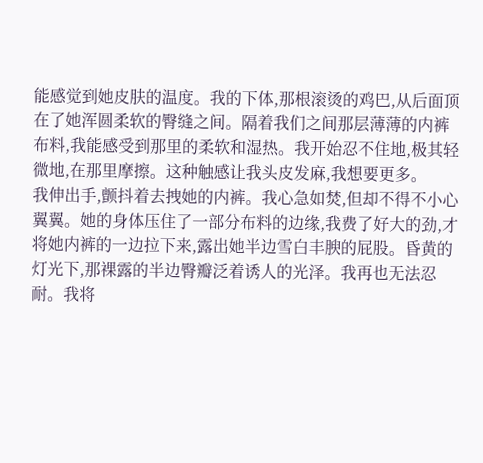能感觉到她皮肤的温度。我的下体,那根滚烫的鸡巴,从后面顶在了她浑圆柔软的臀缝之间。隔着我们之间那层薄薄的内裤布料,我能感受到那里的柔软和湿热。我开始忍不住地,极其轻微地,在那里摩擦。这种触感让我头皮发麻,我想要更多。
我伸出手,颤抖着去拽她的内裤。我心急如焚,但却不得不小心翼翼。她的身体压住了一部分布料的边缘,我费了好大的劲,才将她内裤的一边拉下来,露出她半边雪白丰腴的屁股。昏黄的灯光下,那裸露的半边臀瓣泛着诱人的光泽。我再也无法忍耐。我将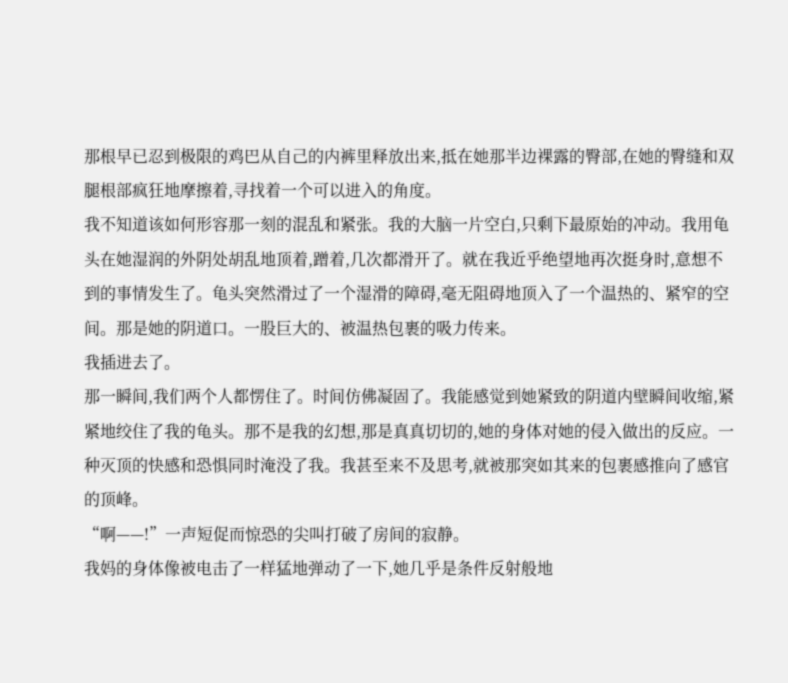那根早已忍到极限的鸡巴从自己的内裤里释放出来,抵在她那半边裸露的臀部,在她的臀缝和双腿根部疯狂地摩擦着,寻找着一个可以进入的角度。
我不知道该如何形容那一刻的混乱和紧张。我的大脑一片空白,只剩下最原始的冲动。我用龟头在她湿润的外阴处胡乱地顶着,蹭着,几次都滑开了。就在我近乎绝望地再次挺身时,意想不到的事情发生了。龟头突然滑过了一个湿滑的障碍,毫无阻碍地顶入了一个温热的、紧窄的空间。那是她的阴道口。一股巨大的、被温热包裹的吸力传来。
我插进去了。
那一瞬间,我们两个人都愣住了。时间仿佛凝固了。我能感觉到她紧致的阴道内壁瞬间收缩,紧紧地绞住了我的龟头。那不是我的幻想,那是真真切切的,她的身体对她的侵入做出的反应。一种灭顶的快感和恐惧同时淹没了我。我甚至来不及思考,就被那突如其来的包裹感推向了感官的顶峰。
“啊——!”一声短促而惊恐的尖叫打破了房间的寂静。
我妈的身体像被电击了一样猛地弹动了一下,她几乎是条件反射般地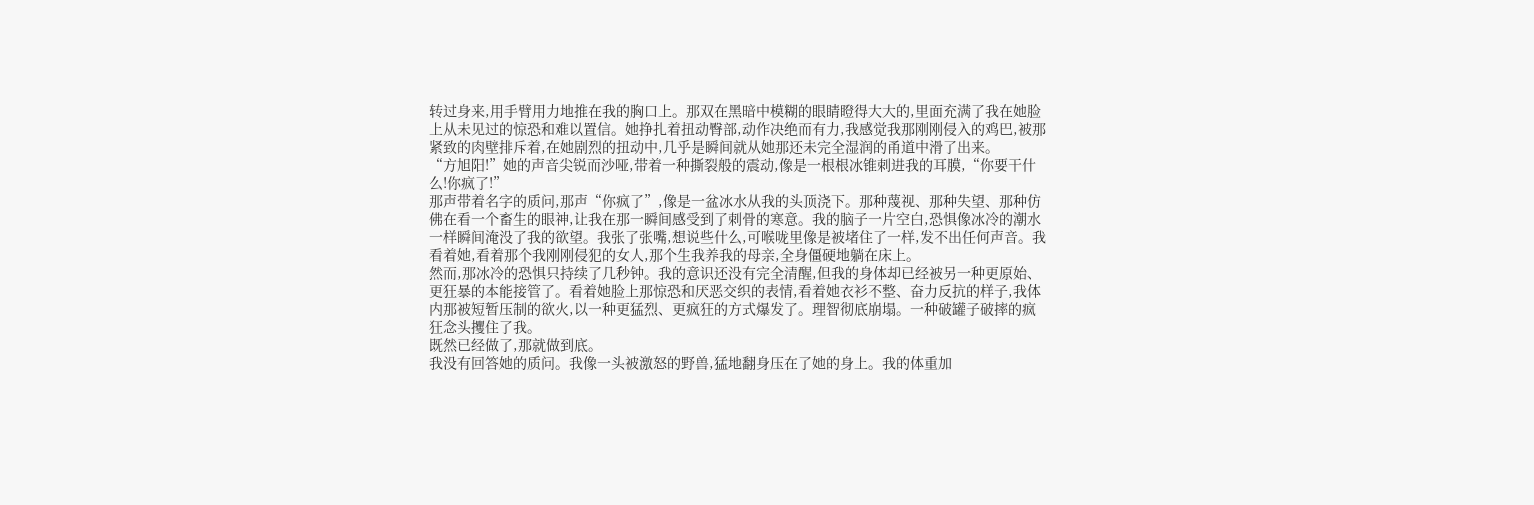转过身来,用手臂用力地推在我的胸口上。那双在黑暗中模糊的眼睛瞪得大大的,里面充满了我在她脸上从未见过的惊恐和难以置信。她挣扎着扭动臀部,动作决绝而有力,我感觉我那刚刚侵入的鸡巴,被那紧致的肉壁排斥着,在她剧烈的扭动中,几乎是瞬间就从她那还未完全湿润的甬道中滑了出来。
“方旭阳!”她的声音尖锐而沙哑,带着一种撕裂般的震动,像是一根根冰锥刺进我的耳膜,“你要干什么!你疯了!”
那声带着名字的质问,那声“你疯了”,像是一盆冰水从我的头顶浇下。那种蔑视、那种失望、那种仿佛在看一个畜生的眼神,让我在那一瞬间感受到了刺骨的寒意。我的脑子一片空白,恐惧像冰冷的潮水一样瞬间淹没了我的欲望。我张了张嘴,想说些什么,可喉咙里像是被堵住了一样,发不出任何声音。我看着她,看着那个我刚刚侵犯的女人,那个生我养我的母亲,全身僵硬地躺在床上。
然而,那冰冷的恐惧只持续了几秒钟。我的意识还没有完全清醒,但我的身体却已经被另一种更原始、更狂暴的本能接管了。看着她脸上那惊恐和厌恶交织的表情,看着她衣衫不整、奋力反抗的样子,我体内那被短暂压制的欲火,以一种更猛烈、更疯狂的方式爆发了。理智彻底崩塌。一种破罐子破摔的疯狂念头攫住了我。
既然已经做了,那就做到底。
我没有回答她的质问。我像一头被激怒的野兽,猛地翻身压在了她的身上。我的体重加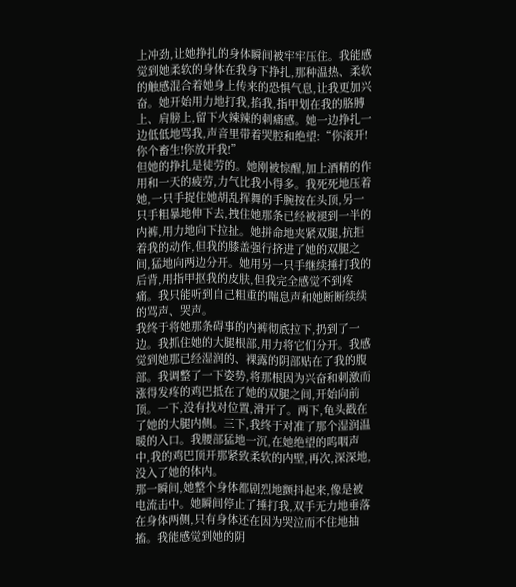上冲劲,让她挣扎的身体瞬间被牢牢压住。我能感觉到她柔软的身体在我身下挣扎,那种温热、柔软的触感混合着她身上传来的恐惧气息,让我更加兴奋。她开始用力地打我,掐我,指甲划在我的胳膊上、肩膀上,留下火辣辣的刺痛感。她一边挣扎一边低低地骂我,声音里带着哭腔和绝望:“你滚开!你个畜生!你放开我!”
但她的挣扎是徒劳的。她刚被惊醒,加上酒精的作用和一天的疲劳,力气比我小得多。我死死地压着她,一只手捉住她胡乱挥舞的手腕按在头顶,另一只手粗暴地伸下去,拽住她那条已经被褪到一半的内裤,用力地向下拉扯。她拼命地夹紧双腿,抗拒着我的动作,但我的膝盖强行挤进了她的双腿之间,猛地向两边分开。她用另一只手继续捶打我的后背,用指甲抠我的皮肤,但我完全感觉不到疼痛。我只能听到自己粗重的喘息声和她断断续续的骂声、哭声。
我终于将她那条碍事的内裤彻底拉下,扔到了一边。我抓住她的大腿根部,用力将它们分开。我感觉到她那已经湿润的、裸露的阴部贴在了我的腹部。我调整了一下姿势,将那根因为兴奋和刺激而涨得发疼的鸡巴抵在了她的双腿之间,开始向前顶。一下,没有找对位置,滑开了。两下,龟头戳在了她的大腿内侧。三下,我终于对准了那个湿润温暖的入口。我腰部猛地一沉,在她绝望的呜咽声中,我的鸡巴顶开那紧致柔软的内壁,再次,深深地,没入了她的体内。
那一瞬间,她整个身体都剧烈地颤抖起来,像是被电流击中。她瞬间停止了捶打我,双手无力地垂落在身体两侧,只有身体还在因为哭泣而不住地抽搐。我能感觉到她的阴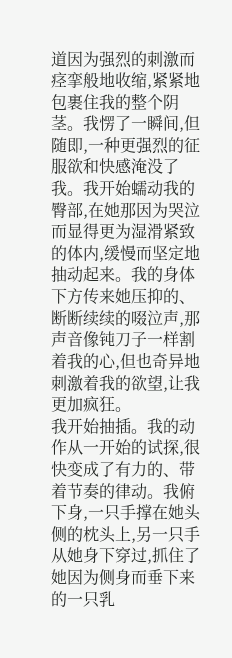道因为强烈的刺激而痉挛般地收缩,紧紧地包裹住我的整个阴茎。我愣了一瞬间,但随即,一种更强烈的征服欲和快感淹没了我。我开始蠕动我的臀部,在她那因为哭泣而显得更为湿滑紧致的体内,缓慢而坚定地抽动起来。我的身体下方传来她压抑的、断断续续的啜泣声,那声音像钝刀子一样割着我的心,但也奇异地刺激着我的欲望,让我更加疯狂。
我开始抽插。我的动作从一开始的试探,很快变成了有力的、带着节奏的律动。我俯下身,一只手撑在她头侧的枕头上,另一只手从她身下穿过,抓住了她因为侧身而垂下来的一只乳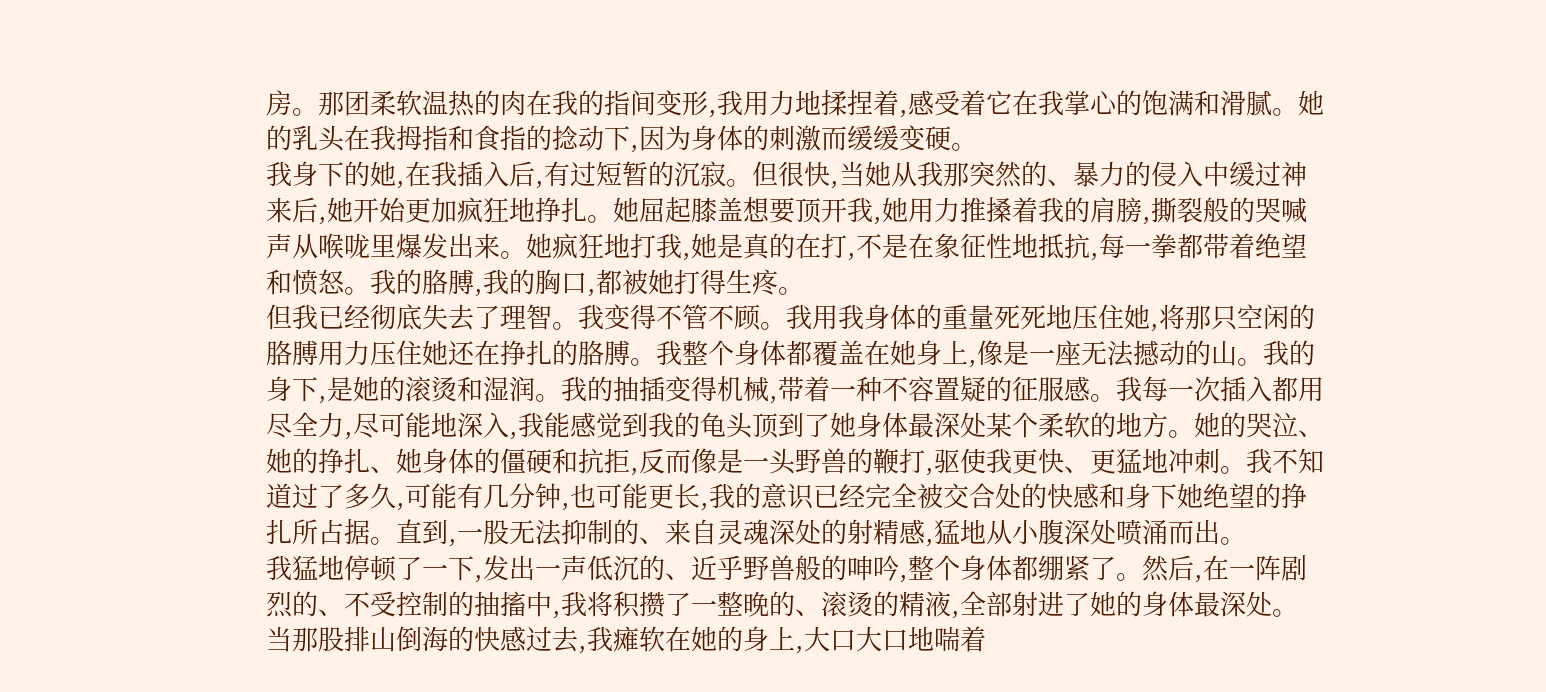房。那团柔软温热的肉在我的指间变形,我用力地揉捏着,感受着它在我掌心的饱满和滑腻。她的乳头在我拇指和食指的捻动下,因为身体的刺激而缓缓变硬。
我身下的她,在我插入后,有过短暂的沉寂。但很快,当她从我那突然的、暴力的侵入中缓过神来后,她开始更加疯狂地挣扎。她屈起膝盖想要顶开我,她用力推搡着我的肩膀,撕裂般的哭喊声从喉咙里爆发出来。她疯狂地打我,她是真的在打,不是在象征性地抵抗,每一拳都带着绝望和愤怒。我的胳膊,我的胸口,都被她打得生疼。
但我已经彻底失去了理智。我变得不管不顾。我用我身体的重量死死地压住她,将那只空闲的胳膊用力压住她还在挣扎的胳膊。我整个身体都覆盖在她身上,像是一座无法撼动的山。我的身下,是她的滚烫和湿润。我的抽插变得机械,带着一种不容置疑的征服感。我每一次插入都用尽全力,尽可能地深入,我能感觉到我的龟头顶到了她身体最深处某个柔软的地方。她的哭泣、她的挣扎、她身体的僵硬和抗拒,反而像是一头野兽的鞭打,驱使我更快、更猛地冲刺。我不知道过了多久,可能有几分钟,也可能更长,我的意识已经完全被交合处的快感和身下她绝望的挣扎所占据。直到,一股无法抑制的、来自灵魂深处的射精感,猛地从小腹深处喷涌而出。
我猛地停顿了一下,发出一声低沉的、近乎野兽般的呻吟,整个身体都绷紧了。然后,在一阵剧烈的、不受控制的抽搐中,我将积攒了一整晚的、滚烫的精液,全部射进了她的身体最深处。
当那股排山倒海的快感过去,我瘫软在她的身上,大口大口地喘着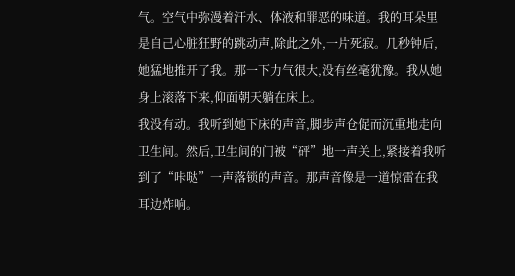气。空气中弥漫着汗水、体液和罪恶的味道。我的耳朵里是自己心脏狂野的跳动声,除此之外,一片死寂。几秒钟后,她猛地推开了我。那一下力气很大,没有丝毫犹豫。我从她身上滚落下来,仰面朝天躺在床上。
我没有动。我听到她下床的声音,脚步声仓促而沉重地走向卫生间。然后,卫生间的门被“砰”地一声关上,紧接着我听到了“咔哒”一声落锁的声音。那声音像是一道惊雷在我耳边炸响。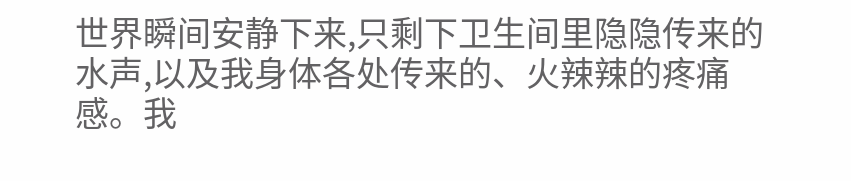世界瞬间安静下来,只剩下卫生间里隐隐传来的水声,以及我身体各处传来的、火辣辣的疼痛感。我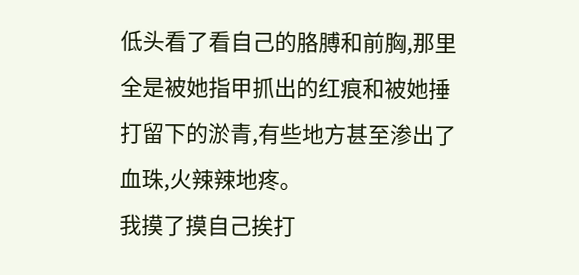低头看了看自己的胳膊和前胸,那里全是被她指甲抓出的红痕和被她捶打留下的淤青,有些地方甚至渗出了血珠,火辣辣地疼。
我摸了摸自己挨打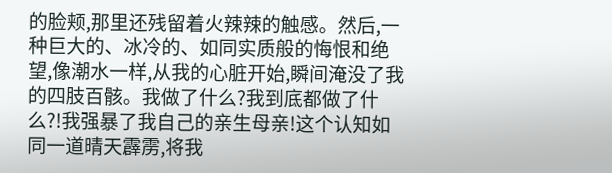的脸颊,那里还残留着火辣辣的触感。然后,一种巨大的、冰冷的、如同实质般的悔恨和绝望,像潮水一样,从我的心脏开始,瞬间淹没了我的四肢百骸。我做了什么?我到底都做了什么?!我强暴了我自己的亲生母亲!这个认知如同一道晴天霹雳,将我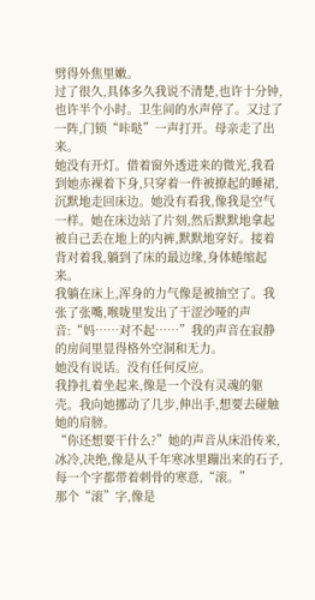劈得外焦里嫩。
过了很久,具体多久我说不清楚,也许十分钟,也许半个小时。卫生间的水声停了。又过了一阵,门锁“咔哒”一声打开。母亲走了出来。
她没有开灯。借着窗外透进来的微光,我看到她赤裸着下身,只穿着一件被撩起的睡裙,沉默地走回床边。她没有看我,像我是空气一样。她在床边站了片刻,然后默默地拿起被自己丢在地上的内裤,默默地穿好。接着背对着我,躺到了床的最边缘,身体蜷缩起来。
我躺在床上,浑身的力气像是被抽空了。我张了张嘴,喉咙里发出了干涩沙哑的声音:“妈……对不起……”我的声音在寂静的房间里显得格外空洞和无力。
她没有说话。没有任何反应。
我挣扎着坐起来,像是一个没有灵魂的躯壳。我向她挪动了几步,伸出手,想要去碰触她的肩膀。
“你还想要干什么?”她的声音从床沿传来,冰冷,决绝,像是从千年寒冰里蹦出来的石子,每一个字都带着刺骨的寒意,“滚。”
那个“滚”字,像是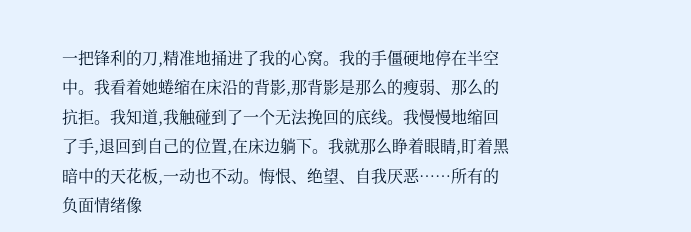一把锋利的刀,精准地捅进了我的心窝。我的手僵硬地停在半空中。我看着她蜷缩在床沿的背影,那背影是那么的瘦弱、那么的抗拒。我知道,我触碰到了一个无法挽回的底线。我慢慢地缩回了手,退回到自己的位置,在床边躺下。我就那么睁着眼睛,盯着黑暗中的天花板,一动也不动。悔恨、绝望、自我厌恶……所有的负面情绪像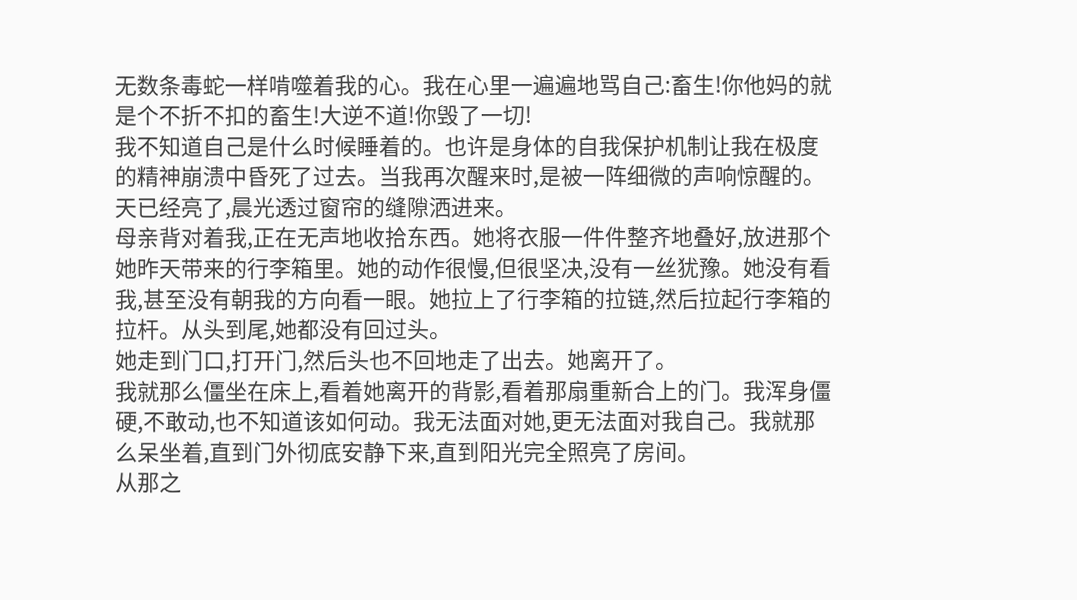无数条毒蛇一样啃噬着我的心。我在心里一遍遍地骂自己:畜生!你他妈的就是个不折不扣的畜生!大逆不道!你毁了一切!
我不知道自己是什么时候睡着的。也许是身体的自我保护机制让我在极度的精神崩溃中昏死了过去。当我再次醒来时,是被一阵细微的声响惊醒的。天已经亮了,晨光透过窗帘的缝隙洒进来。
母亲背对着我,正在无声地收拾东西。她将衣服一件件整齐地叠好,放进那个她昨天带来的行李箱里。她的动作很慢,但很坚决,没有一丝犹豫。她没有看我,甚至没有朝我的方向看一眼。她拉上了行李箱的拉链,然后拉起行李箱的拉杆。从头到尾,她都没有回过头。
她走到门口,打开门,然后头也不回地走了出去。她离开了。
我就那么僵坐在床上,看着她离开的背影,看着那扇重新合上的门。我浑身僵硬,不敢动,也不知道该如何动。我无法面对她,更无法面对我自己。我就那么呆坐着,直到门外彻底安静下来,直到阳光完全照亮了房间。
从那之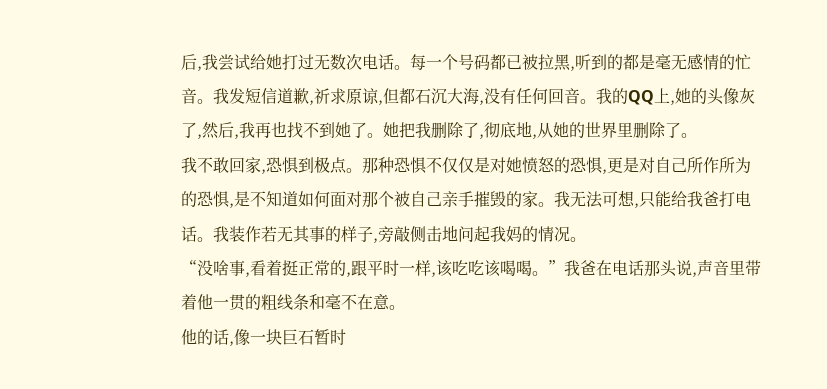后,我尝试给她打过无数次电话。每一个号码都已被拉黑,听到的都是毫无感情的忙音。我发短信道歉,祈求原谅,但都石沉大海,没有任何回音。我的QQ上,她的头像灰了,然后,我再也找不到她了。她把我删除了,彻底地,从她的世界里删除了。
我不敢回家,恐惧到极点。那种恐惧不仅仅是对她愤怒的恐惧,更是对自己所作所为的恐惧,是不知道如何面对那个被自己亲手摧毁的家。我无法可想,只能给我爸打电话。我装作若无其事的样子,旁敲侧击地问起我妈的情况。
“没啥事,看着挺正常的,跟平时一样,该吃吃该喝喝。”我爸在电话那头说,声音里带着他一贯的粗线条和毫不在意。
他的话,像一块巨石暂时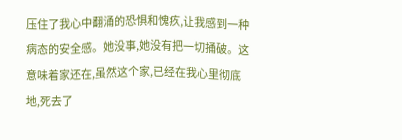压住了我心中翻涌的恐惧和愧疚,让我感到一种病态的安全感。她没事,她没有把一切捅破。这意味着家还在,虽然这个家,已经在我心里彻底地,死去了